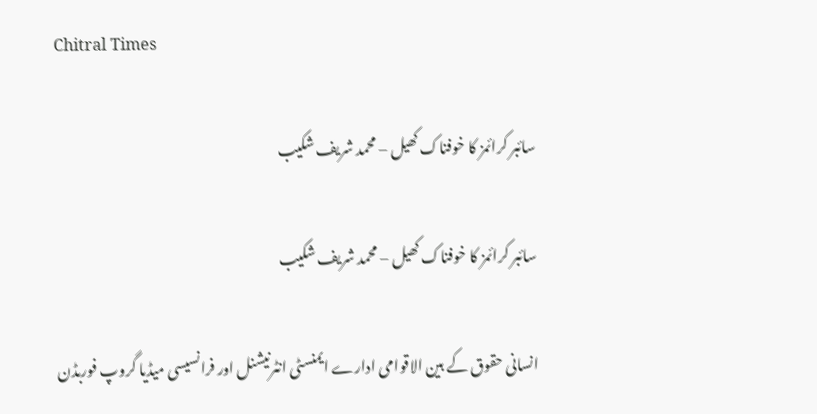Chitral Times

سائبر کرائمز کا خوفناک کھیل – محمد شریف شکیب

سائبر کرائمز کا خوفناک کھیل – محمد شریف شکیب

انسانی حقوق کے بین الاقوامی ادارے ایمنسٹی انٹرنیشنل اور فرانسیسی میڈیا گروپ فوربڈن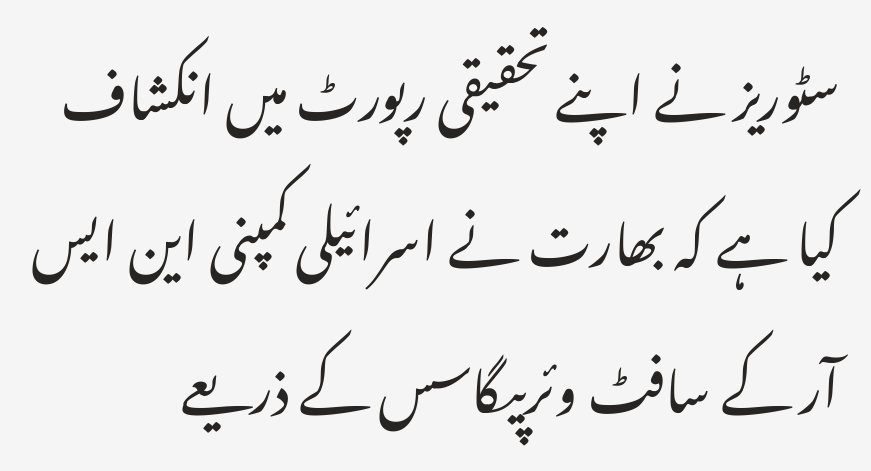سٹوریز نے اپنے تحقیقی رپورٹ میں انکشاف کیا ہے کہ بھارت نے اسرائیلی کمپنی این ایس آر کے سافٹ وئرپیگاسس کے ذریعے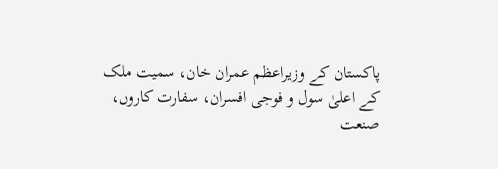پاکستان کے وزیراعظم عمران خان، سمیت ملک کے اعلیٰ سول و فوجی افسران، سفارت کاروں، صنعت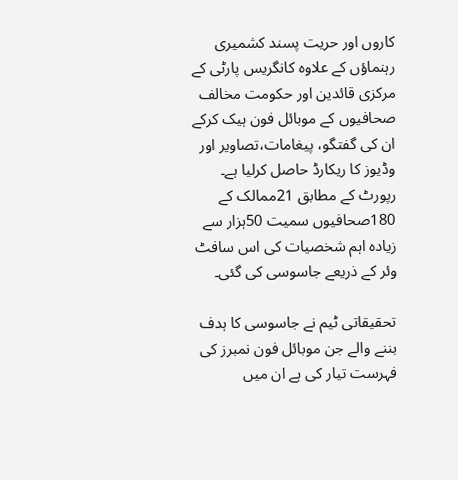کاروں اور حریت پسند کشمیری رہنماؤں کے علاوہ کانگریس پارٹی کے مرکزی قائدین اور حکومت مخالف صحافیوں کے موبائل فون ہیک کرکے ان کی گفتگو، پیغامات،تصاویر اور وڈیوز کا ریکارڈ حاصل کرلیا ہے۔ رپورٹ کے مطابق 21ممالک کے 180صحافیوں سمیت 50ہزار سے زیادہ اہم شخصیات کی اس سافٹ وئر کے ذریعے جاسوسی کی گئی۔

تحقیقاتی ٹیم نے جاسوسی کا ہدف بننے والے جن موبائل فون نمبرز کی فہرست تیار کی ہے ان میں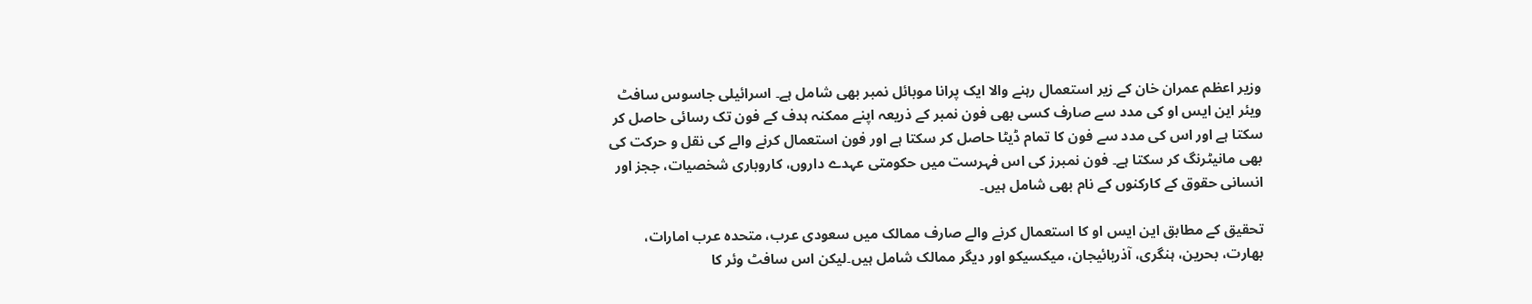وزیر اعظم عمران خان کے زیر استعمال رہنے والا ایک پرانا موبائل نمبر بھی شامل ہے۔ اسرائیلی جاسوس سافٹ ویئر این ایس او کی مدد سے صارف کسی بھی فون نمبر کے ذریعہ اپنے ممکنہ ہدف کے فون تک رسائی حاصل کر سکتا ہے اور اس کی مدد سے فون کا تمام ڈیٹا حاصل کر سکتا ہے اور فون استعمال کرنے والے کی نقل و حرکت کی بھی مانیٹرنگ کر سکتا ہے۔ فون نمبرز کی اس فہرست میں حکومتی عہدے داروں، کاروباری شخصیات، ججز اور انسانی حقوق کے کارکنوں کے نام بھی شامل ہیں۔

تحقیق کے مطابق این ایس او کا استعمال کرنے والے صارف ممالک میں سعودی عرب، متحدہ عرب امارات، بھارت، بحرین، ہنگری، آذربائیجان، میکسیکو اور دیگر ممالک شامل ہیں۔لیکن اس سافٹ وئر کا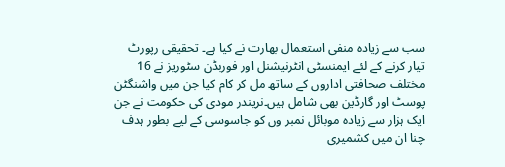سب سے زیادہ منفی استعمال بھارت نے کیا ہے۔ تحقیقی رپورٹ تیار کرنے کے لئے ایمنسٹی انٹرنیشنل اور فوربڈن سٹوریز نے 16 مختلف صحافتی اداروں کے ساتھ مل کر کام کیا جن میں واشنگٹن پوسٹ اور گارڈین بھی شامل ہیں۔نریندر مودی کی حکومت نے جن ایک ہزار سے زیادہ موبائل نمبر وں کو جاسوسی کے لیے بطور ہدف چنا ان میں کشمیری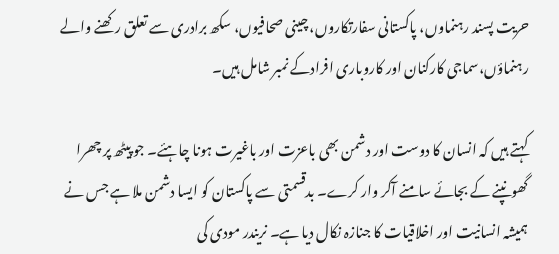حریت پسند رہنماوں، پاکستانی سفارتکاروں، چینی صحافیوں، سکھ برادری سے تعلق رکھنے والے رہنماؤں،سماجی کارکنان اور کاروباری افرادکے نمبر شامل ہیں۔

کہتے ہیں کہ انسان کا دوست اور دشمن بھی باعزت اور باغیرت ہونا چاہئے۔ جو پیٹھ پر چھرا گھونپنے کے بجائے سامنے آکر وار کرے۔ بدقسمتی سے پاکستان کو ایسا دشمن ملا ہے جس نے ہمیشہ انسانیت اور اخلاقیات کا جنازہ نکال دیا ہے۔ نریندر مودی کی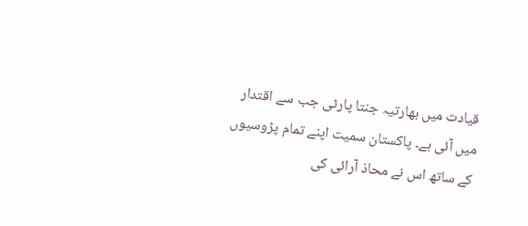قیادت میں بھارتیہ جنتا پارٹی جب سے اقتدار میں آئی ہے۔ پاکستان سمیت اپنے تمام پڑوسیوں کے ساتھ اس نے محاذ آرائی کی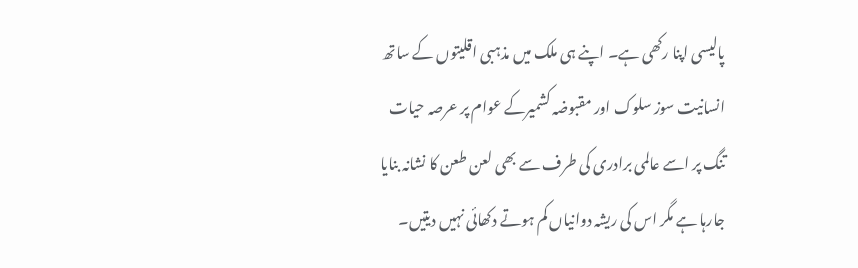پالیسی اپنا رکھی ہے۔ اپنے ہی ملک میں مذہبی اقلیتوں کے ساتھ انسانیت سوز سلوک اور مقبوضہ کشمیرکے عوام پر عرصہ حیات تنگ پر اسے عالمی برادری کی طرف سے بھی لعن طعن کا نشانہ بنایا جارہا ہے مگر اس کی ریشہ دوانیاں کم ہوتے دکھائی نہیں دیتیں۔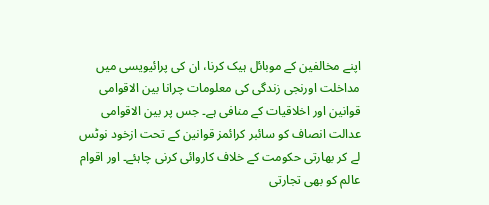اپنے مخالفین کے موبائل ہیک کرنا، ان کی پرائیویسی میں مداخلت اورنجی زندگی کی معلومات چرانا بین الاقوامی قوانین اور اخلاقیات کے منافی ہے۔ جس پر بین الاقوامی عدالت انصاف کو سائبر کرائمز قوانین کے تحت ازخود نوٹس لے کر بھارتی حکومت کے خلاف کاروائی کرنی چاہئے۔ اور اقوام عالم کو بھی تجارتی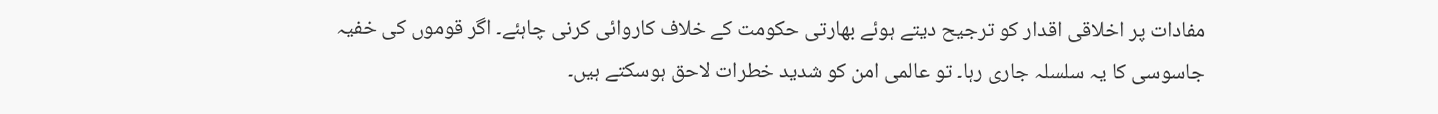مفادات پر اخلاقی اقدار کو ترجیح دیتے ہوئے بھارتی حکومت کے خلاف کاروائی کرنی چاہئے۔ اگر قوموں کی خفیہ جاسوسی کا یہ سلسلہ جاری رہا۔ تو عالمی امن کو شدید خطرات لاحق ہوسکتے ہیں۔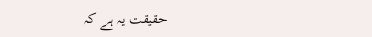حقیقت یہ ہے کہ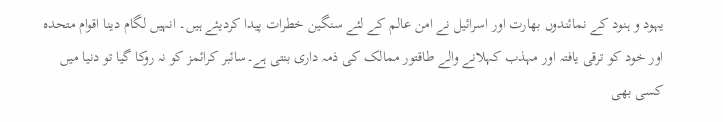یہود و ہنود کے نمائندوں بھارت اور اسرائیل نے امن عالم کے لئے سنگین خطرات پیدا کردیئے ہیں۔ انہیں لگام دینا اقوام متحدہ اور خود کو ترقی یافتہ اور مہذب کہلانے والے طاقتور ممالک کی ذمہ داری بنتی ہے۔سائبر کرائمز کو نہ روکا گیا تو دنیا میں کسی بھی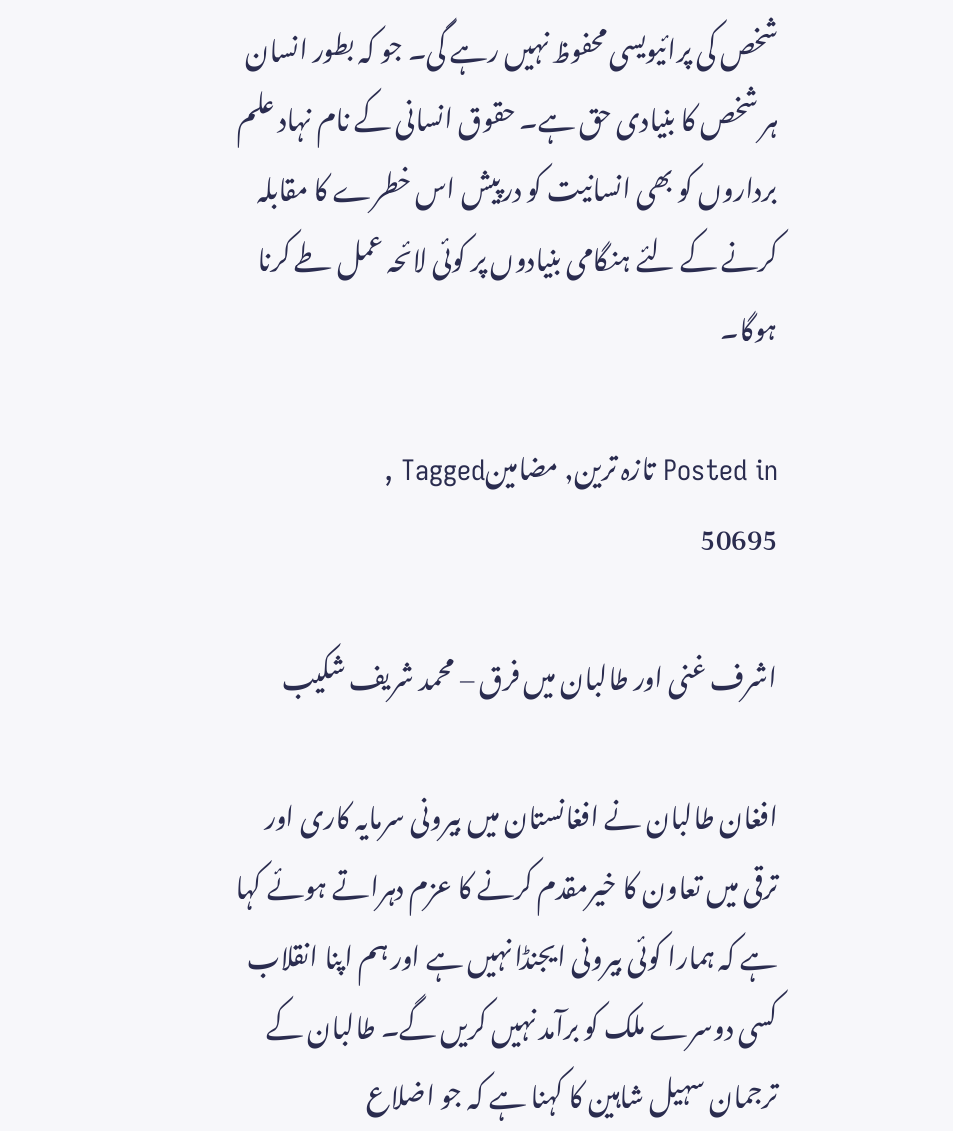شخص کی پرائیویسی محفوظ نہیں رہے گی۔ جو کہ بطور انسان ہر شخص کا بنیادی حق ہے۔ حقوق انسانی کے نام نہاد علم برداروں کو بھی انسانیت کو درپیش اس خطرے کا مقابلہ کرنے کے لئے ہنگامی بنیادوں پر کوئی لائحہ عمل طے کرنا ہوگا۔

Posted in تازہ ترین, مضامینTagged ,
50695

اشرف غنی اور طالبان میں فرق – محمد شریف شکیب

افغان طالبان نے افغانستان میں بیرونی سرمایہ کاری اور ترقی میں تعاون کا خیرمقدم کرنے کا عزم دہراتے ہوئے کہا ہے کہ ہمارا کوئی بیرونی ایجنڈا نہیں ہے اور ہم اپنا انقلاب کسی دوسرے ملک کو برآمد نہیں کریں گے۔ طالبان کے ترجمان سہیل شاہین کا کہنا ہے کہ جو اضلاع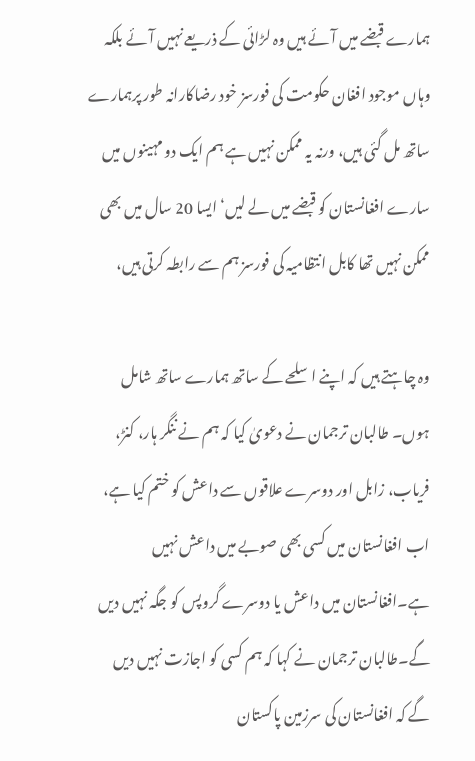ہمارے قبضے میں آئے ہیں وہ لڑائی کے ذریعے نہیں آئے بلکہ وہاں موجود افغان حکومت کی فورسز خود رضاکارانہ طور پرہمارے ساتھ مل گئی ہیں، ورنہ یہ ممکن نہیں ہے ہم ایک دو مہینوں میں سارے افغانستان کو قبضے میں لے لیں‘ایسا 20 سال میں بھی ممکن نہیں تھا کابل انتظامیہ کی فورسز ہم سے رابطہ کرتی ہیں،

وہ چاہتے ہیں کہ اپنے اسلحے کے ساتھ ہمارے ساتھ شامل ہوں۔ طالبان ترجمان نے دعویٰ کیا کہ ہم نے ننگر ہار، کنڑ، فریاب، زابل اور دوسرے علاقوں سے داعش کو ختم کیا ہے، اب افغانستان میں کسی بھی صوبے میں داعش نہیں ہے۔افغانستان میں داعش یا دوسرے گروپس کو جگہ نہیں دیں گے۔طالبان ترجمان نے کہا کہ ہم کسی کو اجازت نہیں دیں گے کہ افغانستان کی سرزمین پاکستان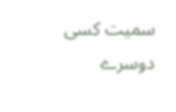سمیت کسی دوسرے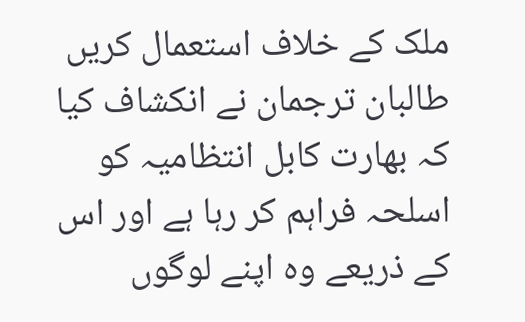ملک کے خلاف استعمال کریں طالبان ترجمان نے انکشاف کیا کہ بھارت کابل انتظامیہ کو اسلحہ فراہم کر رہا ہے اور اس کے ذریعے وہ اپنے لوگوں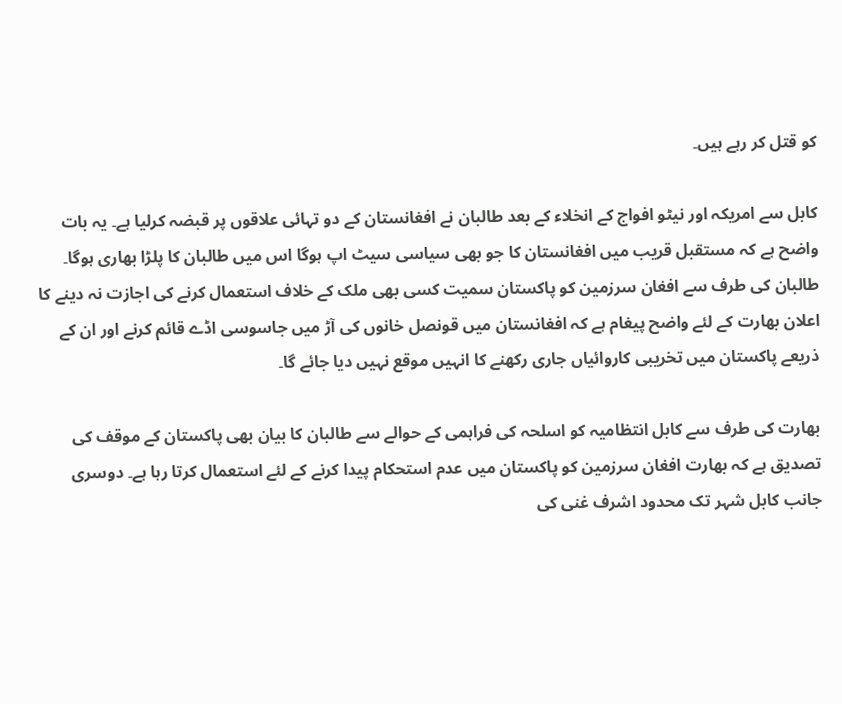کو قتل کر رہے ہیں۔

کابل سے امریکہ اور نیٹو افواج کے انخلاء کے بعد طالبان نے افغانستان کے دو تہائی علاقوں پر قبضہ کرلیا ہے۔ یہ بات واضح ہے کہ مستقبل قریب میں افغانستان کا جو بھی سیاسی سیٹ اپ ہوگا اس میں طالبان کا پلڑا بھاری ہوگا۔ طالبان کی طرف سے افغان سرزمین کو پاکستان سمیت کسی بھی ملک کے خلاف استعمال کرنے کی اجازت نہ دینے کا اعلان بھارت کے لئے واضح پیغام ہے کہ افغانستان میں قونصل خانوں کی آڑ میں جاسوسی اڈے قائم کرنے اور ان کے ذریعے پاکستان میں تخریبی کاروائیاں جاری رکھنے کا انہیں موقع نہیں دیا جائے گا۔

بھارت کی طرف سے کابل انتظامیہ کو اسلحہ کی فراہمی کے حوالے سے طالبان کا بیان بھی پاکستان کے موقف کی تصدیق ہے کہ بھارت افغان سرزمین کو پاکستان میں عدم استحکام پیدا کرنے کے لئے استعمال کرتا رہا ہے۔ دوسری جانب کابل شہر تک محدود اشرف غنی کی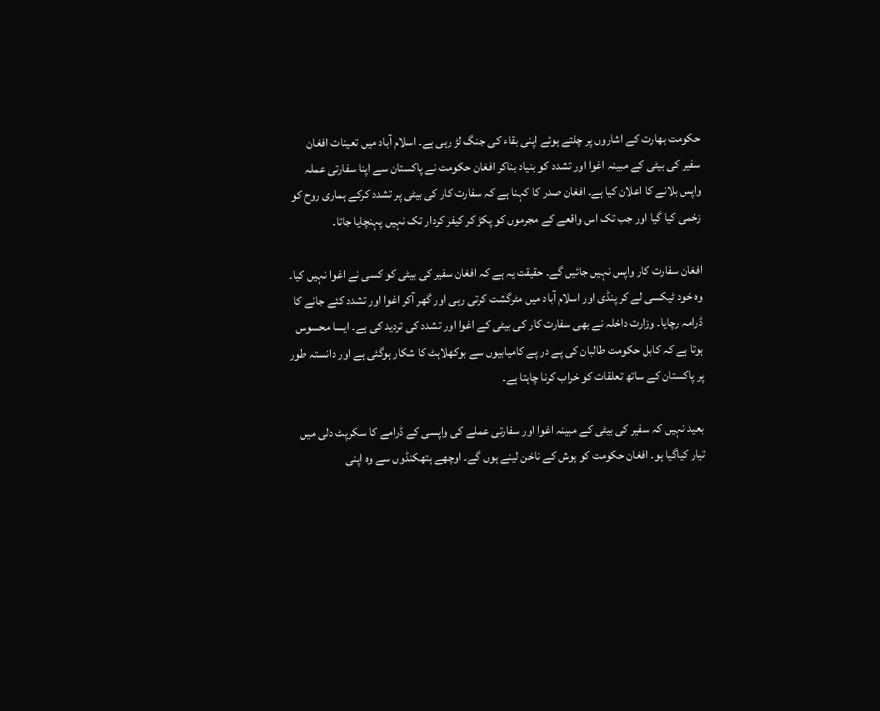حکومت بھارت کے اشاروں پر چلتے ہوئے اپنی بقاء کی جنگ لڑ رہی ہے۔ اسلام آباد میں تعینات افغان سفیر کی بیٹی کے مبینہ اغوا اور تشدد کو بنیاد بناکر افغان حکومت نے پاکستان سے اپنا سفارتی عملہ واپس بلانے کا اعلان کیا ہے۔ افغان صدر کا کہنا ہے کہ سفارت کار کی بیٹی پر تشدد کرکے ہماری روح کو زخمی کیا گیا اور جب تک اس واقعے کے مجرموں کو پکڑ کر کیفر کردار تک نہیں پہنچایا جاتا۔

افغان سفارت کار واپس نہیں جائیں گے۔ حقیقت یہ ہے کہ افغان سفیر کی بیٹی کو کسی نے اغوا نہیں کیا۔ وہ خود ٹیکسی لے کر پنڈی اور اسلام آباد میں مٹرگشت کرتی رہی اور گھر آکر اغوا اور تشدد کئے جانے کا ڈرامہ رچایا۔ وزارت داخلہ نے بھی سفارت کار کی بیٹی کے اغوا اور تشدد کی تردید کی ہے۔ ایسا محسوس ہوتا ہے کہ کابل حکومت طالبان کی پے در پے کامیابیوں سے بوکھلاہٹ کا شکار ہوگئی ہے اور دانستہ طور پر پاکستان کے ساتھ تعلقات کو خراب کرنا چاہتا ہے۔

بعید نہیں کہ سفیر کی بیٹی کے مبینہ اغوا اور سفارتی عملے کی واپسی کے ڈرامے کا سکرپٹ دلی میں تیار کیاگیا ہو۔ افغان حکومت کو ہوش کے ناخن لینے ہوں گے۔ اوچھے ہتھکنڈوں سے وہ اپنی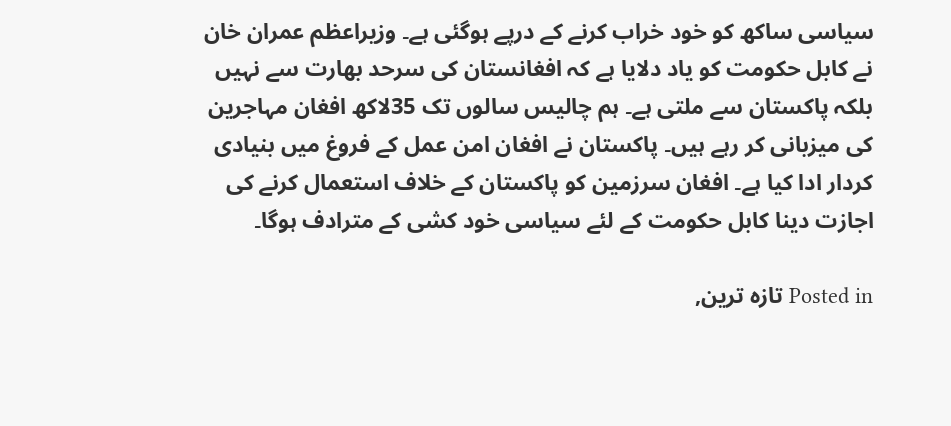سیاسی ساکھ کو خود خراب کرنے کے درپے ہوگئی ہے۔ وزیراعظم عمران خان نے کابل حکومت کو یاد دلایا ہے کہ افغانستان کی سرحد بھارت سے نہیں بلکہ پاکستان سے ملتی ہے۔ ہم چالیس سالوں تک 35لاکھ افغان مہاجرین کی میزبانی کر رہے ہیں۔ پاکستان نے افغان امن عمل کے فروغ میں بنیادی کردار ادا کیا ہے۔ افغان سرزمین کو پاکستان کے خلاف استعمال کرنے کی اجازت دینا کابل حکومت کے لئے سیاسی خود کشی کے مترادف ہوگا۔

Posted in تازہ ترین,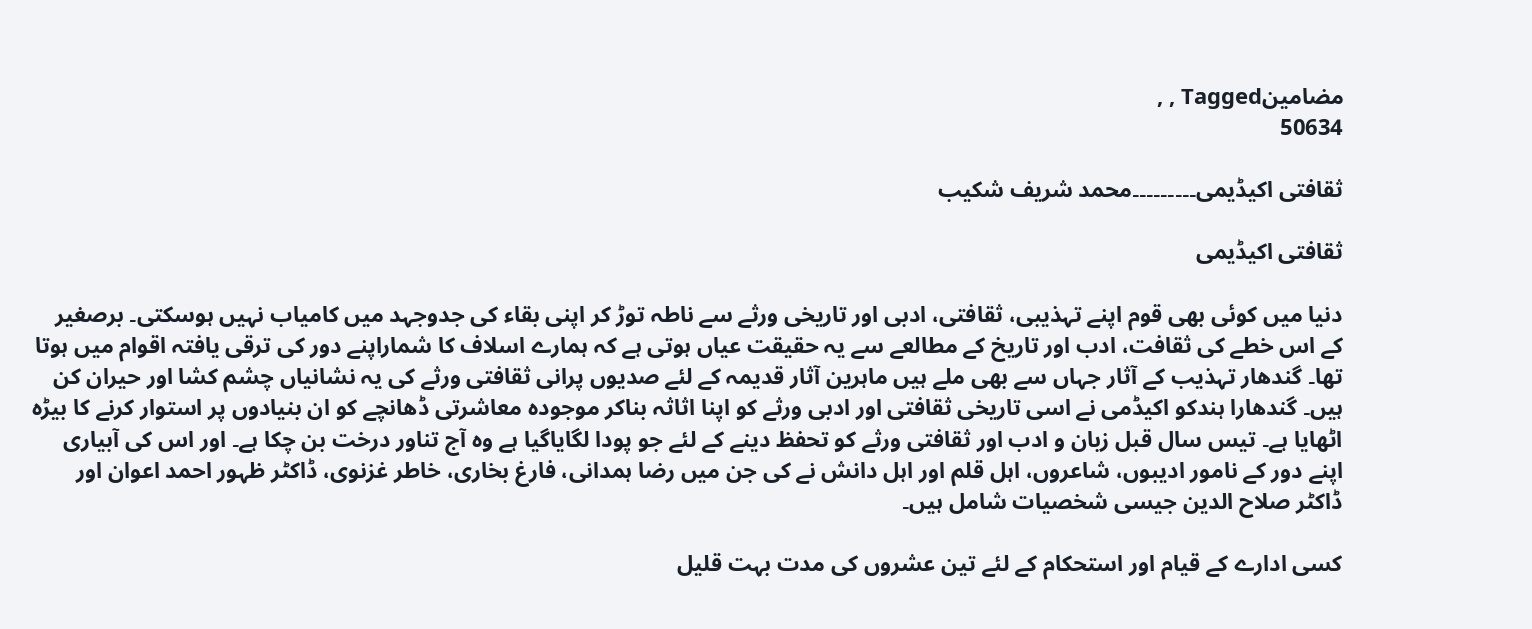مضامینTagged , ,
50634

ثقافتی اکیڈیمی۔۔۔۔۔۔۔۔۔محمد شریف شکیب

ثقافتی اکیڈیمی

دنیا میں کوئی بھی قوم اپنے تہذیبی، ثقافتی، ادبی اور تاریخی ورثے سے ناطہ توڑ کر اپنی بقاء کی جدوجہد میں کامیاب نہیں ہوسکتی۔ برصغیر کے اس خطے کی ثقافت، ادب اور تاریخ کے مطالعے سے یہ حقیقت عیاں ہوتی ہے کہ ہمارے اسلاف کا شماراپنے دور کی ترقی یافتہ اقوام میں ہوتا تھا۔ گندھار تہذیب کے آثار جہاں سے بھی ملے ہیں ماہرین آثار قدیمہ کے لئے صدیوں پرانی ثقافتی ورثے کی یہ نشانیاں چشم کشا اور حیران کن ہیں۔ گندھارا ہندکو اکیڈمی نے اسی تاریخی ثقافتی اور ادبی ورثے کو اپنا اثاثہ بناکر موجودہ معاشرتی ڈھانچے کو ان بنیادوں پر استوار کرنے کا بیڑہ اٹھایا ہے۔ تیس سال قبل زبان و ادب اور ثقافتی ورثے کو تحفظ دینے کے لئے جو پودا لگایاگیا ہے وہ آج تناور درخت بن چکا ہے۔ اور اس کی آبیاری اپنے دور کے نامور ادیبوں، شاعروں، اہل قلم اور اہل دانش نے کی جن میں رضا ہمدانی، فارغ بخاری، خاطر غزنوی، ڈاکٹر ظہور احمد اعوان اور ڈاکٹر صلاح الدین جیسی شخصیات شامل ہیں۔

کسی ادارے کے قیام اور استحکام کے لئے تین عشروں کی مدت بہت قلیل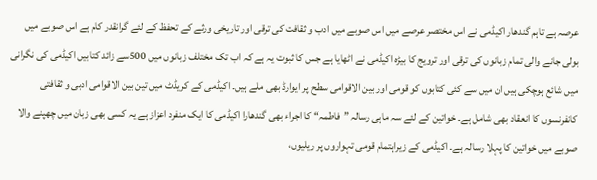عرصہ ہے تاہم گندھار اکیڈمی نے اس مختصر عرصے میں اس صوبے میں ادب و ثقافت کی ترقی اور تاریخی ورثے کے تحفظ کے لئے گرانقدر کام ہے اس صوبے میں بولی جانے والی تمام زبانوں کی ترقی اور ترویج کا بیڑہ اکیڈمی نے اٹھایا ہے جس کا ثبوت یہ ہے کہ اب تک مختلف زبانوں میں 500سے زائد کتابیں اکیڈمی کی نگرانی میں شائع ہوچکی ہیں ان میں سے کئی کتابوں کو قومی اور بین الاقوامی سطح پر ایوارڈ بھی ملے ہیں۔ اکیڈمی کے کریڈٹ میں تین بین الاقوامی ادبی و ثقافتی کانفرنسوں کا انعقاد بھی شامل ہے۔ خواتین کے لئے سہ ماہی رسالہ ”فاطمہ“ کا اجراء بھی گندھارا اکیڈمی کا ایک منفرد اعزاز ہے یہ کسی بھی زبان میں چھپنے والا صوبے میں خواتین کا پہلا رسالہ ہے۔ اکیڈمی کے زیراہتمام قومی تہواروں پر ریلیوں،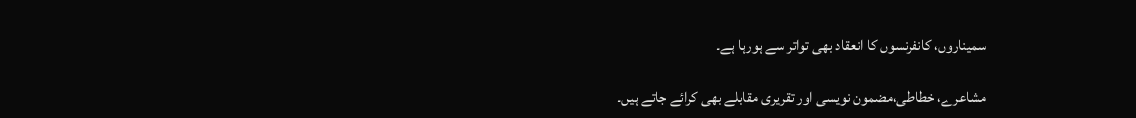سمیناروں، کانفرنسوں کا انعقاد بھی تواتر سے ہورہا ہے۔

مشاعرے، خطاطی،مضمون نویسی اور تقریری مقابلے بھی کرائے جاتے ہیں۔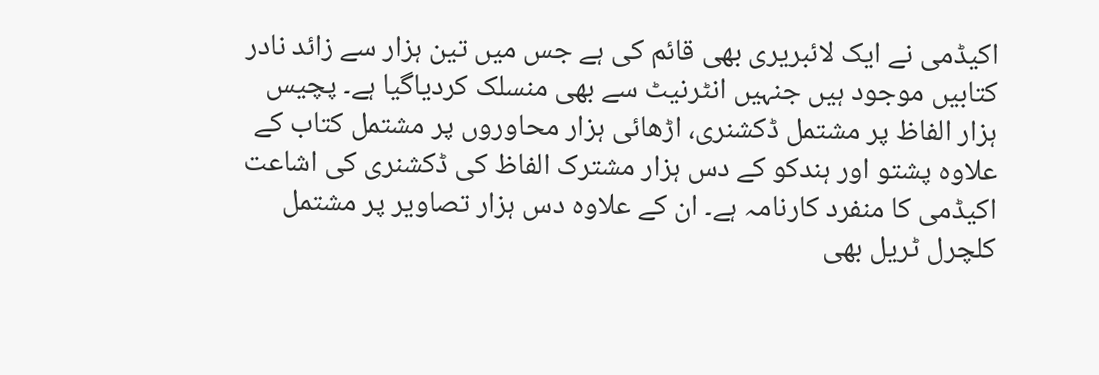اکیڈمی نے ایک لائبریری بھی قائم کی ہے جس میں تین ہزار سے زائد نادر کتابیں موجود ہیں جنہیں انٹرنیٹ سے بھی منسلک کردیاگیا ہے۔ پچیس ہزار الفاظ پر مشتمل ڈکشنری، اڑھائی ہزار محاوروں پر مشتمل کتاب کے علاوہ پشتو اور ہندکو کے دس ہزار مشترک الفاظ کی ڈکشنری کی اشاعت اکیڈمی کا منفرد کارنامہ ہے۔ ان کے علاوہ دس ہزار تصاویر پر مشتمل کلچرل ٹریل بھی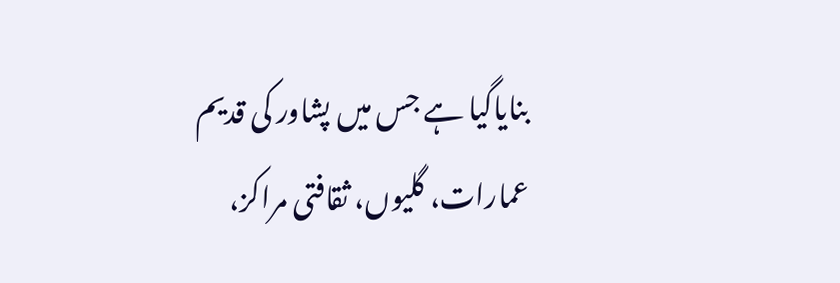بنایاگیا ہے جس میں پشاور کی قدیم عمارات، گلیوں، ثقافتی مراکز،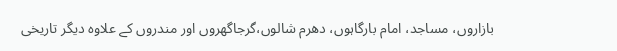بازاروں، مساجد، امام بارگاہوں، دھرم شالوں،گرجاگھروں اور مندروں کے علاوہ دیگر تاریخی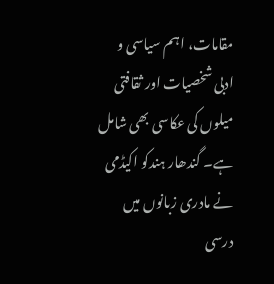مقامات، اہم سیاسی و ادبی شخصیات اور ثقافتی میلوں کی عکاسی بھی شامل ہے۔ گندھار ہندکو اکیڈمی نے مادری زبانوں میں درسی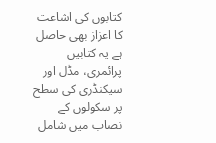کتابوں کی اشاعت کا اعزاز بھی حاصل ہے یہ کتابیں پرائمری، مڈل اور سیکنڈری کی سطح پر سکولوں کے نصاب میں شامل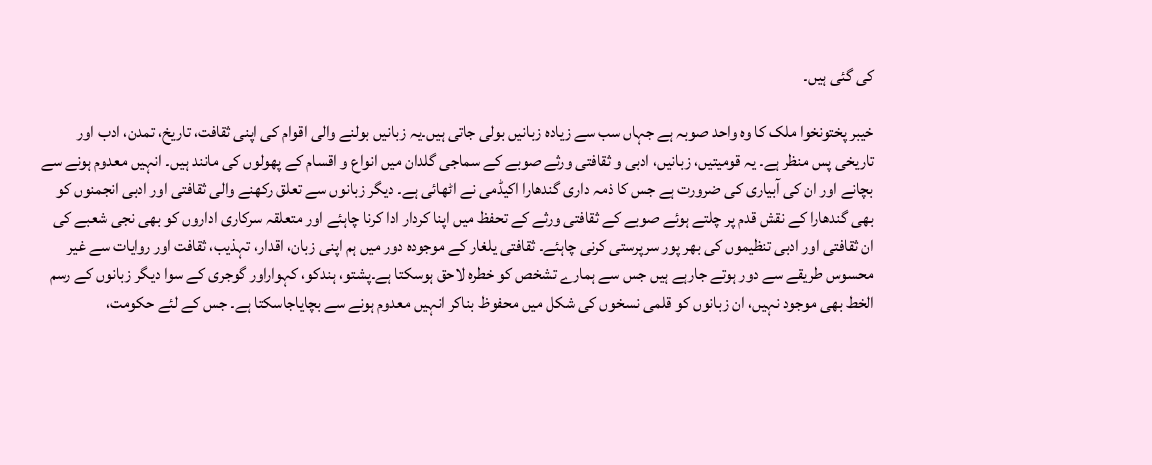کی گئی ہیں۔

خیبر پختونخوا ملک کا وہ واحد صوبہ ہے جہاں سب سے زیادہ زبانیں بولی جاتی ہیں۔یہ زبانیں بولنے والی اقوام کی اپنی ثقافت، تاریخ، تمدن، ادب اور تاریخی پس منظر ہے۔ یہ قومیتیں، زبانیں، ادبی و ثقافتی ورثے صوبے کے سماجی گلدان میں انواع و اقسام کے پھولوں کی مانند ہیں۔ انہیں معدوم ہونے سے بچانے اور ان کی آبیاری کی ضرورت ہے جس کا ذمہ داری گندھارا اکیڈمی نے اٹھائی ہے۔ دیگر زبانوں سے تعلق رکھنے والی ثقافتی اور ادبی انجمنوں کو بھی گندھارا کے نقش قدم پر چلتے ہوئے صوبے کے ثقافتی ورثے کے تحفظ میں اپنا کردار ادا کرنا چاہئے اور متعلقہ سرکاری اداروں کو بھی نجی شعبے کی ان ثقافتی اور ادبی تنظیموں کی بھر پور سرپرستی کرنی چاہئے۔ ثقافتی یلغار کے موجودہ دور میں ہم اپنی زبان، اقدار، تہذیب، ثقافت اور روایات سے غیر محسوس طریقے سے دور ہوتے جارہے ہیں جس سے ہمارے تشخص کو خطرہ لاحق ہوسکتا ہے۔پشتو، ہندکو، کہواراور گوجری کے سوا دیگر زبانوں کے رسم الخط بھی موجود نہیں، ان زبانوں کو قلمی نسخوں کی شکل میں محفوظ بناکر انہیں معدوم ہونے سے بچایاجاسکتا ہے۔ جس کے لئے حکومت،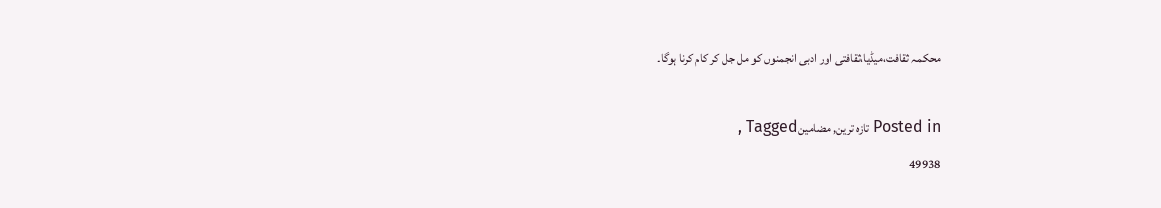محکمہ ثقافت،میڈیا،ثقافتی اور ادبی انجمنوں کو مل جل کر کام کرنا ہوگا۔

Posted in تازہ ترین, مضامینTagged ,
49938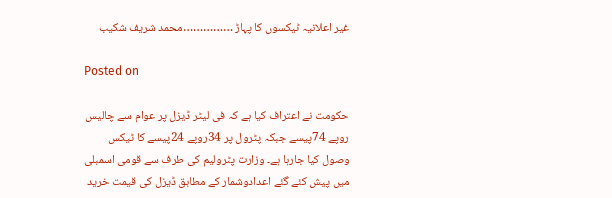غیر اعلانیہ ٹیکسوں کا پہاڑ ……………محمد شریف شکیب

Posted on

حکومت نے اعتراف کیا ہے کہ فی لیٹر ڈیزل پر عوام سے چالیس روپے 74پیسے جبکہ پٹرول پر 34روپے 24پیسے کا ٹیکس وصول کیا جارہا ہے۔ وزارت پٹرولیم کی طرف سے قومی اسمبلی میں پیش کئے گئے اعدادوشمار کے مطابق ڈیزل کی قیمت خرید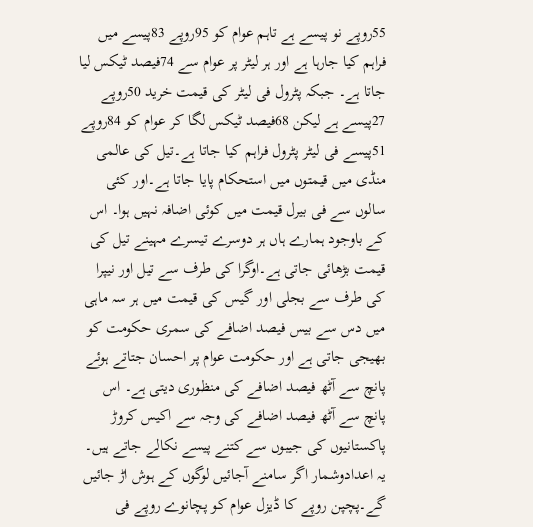55روپے نو پیسے ہے تاہم عوام کو 95روپے 83پیسے میں فراہم کیا جارہا ہے اور ہر لیٹر پر عوام سے 74فیصد ٹیکس لیا جاتا ہے۔ جبکہ پٹرول فی لیٹر کی قیمت خرید 50روپے 27پیسے ہے لیکن 68فیصد ٹیکس لگا کر عوام کو 84روپے 51پیسے فی لیٹر پٹرول فراہم کیا جاتا ہے۔تیل کی عالمی منڈی میں قیمتوں میں استحکام پایا جاتا ہے۔اور کئی سالوں سے فی بیرل قیمت میں کوئی اضافہ نہیں ہوا۔ اس کے باوجود ہمارے ہاں ہر دوسرے تیسرے مہینے تیل کی قیمت بڑھائی جاتی ہے۔اوگرا کی طرف سے تیل اور نیپرا کی طرف سے بجلی اور گیس کی قیمت میں ہر سہ ماہی میں دس سے بیس فیصد اضافے کی سمری حکومت کو بھیجی جاتی ہے اور حکومت عوام پر احسان جتاتے ہوئے پانچ سے آٹھ فیصد اضافے کی منظوری دیتی ہے۔ اس پانچ سے آٹھ فیصد اضافے کی وجہ سے اکیس کروڑ پاکستانیوں کی جیبوں سے کتنے پیسے نکالے جاتے ہیں۔ یہ اعدادوشمار اگر سامنے آجائیں لوگوں کے ہوش اڑ جائیں گے۔پچپن روپے کا ڈیزل عوام کو پچانوے روپے فی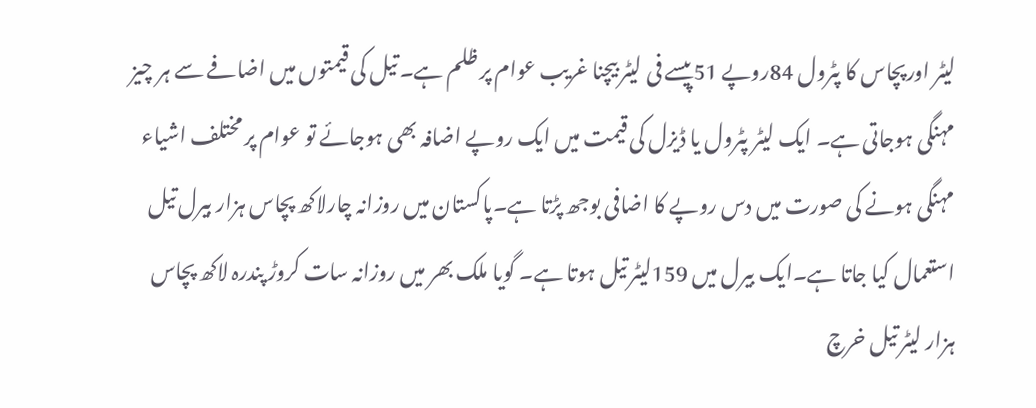لیٹر اورپچاس کا پٹرول 84روپے 51پیسے فی لیٹر بیچنا غریب عوام پر ظلم ہے۔ تیل کی قیمتوں میں اضافے سے ہر چیز مہنگی ہوجاتی ہے۔ ایک لیٹر پٹرول یا ڈیزل کی قیمت میں ایک روپے اضافہ بھی ہوجائے تو عوام پر مختلف اشیاء مہنگی ہونے کی صورت میں دس روپے کا اضافی بوجھ پڑتا ہے۔پاکستان میں روزانہ چارلاکھ پچاس ہزار بیرل تیل استعمال کیا جاتا ہے۔ایک بیرل میں 159لیٹر تیل ہوتا ہے۔ گویا ملک بھر میں روزانہ سات کروڑ پندرہ لاکھ پچاس ہزار لیٹر تیل خرچ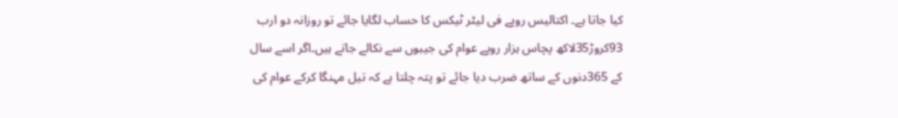کیا جاتا ہے۔ اکتالیس روپے فی لیٹر ٹیکس کا حساب لگایا جائے تو روزانہ دو ارب 93کروڑ35لاکھ پچاس ہزار روپے عوام کی جیبوں سے نکالے جاتے ہیں۔اگر اسے سال کے 365دنوں کے ساتھ ضرب دیا جائے تو پتہ چلتا ہے کہ تیل مہنگا کرکے عوام کی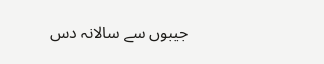جیبوں سے سالانہ دس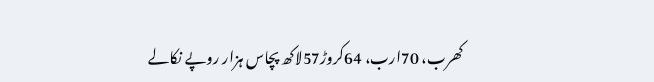کھرب، 70ارب، 64کروڑ57لاکھ پچاس ہزار روپے نکالے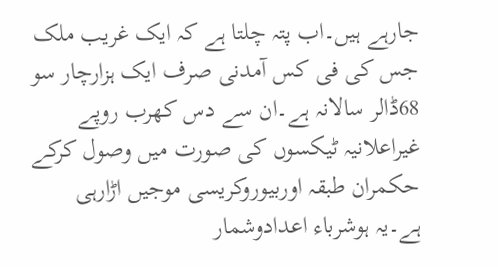جارہے ہیں۔اب پتہ چلتا ہے کہ ایک غریب ملک جس کی فی کس آمدنی صرف ایک ہزارچار سو 68ڈالر سالانہ ہے۔ان سے دس کھرب روپے غیراعلانیہ ٹیکسوں کی صورت میں وصول کرکے حکمران طبقہ اوربیوروکریسی موجیں اڑارہی ہے۔یہ ہوشرباء اعدادوشمار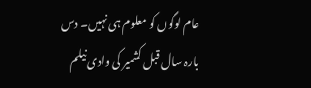عام لوگوں کو معلوم ہی نہیں۔ دس بارہ سال قبل کشمیر کی وادی نیلم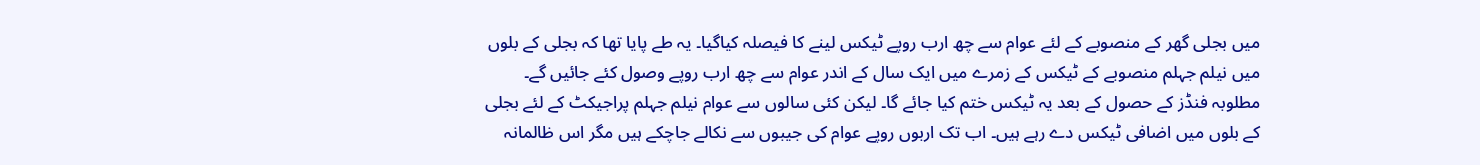میں بجلی گھر کے منصوبے کے لئے عوام سے چھ ارب روپے ٹیکس لینے کا فیصلہ کیاگیا۔ یہ طے پایا تھا کہ بجلی کے بلوں میں نیلم جہلم منصوبے کے ٹیکس کے زمرے میں ایک سال کے اندر عوام سے چھ ارب روپے وصول کئے جائیں گے۔ مطلوبہ فنڈز کے حصول کے بعد یہ ٹیکس ختم کیا جائے گا۔ لیکن کئی سالوں سے عوام نیلم جہلم پراجیکٹ کے لئے بجلی کے بلوں میں اضافی ٹیکس دے رہے ہیں۔ اب تک اربوں روپے عوام کی جیبوں سے نکالے جاچکے ہیں مگر اس ظالمانہ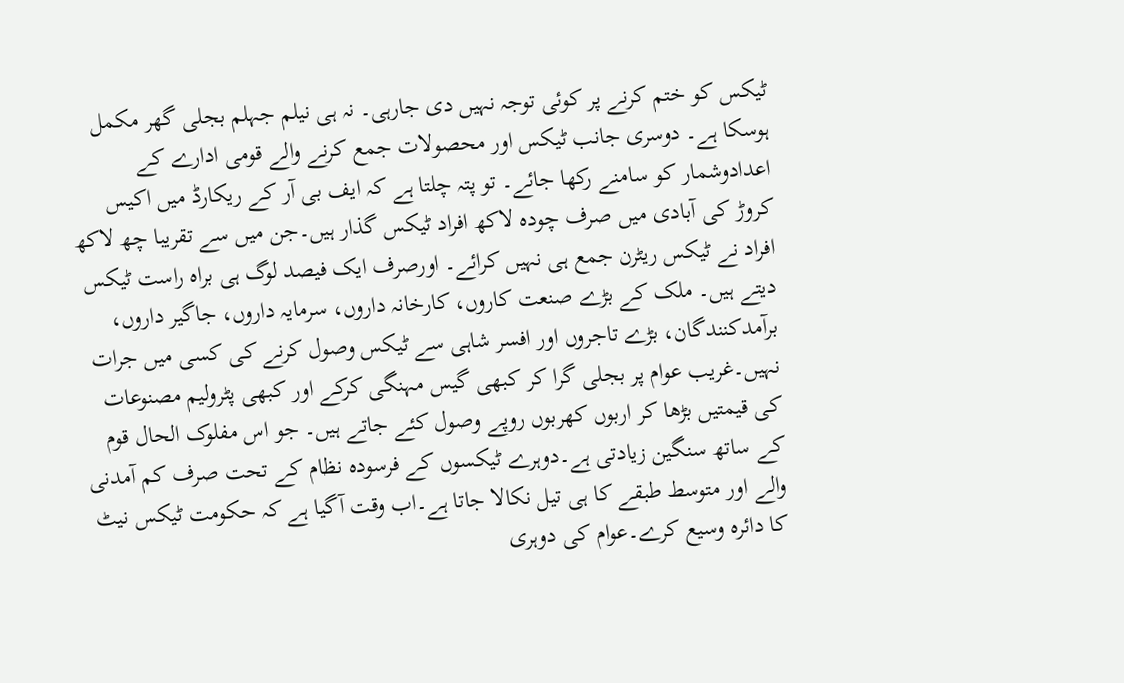ٹیکس کو ختم کرنے پر کوئی توجہ نہیں دی جارہی۔ نہ ہی نیلم جہلم بجلی گھر مکمل ہوسکا ہے۔ دوسری جانب ٹیکس اور محصولات جمع کرنے والے قومی ادارے کے اعدادوشمار کو سامنے رکھا جائے۔ تو پتہ چلتا ہے کہ ایف بی آر کے ریکارڈ میں اکیس کروڑ کی آبادی میں صرف چودہ لاکھ افراد ٹیکس گذار ہیں۔جن میں سے تقریبا چھ لاکھ افراد نے ٹیکس ریٹرن جمع ہی نہیں کرائے۔ اورصرف ایک فیصد لوگ ہی براہ راست ٹیکس دیتے ہیں۔ ملک کے بڑے صنعت کاروں، کارخانہ داروں، سرمایہ داروں، جاگیر داروں، برآمدکنندگان، بڑے تاجروں اور افسر شاہی سے ٹیکس وصول کرنے کی کسی میں جرات نہیں۔غریب عوام پر بجلی گرا کر کبھی گیس مہنگی کرکے اور کبھی پٹرولیم مصنوعات کی قیمتیں بڑھا کر اربوں کھربوں روپے وصول کئے جاتے ہیں۔ جو اس مفلوک الحال قوم کے ساتھ سنگین زیادتی ہے۔دوہرے ٹیکسوں کے فرسودہ نظام کے تحت صرف کم آمدنی والے اور متوسط طبقے کا ہی تیل نکالا جاتا ہے۔اب وقت آگیا ہے کہ حکومت ٹیکس نیٹ کا دائرہ وسیع کرے۔عوام کی دوہری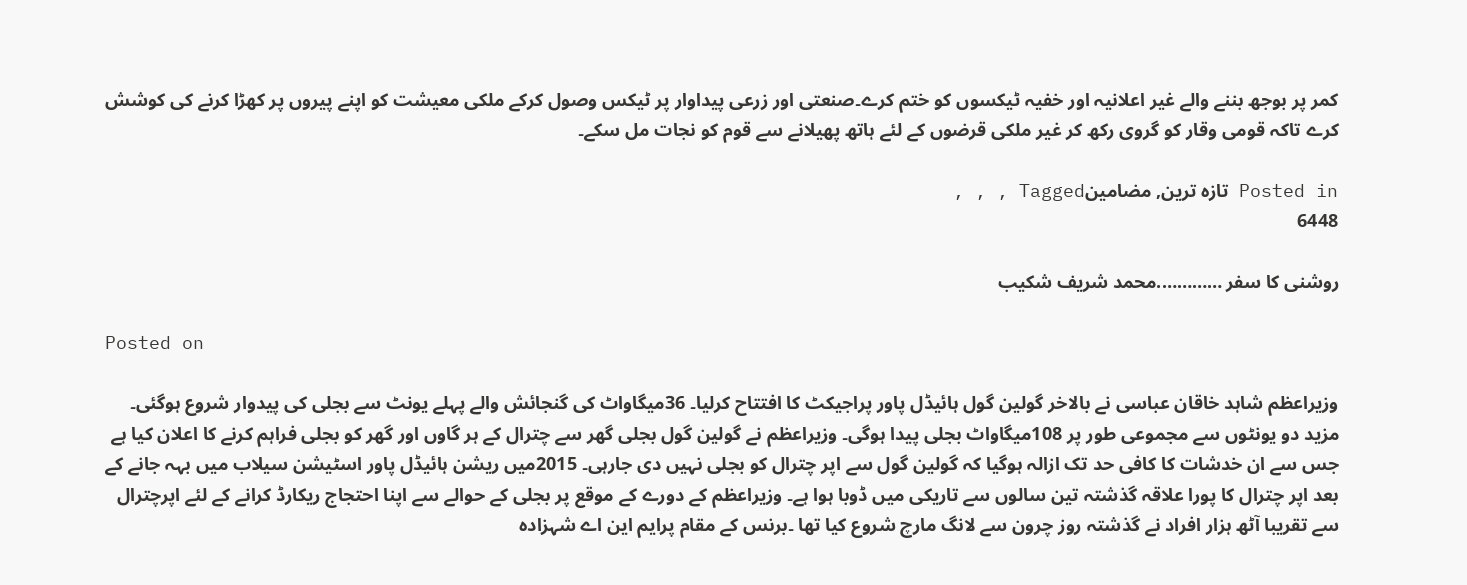کمر پر بوجھ بننے والے غیر اعلانیہ اور خفیہ ٹیکسوں کو ختم کرے۔صنعتی اور زرعی پیداوار پر ٹیکس وصول کرکے ملکی معیشت کو اپنے پیروں پر کھڑا کرنے کی کوشش کرے تاکہ قومی وقار کو گروی رکھ کر غیر ملکی قرضوں کے لئے ہاتھ پھیلانے سے قوم کو نجات مل سکے۔

Posted in تازہ ترین, مضامینTagged , , ,
6448

روشنی کا سفر ………….محمد شریف شکیب

Posted on

وزیراعظم شاہد خاقان عباسی نے بالاخر گولین گول ہائیڈل پاور پراجیکٹ کا افتتاح کرلیا۔ 36میگاواٹ کی گنجائش والے پہلے یونٹ سے بجلی کی پیدوار شروع ہوگئی۔ مزید دو یونٹوں سے مجموعی طور پر 108میگاواٹ بجلی پیدا ہوگی۔ وزیراعظم نے گولین گول بجلی گھر سے چترال کے ہر گاوں اور گھر کو بجلی فراہم کرنے کا اعلان کیا ہے جس سے ان خدشات کا کافی حد تک ازالہ ہوگیا کہ گولین گول سے اپر چترال کو بجلی نہیں دی جارہی۔ 2015میں ریشن ہائیڈل پاور اسٹیشن سیلاب میں بہہ جانے کے بعد اپر چترال کا پورا علاقہ گذشتہ تین سالوں سے تاریکی میں ڈوبا ہوا ہے۔ وزیراعظم کے دورے کے موقع پر بجلی کے حوالے سے اپنا احتجاج ریکارڈ کرانے کے لئے اپرچترال سے تقریبا آٹھ ہزار افراد نے گذشتہ روز چرون سے لانگ مارچ شروع کیا تھا ۔برنس کے مقام پرایم این اے شہزادہ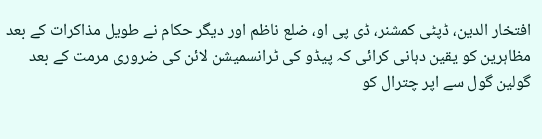افتخار الدین، ڈپٹی کمشنر، ڈی پی او، ضلع ناظم اور دیگر حکام نے طویل مذاکرات کے بعد مظاہرین کو یقین دہانی کرائی کہ پیڈو کی ٹرانسمیشن لائن کی ضروری مرمت کے بعد گولین گول سے اپر چترال کو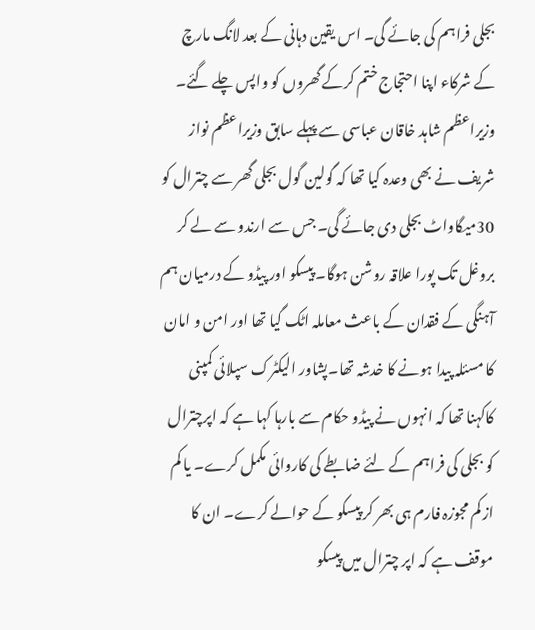بجلی فراہم کی جائے گی۔ اس یقین دہانی کے بعد لانگ مارچ کے شرکاء اپنا احتجاج ختم کرکے گھروں کو واپس چلے گئے۔ وزیراعظم شاہد خاقان عباسی سے پہلے سابق وزیراعظم نواز شریف نے بھی وعدہ کیا تھا کہ گولین گول بجلی گھر سے چترال کو 30میگاواٹ بجلی دی جائے گی۔ جس سے ارندو سے لے کر بروغل تک پورا علاقہ روشن ہوگا۔ پیسکو اور پیڈو کے درمیان ہم آہنگی کے فقدان کے باعث معاملہ اٹک گیا تھا اور امن و امان کا مسئلہ پیدا ہونے کا خدشہ تھا۔پشاور الیکٹرک سپلائی کمپنی کاکہنا تھا کہ انہوں نے پیڈو حکام سے بارہا کہا ہے کہ اپرچترال کو بجلی کی فراہم کے لئے ضابطے کی کاروائی مکمل کرے۔ یا کم از کم مجوزہ فارم ہی بھر کر پیسکو کے حوالے کرے۔ ان کا موقف ہے کہ اپر چترال میں پیسکو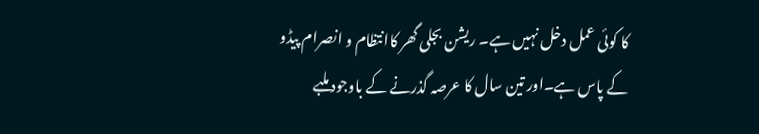کا کوئی عمل دخل نہیں ہے۔ ریشن بجلی گھر کاانتظام و انصرام پیڈو کے پاس ہے۔اور تین سال کا عرصہ گذرنے کے باوجود ملبے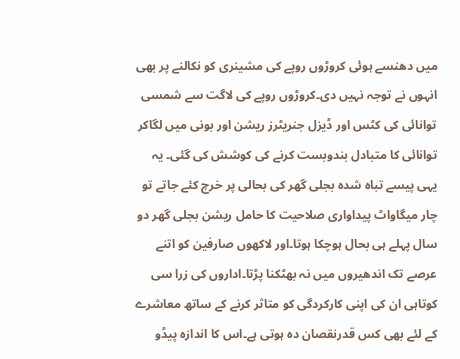میں دھنسے ہوئی کروڑوں روپے کی مشینری کو نکالنے پر بھی انہوں نے توجہ نہیں دی۔کروڑوں روپے کی لاگت سے شمسی توانائی کی کٹس اور ڈیزل جنریٹرز ریشن اور بونی میں لگاکر توانائی کا متبادل بندوبست کرنے کی کوشش کی گئی۔ یہ یہی پیسے تباہ شدہ بجلی گھر کی بحالی پر خرچ کئے جاتے تو چار میگاواٹ پیداواری صلاحیت کا حامل ریشن بجلی گھر دو سال پہلے ہی بحال ہوچکا ہوتا۔اور لاکھوں صارفین کو اتنے عرصے تک اندھیروں میں نہ بھٹکنا پڑتا۔اداروں کی زرا سی کوتاہی ان کی اپنی کارکردگی کو متاثر کرنے کے ساتھ معاشرے کے لئے بھی کس قدرنقصان دہ ہوتی ہے۔اس کا اندازہ پیڈو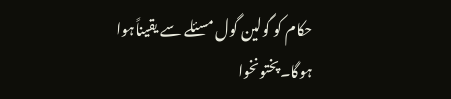حکام کو گولین گول مسئلے سے یقیناًہوا ہوگا۔پختونخوا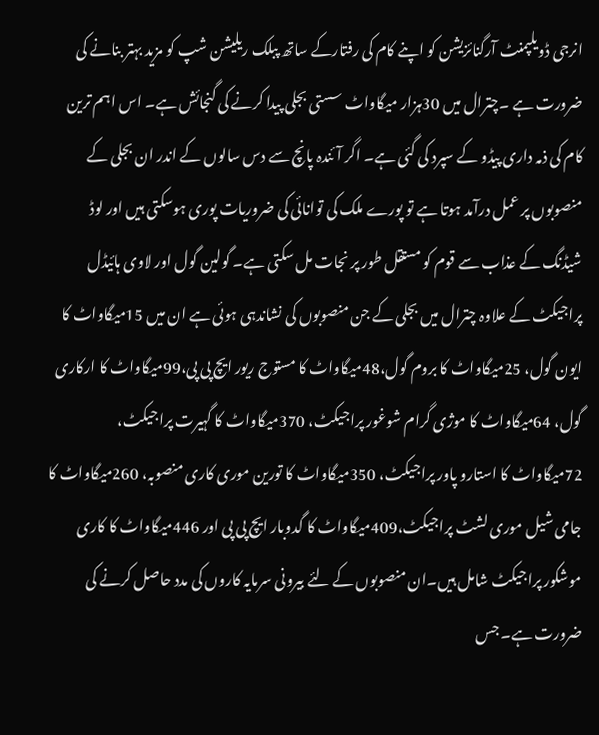انرجی ڈویلپمنٹ آرگنائزیشن کو اپنے کام کی رفتارکے ساتھ پبلک ریلیشن شپ کو مزید بہتر بنانے کی ضرورت ہے ۔چترال میں 30ہزار میگاواٹ سستی بجلی پیدا کرنے کی گنجائش ہے۔ اس اہم ترین کام کی ذمہ داری پیڈو کے سپرد کی گئی ہے۔ اگر آئندہ پانچ سے دس سالوں کے اندر ان بجلی کے منصوبوں پر عمل درآمد ہوتا ہے تو پورے ملک کی توانائی کی ضروریات پوری ہوسکتی ہیں اور لوڈ شیڈنگ کے عذاب سے قوم کو مستقل طور پر نجات مل سکتی ہے۔ گولین گول اور لاوی ہائیڈل پراجیکٹ کے علاوہ چترال میں بجلی کے جن منصوبوں کی نشاندہی ہوئی ہے ان میں 15میگاواٹ کا ایون گول، 25میگاواٹ کا بروم گول،48میگاواٹ کا مستوج ریور ایچ پی پی،99میگاواٹ کا ارکاری گول، 64میگاواٹ کا موژی گرام شوغور پراجیکٹ، 370میگاواٹ کا گہیرت پراجیکٹ، 72میگاواٹ کا استارو پاور پراجیکٹ، 350میگاواٹ کا تورین موری کاری منصوبہ، 260میگاواٹ کا جامی شیل موری لشٹ پراجیکٹ،409میگاواٹ کا گدوبار ایچ پی پی اور 446میگاواٹ کا کاری موشکور پراجیکٹ شامل ہیں۔ان منصوبوں کے لئے بیرونی سرمایہ کاروں کی مدد حاصل کرنے کی ضرورت ہے۔ جس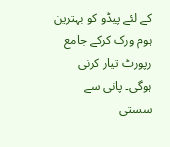کے لئے پیڈو کو بہترین ہوم ورک کرکے جامع رپورٹ تیار کرنی ہوگی۔ پانی سے سستی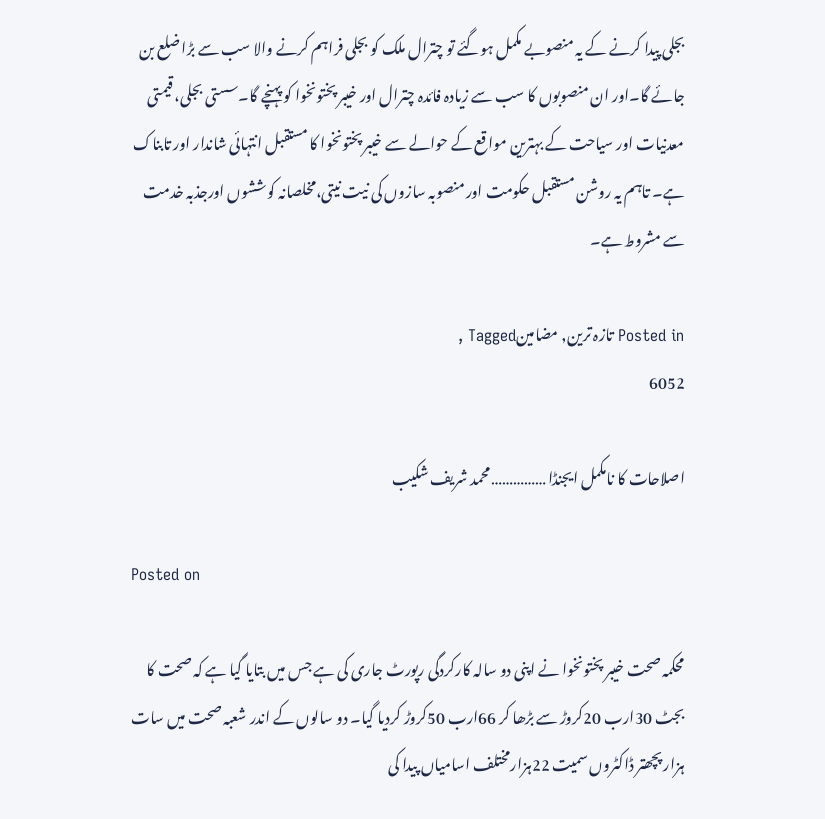بجلی پیدا کرنے کے یہ منصوبے مکمل ہوگئے تو چترال ملک کو بجلی فراہم کرنے والا سب سے بڑا ضلع بن جائے گا۔اور ان منصوبوں کا سب سے زیادہ فائدہ چترال اور خیبر پختونخوا کو پہنچے گا۔سستی بجلی، قیمتی معدنیات اور سیاحت کے بہترین مواقع کے حوالے سے خیبر پختونخوا کا مستقبل انتہائی شاندار اور تابناک ہے۔ تاہم یہ روشن مستقبل حکومت اور منصوبہ سازوں کی نیت نیتی،مخلصانہ کوششوں اورجذبہ خدمت سے مشروط ہے۔

Posted in تازہ ترین, مضامینTagged ,
6052

اصلاحات کا نامکمل ایجنڈا ……………محمد شریف شکیب

Posted on

محکمہ صحت خیبر پختونخوا نے اپنی دو سالہ کارکردگی رپورٹ جاری کی ہے جس میں بتایا گیا ہے کہ صحت کا بجٹ 30ارب 20کروڑ سے بڑھا کر 66ارب 50کروڑ کردیا گیا۔ دو سالوں کے اندر شعبہ صحت میں سات ہزار پچھتر ڈاکٹروں سمیت 22ہزارمختلف اسامیاں پیدا کی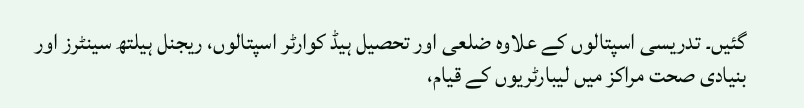گئیں۔ تدریسی اسپتالوں کے علاوہ ضلعی اور تحصیل ہیڈ کوارٹر اسپتالوں، ریجنل ہیلتھ سینٹرز اور بنیادی صحت مراکز میں لیبارٹریوں کے قیام،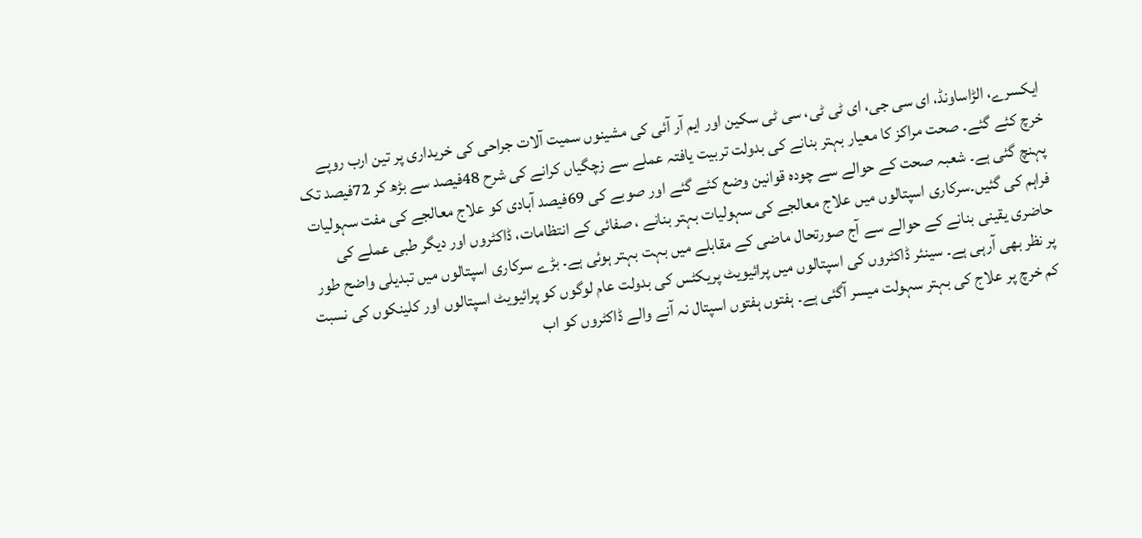ایکسرے، الڑاساونڈ، ای سی جی، ای ٹی ٹی، سی ٹی سکین اور ایم آر آئی کی مشینوں سمیت آلات جراحی کی خریداری پر تین ارب روپے خرچ کئے گئے۔ صحت مراکز کا معیار بہتر بنانے کی بدولت تربیت یافتہ عملے سے زچگیاں کرانے کی شرح 48فیصد سے بڑھ کر 72فیصد تک پہنچ گئی ہے۔ شعبہ صحت کے حوالے سے چودہ قوانین وضع کئے گئے اور صوبے کی 69فیصد آبادی کو علاج معالجے کی مفت سہولیات فراہم کی گئیں۔سرکاری اسپتالوں میں علاج معالجے کی سہولیات بہتر بنانے ، صفائی کے انتظامات، ڈاکٹروں اور دیگر طبی عملے کی حاضری یقینی بنانے کے حوالے سے آج صورتحال ماضی کے مقابلے میں بہت بہتر ہوئی ہے۔ بڑے سرکاری اسپتالوں میں تبدیلی واضح طور پر نظر بھی آرہی ہے۔ سینئر ڈاکٹروں کی اسپتالوں میں پرائیویٹ پریکٹس کی بدولت عام لوگوں کو پرائیویٹ اسپتالوں اور کلینکوں کی نسبت کم خرچ پر علاج کی بہتر سہولت میسر آگئی ہے۔ ہفتوں ہفتوں اسپتال نہ آنے والے ڈاکٹروں کو اب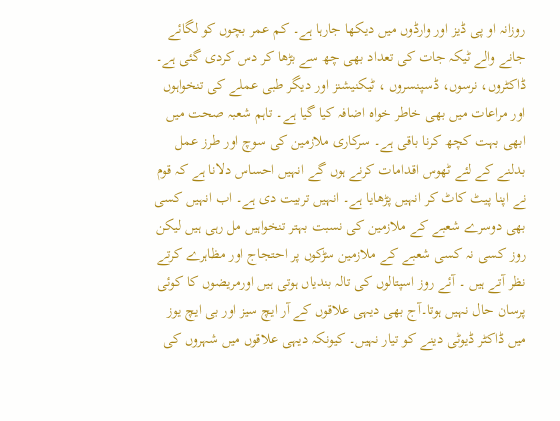روزانہ او پی ڈیز اور وارڈوں میں دیکھا جارہا ہے۔ کم عمر بچوں کو لگائے جانے والے ٹیکہ جات کی تعداد بھی چھ سے بڑھا کر دس کردی گئی ہے۔ ڈاکٹروں، نرسوں، ڈسپنسروں ، ٹیکنیشنز اور دیگر طبی عملے کی تنخواہوں اور مراعات میں بھی خاطر خواہ اضافہ کیا گیا ہے۔ تاہم شعبہ صحت میں ابھی بہت کچھ کرنا باقی ہے۔ سرکاری ملازمین کی سوچ اور طرز عمل بدلنے کے لئے ٹھوس اقدامات کرنے ہوں گے انہیں احساس دلانا ہے کہ قوم نے اپنا پیٹ کاٹ کر انہیں پڑھایا ہے۔ انہیں تربیت دی ہے۔ اب انہیں کسی بھی دوسرے شعبے کے ملازمین کی نسبت بہتر تنخواہیں مل رہی ہیں لیکن روز کسی نہ کسی شعبے کے ملازمین سڑکوں پر احتجاج اور مظاہرے کرتے نظر آتے ہیں ۔ آئے روز اسپتالوں کی تالہ بندیاں ہوتی ہیں اورمریضوں کا کوئی پرسان حال نہیں ہوتا۔آج بھی دیہی علاقوں کے آر ایچ سیز اور بی ایچ یوز میں ڈاکٹر ڈیوٹی دینے کو تیار نہیں۔ کیونکہ دیہی علاقوں میں شہروں کی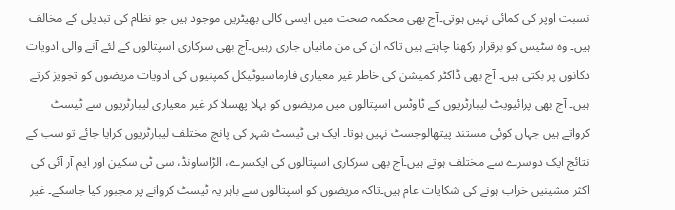نسبت اوپر کی کمائی نہیں ہوتی۔آج بھی محکمہ صحت میں ایسی کالی بھیٹریں موجود ہیں جو نظام کی تبدیلی کے مخالف ہیں۔ وہ سٹیس کو برقرار رکھنا چاہتے ہیں تاکہ ان کی من مانیاں جاری رہیں۔آج بھی سرکاری اسپتالوں کے لئے آنے والی ادویات دکانوں پر بکتی ہیں۔ آج بھی ڈاکٹر کمیشن کی خاطر غیر معیاری فارماسیوٹیکل کمپنیوں کی ادویات مریضوں کو تجویز کرتے ہیں۔ آج بھی پرائیویٹ لیبارٹریوں کے ٹاوٹس اسپتالوں میں مریضوں کو بہلا پھسلا کر غیر معیاری لیبارٹریوں سے ٹیسٹ کرواتے ہیں جہاں کوئی مستند پیتھالوجسٹ نہیں ہوتا۔ ایک ہی ٹیسٹ شہر کی پانچ مختلف لیبارٹریوں کرایا جائے تو سب کے نتائج ایک دوسرے سے مختلف ہوتے ہیں۔آج بھی سرکاری اسپتالوں کی ایکسرے، الڑاساونڈ، سی ٹی سکین اور ایم آر آئی کی اکثر مشینیں خراب ہونے کی شکایات عام ہیں۔تاکہ مریضوں کو اسپتالوں سے باہر یہ ٹیسٹ کروانے پر مجبور کیا جاسکے۔ غیر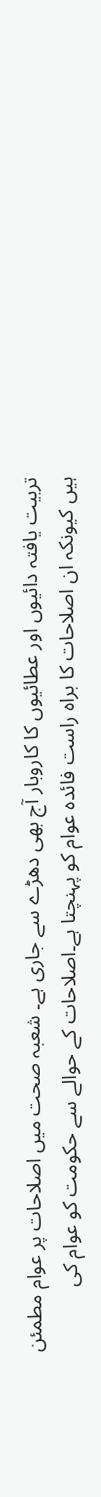تربیت یافتہ دائیوں اور عطائیوں کا کاروبار آج بھی دھڑے سے جاری ہے۔ شعبہ صحت میں اصلاحات پر عوام مطمئن ہیں کیونکہ ان اصلاحات کا براہ راست فائدہ عوام کو پہنچتا ہے۔اصلاحات کے حوالے سے حکومت کو عوام کی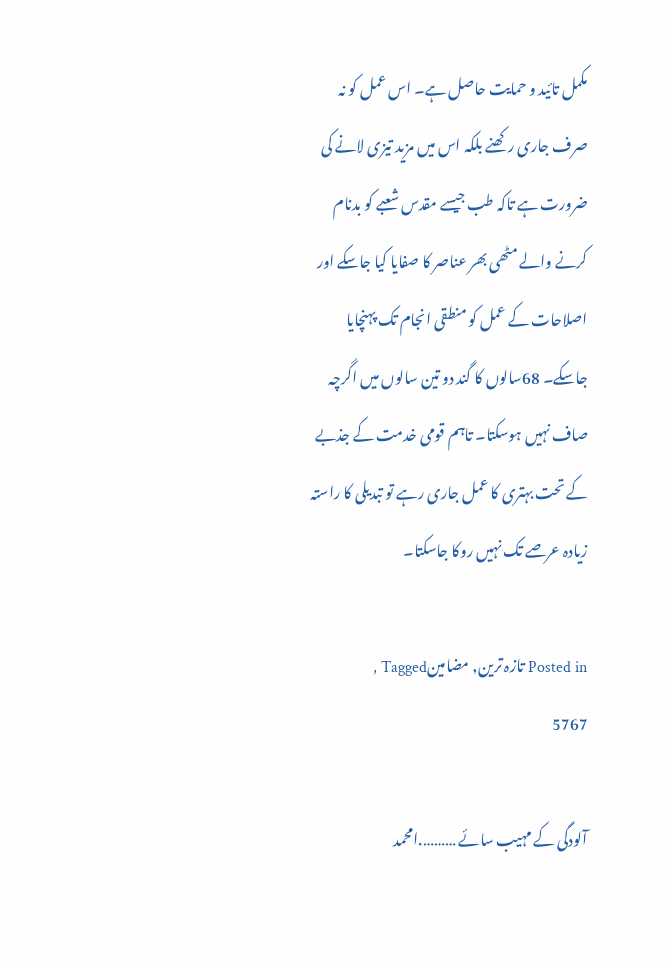مکمل تائید و حمایت حاصل ہے۔ اس عمل کو نہ صرف جاری رکھنے بلکہ اس میں مزید تیزی لانے کی ضرورت ہے تاکہ طب جیسے مقدس شعبے کو بدنام کرنے والے مٹھی بھر عناصر کا صفایا کیا جاسکے اور اصلاحات کے عمل کو منطقی انجام تک پہنچایا جاسکے۔ 68سالوں کا گند دو تین سالوں میں اگرچہ صاف نہیں ہوسکتا۔ تاہم قومی خدمت کے جذبے کے تحت بہتری کا عمل جاری رہے تو تبدیلی کا راستہ زیادہ عرصے تک نہیں روکا جاسکتا۔

Posted in تازہ ترین, مضامینTagged ,
5767

آلودگی کے مہیب سائے ……….امحمد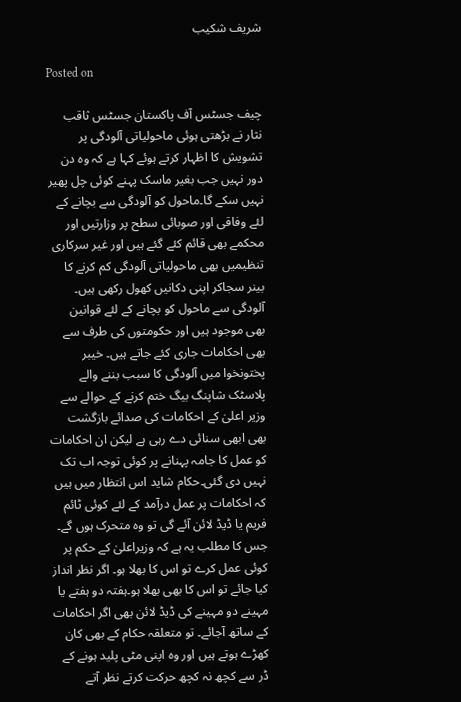شریف شکیب

Posted on

چیف جسٹس آف پاکستان جسٹس ثاقب نثار نے بڑھتی ہوئی ماحولیاتی آلودگی پر تشویش کا اظہار کرتے ہوئے کہا ہے کہ وہ دن دور نہیں جب بغیر ماسک پہنے کوئی چل پھیر نہیں سکے گا۔ماحول کو آلودگی سے بچانے کے لئے وفاقی اور صوبائی سطح پر وزارتیں اور محکمے بھی قائم کئے گئے ہیں اور غیر سرکاری تنظیمیں بھی ماحولیاتی آلودگی کم کرنے کا بینر سجاکر اپنی دکانیں کھول رکھی ہیں۔ آلودگی سے ماحول کو بچانے کے لئے قوانین بھی موجود ہیں اور حکومتوں کی طرف سے بھی احکامات جاری کئے جاتے ہیں۔ خیبر پختونخوا میں آلودگی کا سبب بننے والے پلاسٹک شاپنگ بیگ ختم کرنے کے حوالے سے وزیر اعلیٰ کے احکامات کی صدائے بازگشت بھی ابھی سنائی دے رہی ہے لیکن ان احکامات کو عمل کا جامہ پہنانے پر کوئی توجہ اب تک نہیں دی گئی۔حکام شاید اس انتظار میں ہیں کہ احکامات پر عمل درآمد کے لئے کوئی ٹائم فریم یا ڈیڈ لائن آئے گی تو وہ متحرک ہوں گے۔ جس کا مطلب یہ ہے کہ وزیراعلیٰ کے حکم پر کوئی عمل کرے تو اس کا بھلا ہو۔ اگر نظر انداز کیا جائے تو اس کا بھی بھلا ہو۔ہفتہ دو ہفتے یا مہینے دو مہینے کی ڈیڈ لائن بھی اگر احکامات کے ساتھ آجائے۔ تو متعلقہ حکام کے بھی کان کھڑے ہوتے ہیں اور وہ اپنی مٹی پلید ہونے کے ڈر سے کچھ نہ کچھ حرکت کرتے نظر آتے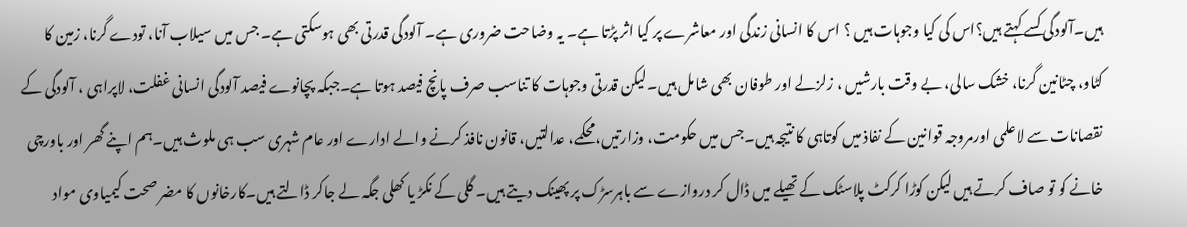ہیں۔آلودگی کسے کہتے ہیں؟اس کی کیا وجوہات ہیں ؟ اس کا انسانی زندگی اور معاشرے پر کیا اثر پڑتا ہے۔ یہ وضاحت ضروری ہے۔ آلودگی قدرتی بھی ہوسکتی ہے۔ جس میں سیلاب آنا، تودے گرنا، زمین کا کٹاو، چٹانین گرنا، خشک سالی، بے وقت بارشیں ، زلزلے اور طوفان بھی شامل ہیں۔لیکن قدرتی وجوہات کا تناسب صرف پانچ فیصد ہوتا ہے۔جبکہ پچانوے فیصد آلودگی انسانی غفلت، لاپراہی ، آلودگی کے نقصانات سے لاعلمی اورمروجہ قوانین کے نفاذ میں کوتاہی کا نتیجہ ہیں۔جس میں حکومت، وزارتیں،محکمے، عدالتیں، قانون نافذ کرنے والے ادارے اور عام شہری سب ہی ملوث ہیں۔ہم اپنے گھر اور باورچی خانے کو تو صاف کرتے ہیں لیکن کوڑا کرکٹ پلاسٹک کے تھیلے میں ڈال کر دروازے سے باہرسڑک پر پھینک دیتے ہیں۔ گلی کے نکڑ یا کھلی جگہ لے جاکر ڈالتے ہیں۔کارخانوں کا مضر صحت کیمیاوی مواد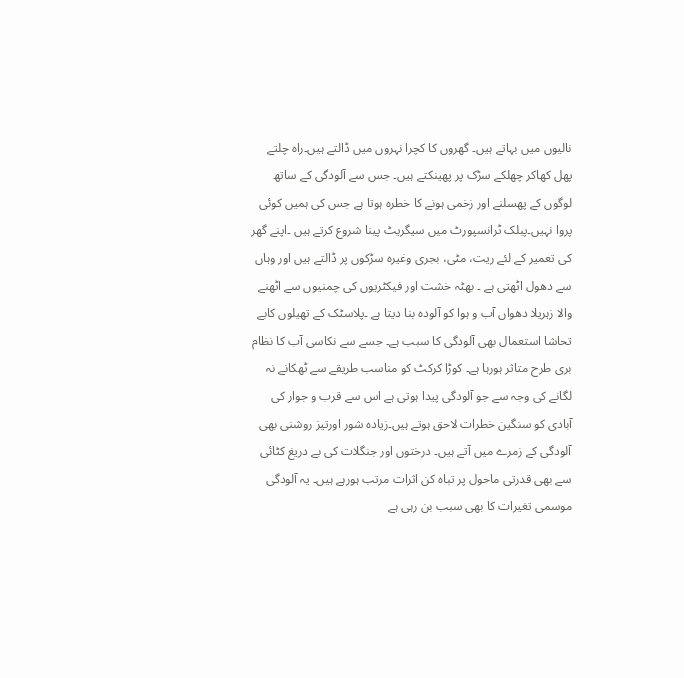نالیوں میں بہاتے ہیں۔ گھروں کا کچرا نہروں میں ڈالتے ہیں۔راہ چلتے پھل کھاکر چھلکے سڑک پر پھینکتے ہیں۔ جس سے آلودگی کے ساتھ لوگوں کے پھسلنے اور زخمی ہونے کا خطرہ ہوتا ہے جس کی ہمیں کوئی پروا نہیں۔پبلک ٹرانسپورٹ میں سیگریٹ پینا شروع کرتے ہیں ۔اپنے گھر کی تعمیر کے لئے ریت، مٹی، بجری وغیرہ سڑکوں پر ڈالتے ہیں اور وہاں سے دھول اٹھتی ہے ۔ بھٹہ خشت اور فیکٹریوں کی چمنیوں سے اٹھنے والا زہریلا دھواں آب و ہوا کو آلودہ بنا دیتا ہے ۔پلاسٹک کے تھیلوں کابے تحاشا استعمال بھی آلودگی کا سبب ہے۔ جسے سے نکاسی آب کا نظام بری طرح متاثر ہورہا ہے۔ کوڑا کرکٹ کو مناسب طریقے سے ٹھکانے نہ لگانے کی وجہ سے جو آلودگی پیدا ہوتی ہے اس سے قرب و جوار کی آبادی کو سنگین خطرات لاحق ہوتے ہیں۔زیادہ شور اورتیز روشنی بھی آلودگی کے زمرے میں آتے ہیں۔ درختوں اور جنگلات کی بے دریغ کٹائی سے بھی قدرتی ماحول پر تباہ کن اثرات مرتب ہورہے ہیں۔ یہ آلودگی موسمی تغیرات کا بھی سبب بن رہی ہے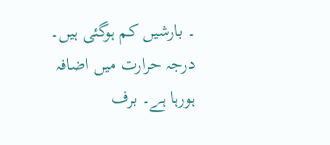۔ بارشیں کم ہوگئی ہیں۔ درجہ حرارت میں اضافہ ہورہا ہے۔ برف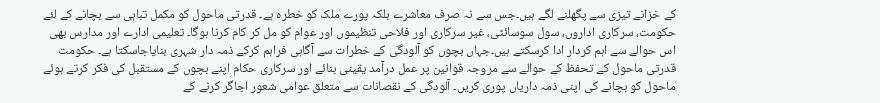کے خزانے تیزی سے پگھلنے لگے ہیں۔جس سے نہ صرف معاشرے بلکہ پورے ملک کو خطرہ ہے۔ قدرتی ماحول کو مکمل تباہی سے بچانے کے لئے حکومت، سرکاری اداروں، سول سوسائٹی، غیر سرکاری اور فلاحی تنظیموں اور عوام کو مل کر کام کرنا ہوگا۔ تعلیمی ادارے اور مدارس بھی اس حوالے سے اہم کردار ادا کرسکتے ہیں۔جہاں بچوں کو آلودگی کے خطرات سے آگاہی فراہم کرکے ذمہ دار شہری بنایاجاسکتا ہے۔ حکومت قدرتی ماحول کے تحفظ کے حوالے سے مروجہ قوانین پر عمل درآمد یقینی بنائے اور سرکاری حکام اپنے بچوں کے مستقبل کی فکر کرتے ہوئے ماحول کو بچانے کی اپنی ذمہ داریاں پوری کریں۔ آلودگی کے نقصانات سے متعلق عوامی شعور اجاگر کرنے کے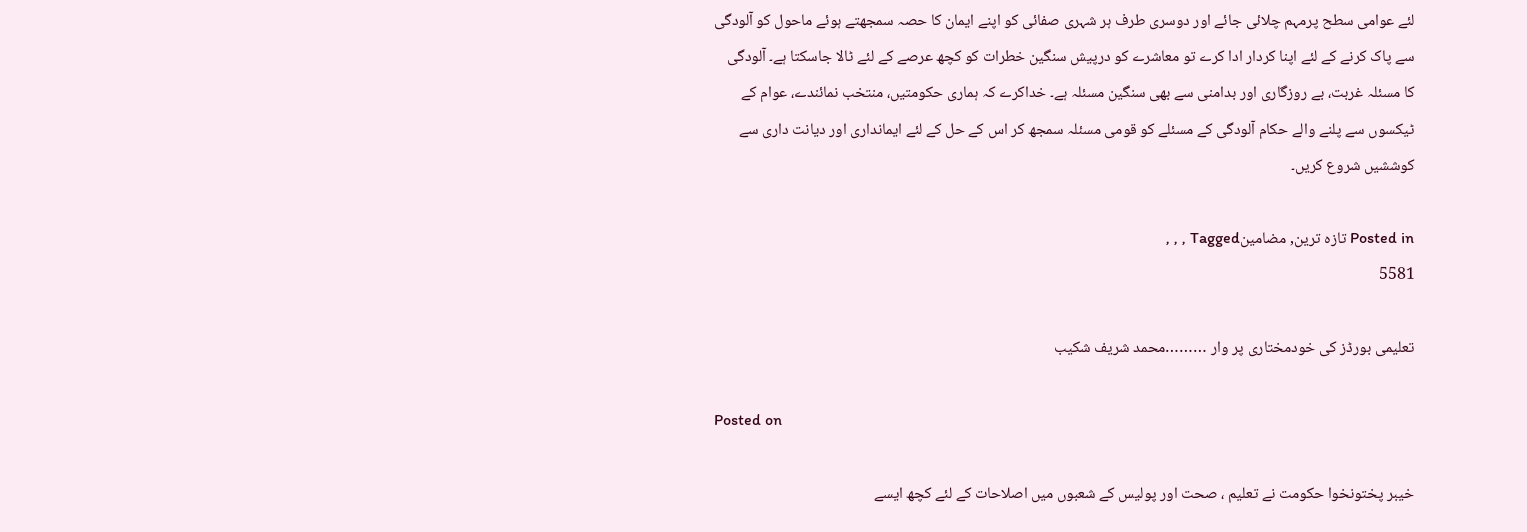لئے عوامی سطح پرمہم چلائی جائے اور دوسری طرف ہر شہری صفائی کو اپنے ایمان کا حصہ سمجھتے ہوئے ماحول کو آلودگی سے پاک کرنے کے لئے اپنا کردار ادا کرے تو معاشرے کو درپیش سنگین خطرات کو کچھ عرصے کے لئے ٹالا جاسکتا ہے۔ آلودگی کا مسئلہ غربت، بے روزگاری اور بدامنی سے بھی سنگین مسئلہ ہے۔ خداکرے کہ ہماری حکومتیں، منتخب نمائندے، عوام کے ٹیکسوں سے پلنے والے حکام آلودگی کے مسئلے کو قومی مسئلہ سمجھ کر اس کے حل کے لئے ایمانداری اور دیانت داری سے کوششیں شروع کریں۔

Posted in تازہ ترین, مضامینTagged , , ,
5581

تعلیمی بورڈز کی خودمختاری پر وار ………محمد شریف شکیب

Posted on

خیبر پختونخوا حکومت نے تعلیم ، صحت اور پولیس کے شعبوں میں اصلاحات کے لئے کچھ ایسے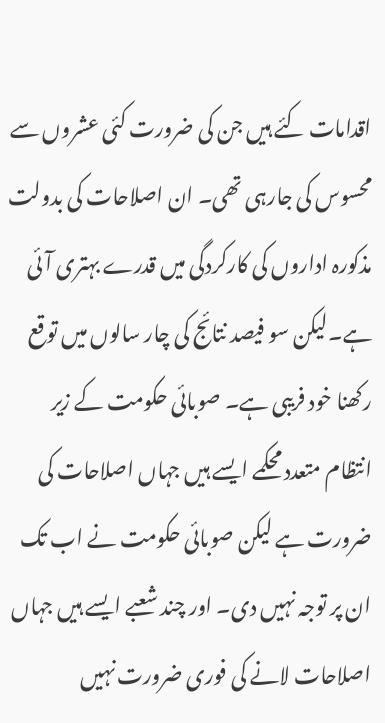اقدامات کئے ہیں جن کی ضرورت کئی عشروں سے محسوس کی جارہی تھی۔ ان اصلاحات کی بدولت مذکورہ اداروں کی کارکردگی میں قدرے بہتری آئی ہے۔لیکن سو فیصد نتائج کی چار سالوں میں توقع رکھنا خود فریبی ہے۔ صوبائی حکومت کے زیر انتظام متعدد محکمے ایسے ہیں جہاں اصلاحات کی ضرورت ہے لیکن صوبائی حکومت نے اب تک ان پر توجہ نہیں دی۔ اور چند شعبے ایسے ہیں جہاں اصلاحات لانے کی فوری ضرورت نہیں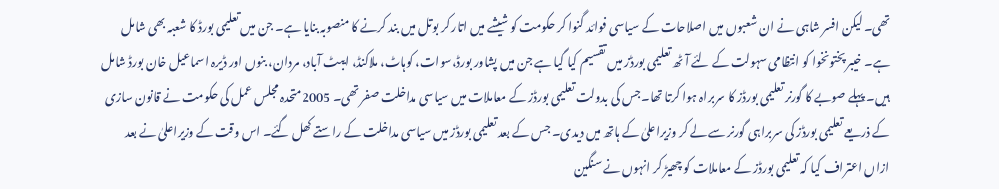تھی۔ لیکن افسر شاہی نے ان شعبوں میں اصلاحات کے سیاسی فوائد گنوا کر حکومت کو شیشے میں اتار کر بوتل میں بند کرنے کا منصوبہ بنایا ہے۔ جن میں تعلیمی بورڈ کا شعبہ بھی شامل ہے۔ خیبر پختونخوا کو انتظامی سہولت کے لئے آٹھ تعلیمی بورڈز میں تقسیم کیا گیا ہے جن میں پشاور بورڈ،سوات، کوہاٹ، ملاکنڈ، ایبٹ آباد، مردان، بنوں اور ڈیرہ اسماعیل خان بورڈ شامل ہیں۔ پہلے صوبے کا گورنر تعلیمی بورڈز کا سربراہ ہوا کرتا تھا۔جس کی بدولت تعلیمی بورڈز کے معاملات میں سیاسی مداخلت صفر تھی۔ 2005متحدہ مجلس عمل کی حکومت نے قانون سازی کے ذریعے تعلیمی بورڈز کی سربراہی گورنر سے لے کر وزیراعلیٰ کے ہاتھ میں دیدی۔ جس کے بعد تعلیمی بورڈز میں سیاسی مداخلت کے راستے کھل گئے۔ اس وقت کے وزیراعلیٰ نے بعد ازاں اعتراف کیا کہ تعلیمی بورڈز کے معاملات کو چھیڑ کر انہوں نے سنگین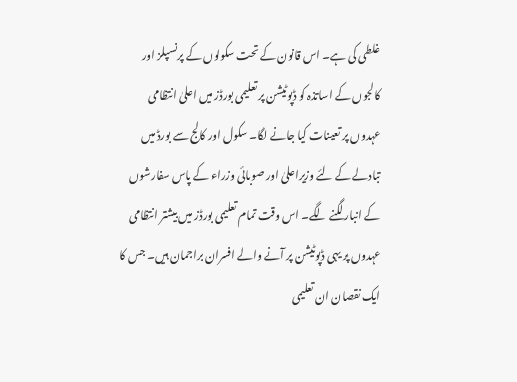غلطی کی ہے۔ اس قانون کے تحت سکولوں کے پرنسپلز اور کالجوں کے اساتذہ کو ڈپوٹیشن پر تعلیمی بورڈز میں اعلیٰ انتظامی عہدوں پر تعینات کیا جانے لگا۔ سکول اور کالج سے بورڈ میں تبادلے کے لئے وزیراعلیٰ اور صوبائی وزراء کے پاس سفارشوں کے انبار لگنے لگے۔ اس وقت تمام تعلیمی بورڈز میں بیشتر انتظامی عہدوں پر یہی ڈپوٹیشن پر آنے والے افسران براجمان ہیں۔ جس کا ایک نقصان ان تعلیمی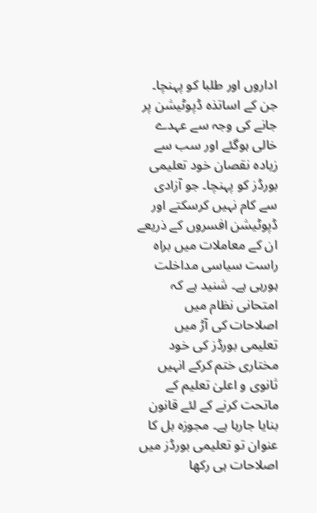اداروں اور طلبا کو پہنچا۔ جن کے اساتذہ ڈپوٹیشن پر جانے کی وجہ سے عہدے خالی ہوگئے اور سب سے زیادہ نقصان خود تعلیمی بورڈز کو پہنچا۔ جو آزادی سے کام نہیں کرسکتے اور ڈپوٹیشن افسروں کے ذریعے ان کے معاملات میں براہ راست سیاسی مداخلت ہورہی ہے۔ شنید ہے کہ امتحانی نظام میں اصلاحات کی آڑ میں تعلیمی بورڈز کی خود مختاری ختم کرکے انہیں ثانوی و اعلیٰ تعلیم کے ماتحت کرنے کے لئے قانون بنایا جارہا ہے۔ مجوزہ بل کا عنوان تو تعلیمی بورڈز میں اصلاحات ہی رکھا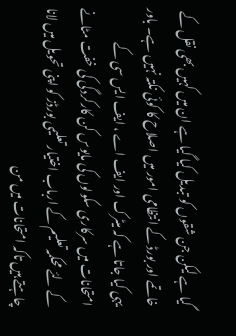گیا ہے لیکن جن شقوں کو تبدیل کیا گیا ہے ان میں کہیں بھی نقل کے خاتمے اور بورڈ کے انتظامی امور میں اصلاح کا کوئی نکتہ نہیں ہے۔ باور یہی کیا جاتا ہے کہ میٹرک اور ایف اے ، ایف ایس سی کے امتحانات میں سرکاری سکولوں کی مایوس کن کارکردگی کی خفت مٹانے کے لئے محکمہ تعلیم کے ارباب اختیار تعلیمی بورڈز کو اپنی تحویل میں لانا چاہتے ہیں تاکہ امتحانات میں من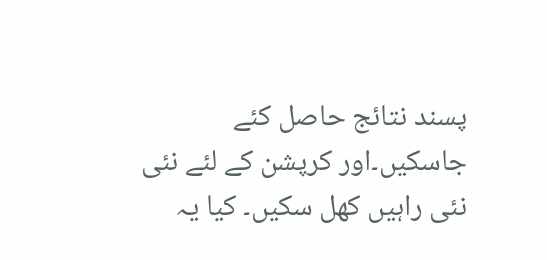پسند نتائج حاصل کئے جاسکیں۔اور کرپشن کے لئے نئی نئی راہیں کھل سکیں۔ کیا یہ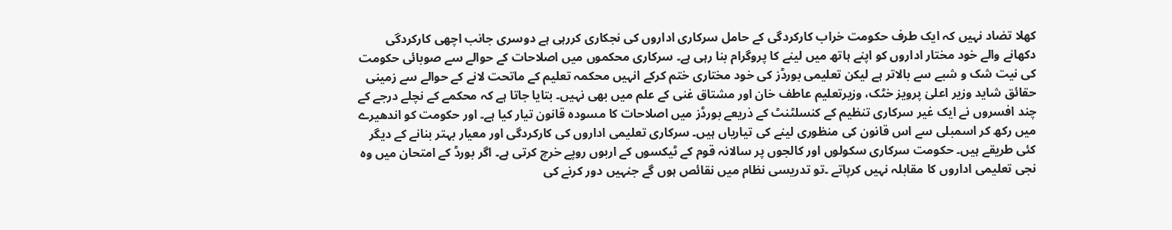کھلا تضاد نہیں کہ ایک طرف حکومت خراب کارکردگی کے حامل سرکاری اداروں کی نجکاری کررہی ہے دوسری جانب اچھی کارکردگی دکھانے والے خود مختار اداروں کو اپنے ہاتھ میں لینے کا پروگرام بنا رہی ہے۔ سرکاری محکموں میں اصلاحات کے حوالے سے صوبائی حکومت کی نیت شک و شبے سے بالاتر ہے لیکن تعلیمی بورڈز کی خود مختاری ختم کرکے انہیں محکمہ تعلیم کے ماتحت لانے کے حوالے سے زمینی حقائق شاید وزیر اعلیٰ پرویز خٹک، وزیرتعلیم عاطف خان اور مشتاق غنی کے علم میں بھی نہیں۔ بتایا جاتا ہے کہ محکمے کے نچلے درجے کے چند افسروں نے ایک غیر سرکاری تنظیم کے کنسلٹنٹ کے ذریعے بورڈز میں اصلاحات کا مسودہ قانون تیار کیا ہے۔ اور حکومت کو اندھیرے میں رکھ کر اسمبلی سے اس قانون کی منظوری لینے کی تیاریاں ہیں۔ سرکاری تعلیمی اداروں کی کارکردگی اور معیار بہتر بنانے کے دیگر کئی طریقے ہیں۔ حکومت سرکاری سکولوں اور کالجوں پر سالانہ قوم کے ٹیکسوں کے اربوں روپے خرچ کرتی ہے۔ اگر بورڈ کے امتحان میں وہ نجی تعلیمی اداروں کا مقابلہ نہیں کرپاتے ۔تو تدریسی نظام میں نقائص ہوں گے جنہیں دور کرنے کی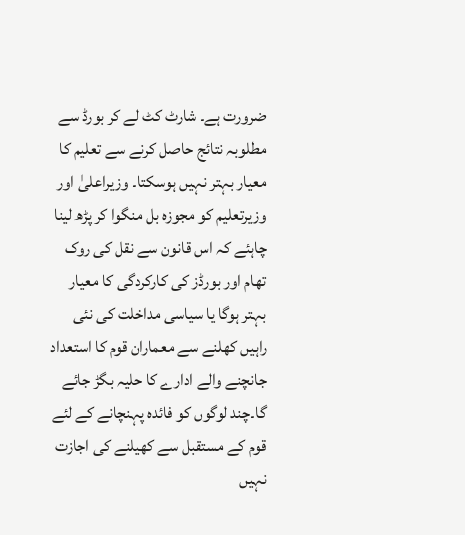ضرورت ہے۔ شارٹ کٹ لے کر بورڈ سے مطلوبہ نتائج حاصل کرنے سے تعلیم کا معیار بہتر نہیں ہوسکتا۔ وزیراعلیٰ اور وزیرتعلیم کو مجوزہ بل منگوا کر پڑھ لینا چاہئے کہ اس قانون سے نقل کی روک تھام اور بورڈز کی کارکردگی کا معیار بہتر ہوگا یا سیاسی مداخلت کی نئی راہیں کھلنے سے معماران قوم کا استعداد جانچنے والے ادارے کا حلیہ بگڑ جائے گا۔چند لوگوں کو فائدہ پہنچانے کے لئے قوم کے مستقبل سے کھیلنے کی اجازت نہیں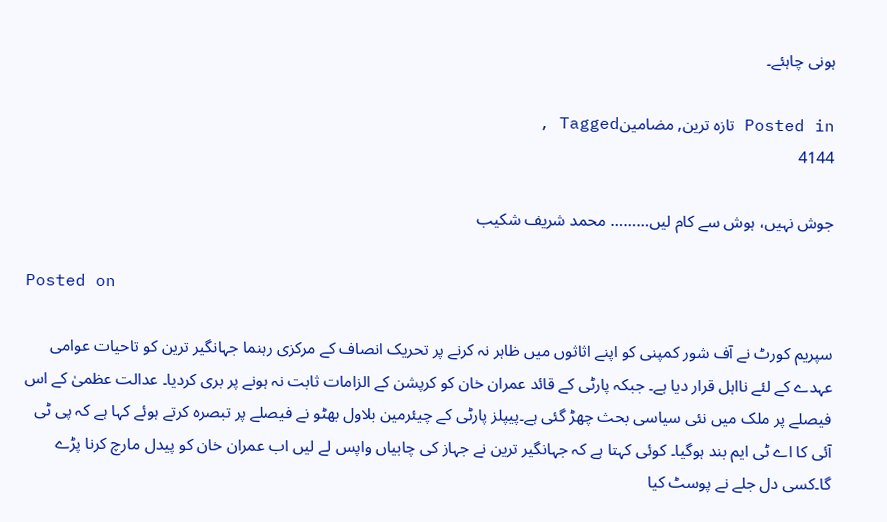ہونی چاہئے۔

Posted in تازہ ترین, مضامینTagged ,
4144

جوش نہیں، ہوش سے کام لیں……… محمد شریف شکیب

Posted on

سپریم کورٹ نے آف شور کمپنی کو اپنے اثاثوں میں ظاہر نہ کرنے پر تحریک انصاف کے مرکزی رہنما جہانگیر ترین کو تاحیات عوامی عہدے کے لئے نااہل قرار دیا ہے۔ جبکہ پارٹی کے قائد عمران خان کو کرپشن کے الزامات ثابت نہ ہونے پر بری کردیا۔ عدالت عظمیٰ کے اس فیصلے پر ملک میں نئی سیاسی بحث چھڑ گئی ہے۔پیپلز پارٹی کے چیئرمین بلاول بھٹو نے فیصلے پر تبصرہ کرتے ہوئے کہا ہے کہ پی ٹی آئی کا اے ٹی ایم بند ہوگیا۔ کوئی کہتا ہے کہ جہانگیر ترین نے جہاز کی چابیاں واپس لے لیں اب عمران خان کو پیدل مارچ کرنا پڑے گا۔کسی دل جلے نے پوسٹ کیا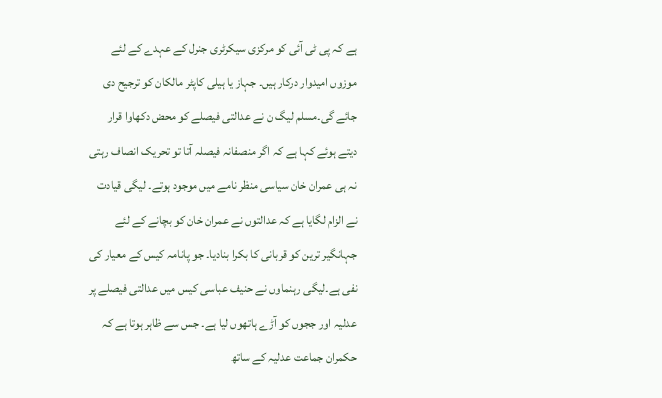ہے کہ پی ٹی آئی کو مرکزی سیکرٹری جنرل کے عہدے کے لئے موزوں امیدوار درکار ہیں۔ جہاز یا ہیلی کاپٹر مالکان کو ترجیح دی جائے گی۔مسلم لیگ ن نے عدالتی فیصلے کو محض دکھاوا قرار دیتے ہوئے کہا ہے کہ اگر منصفانہ فیصلہ آتا تو تحریک انصاف رہتی نہ ہی عمران خان سیاسی منظر نامے میں موجود ہوتے۔ لیگی قیادت نے الزام لگایا ہے کہ عدالتوں نے عمران خان کو بچانے کے لئے جہانگیر ترین کو قربانی کا بکرا بنادیا۔ جو پانامہ کیس کے معیار کی نفی ہے۔لیگی رہنماوں نے حنیف عباسی کیس میں عدالتی فیصلے پر عدلیہ اور ججوں کو آڑے ہاتھوں لیا ہے۔ جس سے ظاہر ہوتا ہے کہ حکمران جماعت عدلیہ کے ساتھ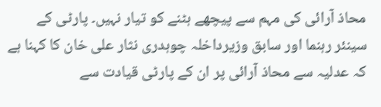محاذ آرائی کی مہم سے پیچھے ہٹنے کو تیار نہیں۔ پارٹی کے سینئر رہنما اور سابق وزیرداخلہ چوہدری نثار علی خان کا کہنا ہے کہ عدلیہ سے محاذ آرائی پر ان کے پارٹی قیادت سے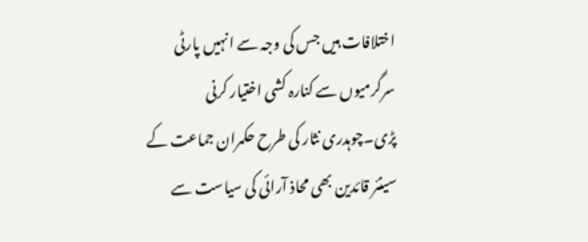اختلافات ہیں جس کی وجہ سے انہیں پارٹی سرگرمیوں سے کنارہ کشی اختیار کرنی پڑی۔چوہدری نثار کی طرح حکمران جماعت کے سینئر قائدین بھی محاذ آرائی کی سیاست سے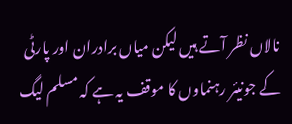نالاں نظر آتے ہیں لیکن میاں برادران اور پارٹی کے جونیئر رہنماوں کا موقف یہ ہے کہ مسلم لیگ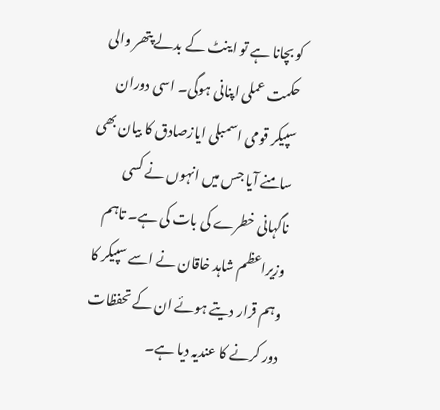کو بچانا ہے تو اینٹ کے بدلے پتھر والی حکمت عملی اپنانی ہوگی۔ اسی دوران سپیکر قومی اسمبلی ایازصادق کا بیان بھی سامنے آیا جس میں انہوں نے کسی ناگہانی خطرے کی بات کی ہے۔ تاہم وزیراعظم شاہد خاقان نے اسے سپیکر کا وہم قرار دیتے ہوئے ان کے تحفظات دور کرنے کا عندیہ دیا ہے۔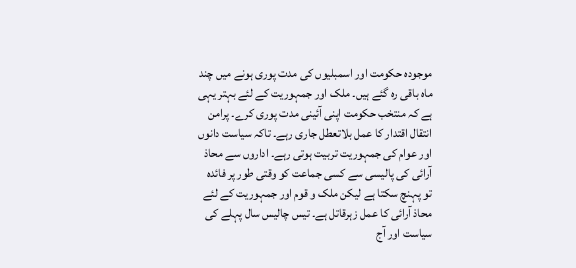موجودہ حکومت اور اسمبلیوں کی مدت پوری ہونے میں چند ماہ باقی رہ گئے ہیں۔ ملک اور جمہوریت کے لئے بہتر یہی ہے کہ منتخب حکومت اپنی آئینی مدت پوری کرے۔ پرامن انتقال اقتدار کا عمل بلاتعطل جاری رہے۔ تاکہ سیاست دانوں اور عوام کی جمہوریت تربیت ہوتی رہے۔ اداروں سے محاذ آرائی کی پالیسی سے کسی جماعت کو وقتی طور پر فائدہ تو پہنچ سکتا ہے لیکن ملک و قوم اور جمہوریت کے لئے محاذ آرائی کا عمل زہرقاتل ہے۔ تیس چالیس سال پہلے کی سیاست اور آج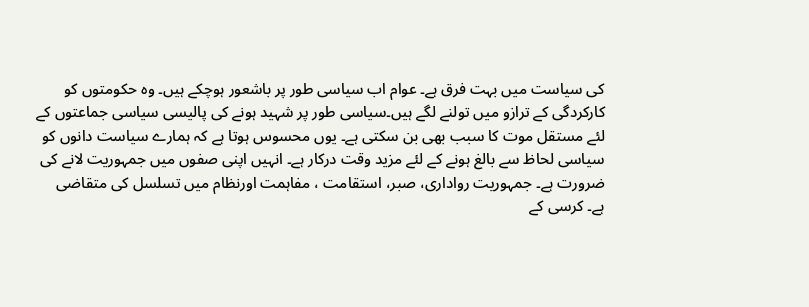کی سیاست میں بہت فرق ہے۔ عوام اب سیاسی طور پر باشعور ہوچکے ہیں۔ وہ حکومتوں کو کارکردگی کے ترازو میں تولنے لگے ہیں۔سیاسی طور پر شہید ہونے کی پالیسی سیاسی جماعتوں کے لئے مستقل موت کا سبب بھی بن سکتی ہے۔ یوں محسوس ہوتا ہے کہ ہمارے سیاست دانوں کو سیاسی لحاظ سے بالغ ہونے کے لئے مزید وقت درکار ہے۔ انہیں اپنی صفوں میں جمہوریت لانے کی ضرورت ہے۔ جمہوریت رواداری، صبر، استقامت ، مفاہمت اورنظام میں تسلسل کی متقاضی ہے۔ کرسی کے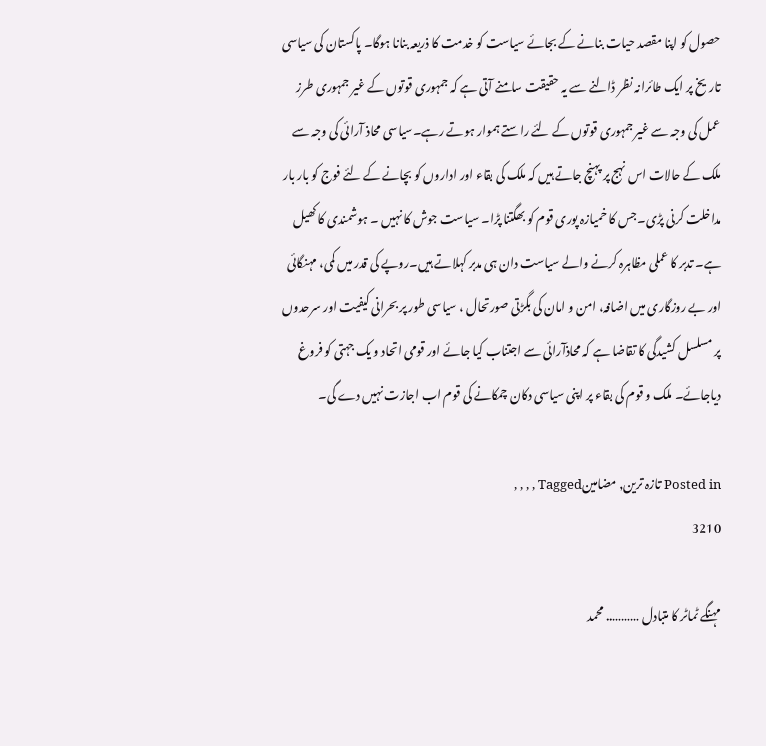حصول کو اپنا مقصد حیات بنانے کے بجائے سیاست کو خدمت کا ذریعہ بنانا ہوگا۔ پاکستان کی سیاسی تاریخ پر ایک طائرانہ نظر ڈالنے سے یہ حقیقت سامنے آتی ہے کہ جمہوری قوتوں کے غیر جمہوری طرز عمل کی وجہ سے غیر جمہوری قوتوں کے لئے راستے ہموار ہوتے رہے۔سیاسی محاذ آرائی کی وجہ سے ملک کے حالات اس نہج پر پہنچ جاتے ہیں کہ ملک کی بقاء اور اداروں کو بچانے کے لئے فوج کو بار بار مداخلت کرنی پڑی۔جس کا خمیازہ پوری قوم کو بھگتنا پڑا۔ سیاست جوش کا نہیں ۔ ہوشمندی کا کھیل ہے۔ تدبر کا عملی مظاہرہ کرنے والے سیاست دان ہی مدبر کہلاتے ہیں۔روپے کی قدر میں کمی، مہنگائی اور بے روزگاری میں اضافہ، امن و امان کی بگڑتی صورتحال ، سیاسی طور پر بحرانی کیفیت اور سرحدوں پر مسلسل کشیدگی کا تقاضا ہے کہ محاذآرائی سے اجتناب کیا جائے اور قومی اتحاد و یک جہتی کو فروغ دیاجائے۔ ملک و قوم کی بقاء پر اپنی سیاسی دکان چمکانے کی قوم اب اجازت نہیں دے گی۔

Posted in تازہ ترین, مضامینTagged , , , ,
3210

مہنگے ٹماٹر کا متبادل ……….. محمد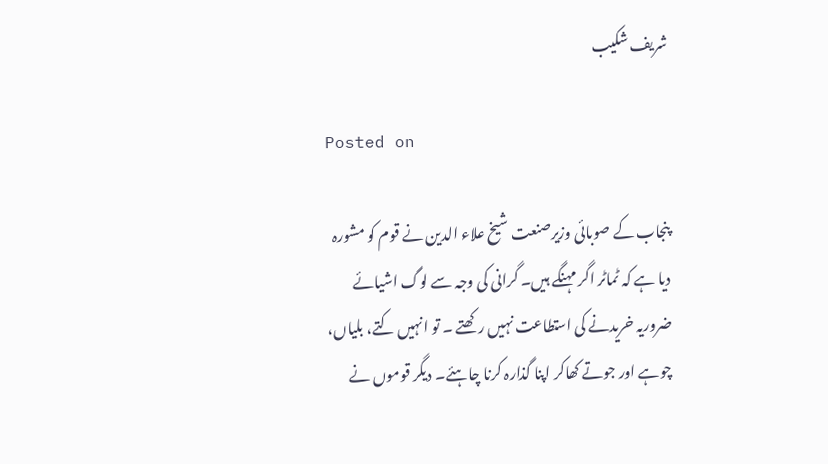شریف شکیب

Posted on

پنجاب کے صوبائی وزیرصنعت شیخ علاء الدین نے قوم کو مشورہ دیا ہے کہ ٹماٹر اگر مہنگے ہیں۔ گرانی کی وجہ سے لوگ اشیائے ضروریہ خریدنے کی استطاعت نہیں رکھتے ۔ تو انہیں کتے، بلیاں، چوہے اور جوتے کھاکر اپنا گذارہ کرنا چاہئے۔ دیگر قوموں نے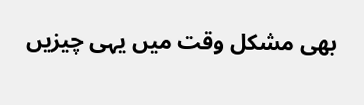بھی مشکل وقت میں یہی چیزیں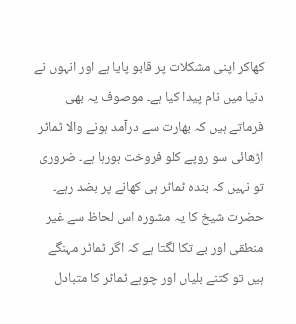کھاکر اپنی مشکلات پر قابو پایا ہے اور انہوں نے دنیا میں نام پیدا کیا ہے۔ موصوف یہ بھی فرماتے ہیں کہ بھارت سے درآمد ہونے والا ٹماٹر اڑھائی سو روپے کلو فروخت ہورہا ہے۔ ضروری تو نہیں کہ بندہ ٹماٹر ہی کھانے پر بضد رہے۔ حضرت شیخ کا یہ مشورہ اس لحاظ سے غیر منطقی اور بے تکا لگتا ہے کہ اگر ٹماٹر مہنگے ہیں تو کتنے بلیاں اور چوہے ٹماٹر کا متبادل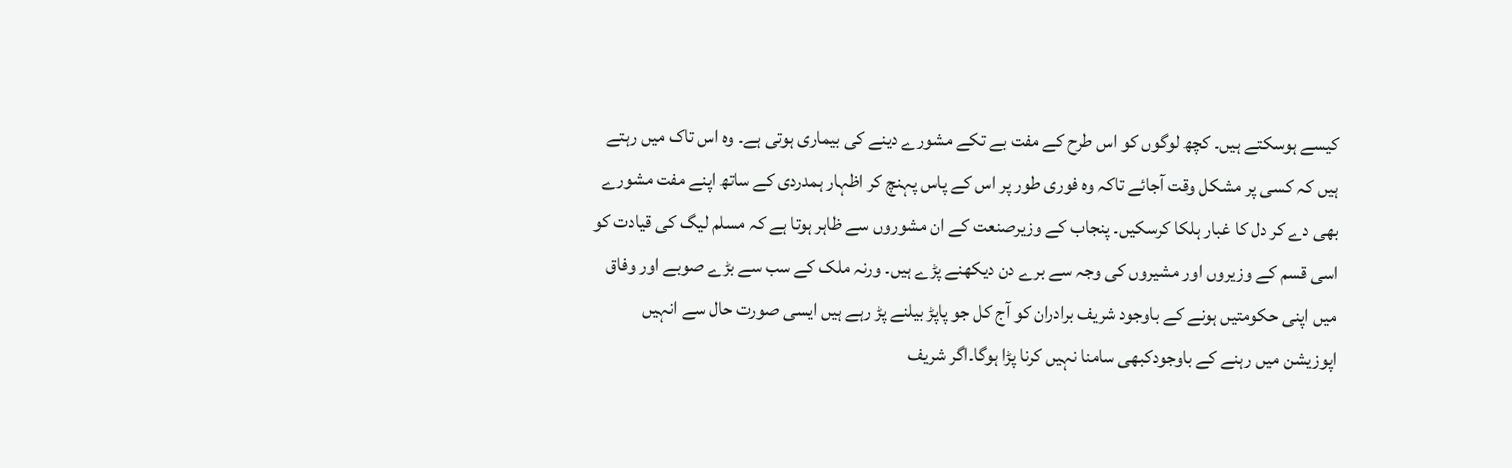کیسے ہوسکتے ہیں۔ کچھ لوگوں کو اس طرح کے مفت بے تکے مشورے دینے کی بیماری ہوتی ہے۔ وہ اس تاک میں رہتے ہیں کہ کسی پر مشکل وقت آجائے تاکہ وہ فوری طور پر اس کے پاس پہنچ کر اظہار ہمدردی کے ساتھ اپنے مفت مشورے بھی دے کر دل کا غبار ہلکا کرسکیں۔ پنجاب کے وزیرصنعت کے ان مشوروں سے ظاہر ہوتا ہے کہ مسلم لیگ کی قیادت کو اسی قسم کے وزیروں اور مشیروں کی وجہ سے برے دن دیکھنے پڑے ہیں۔ ورنہ ملک کے سب سے بڑے صوبے اور وفاق میں اپنی حکومتیں ہونے کے باوجود شریف برادران کو آج کل جو پاپڑ بیلنے پڑ رہے ہیں ایسی صورت حال سے انہیں اپوزیشن میں رہنے کے باوجودکبھی سامنا نہیں کرنا پڑا ہوگا۔اگر شریف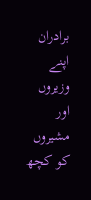برادران اپنے وزیروں اور مشیروں کو کچھ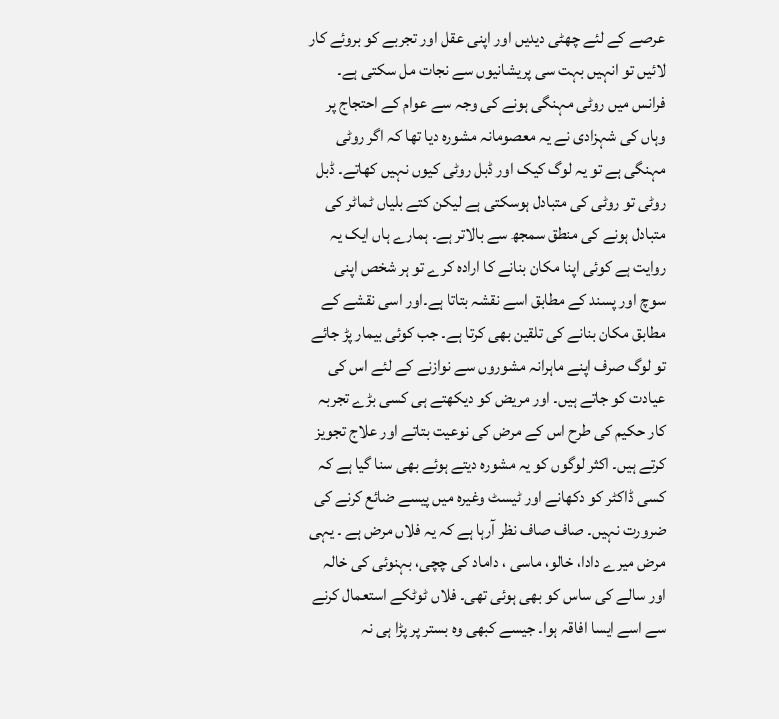عرصے کے لئے چھٹی دیدیں اور اپنی عقل اور تجربے کو بروئے کار لائیں تو انہیں بہت سی پریشانیوں سے نجات مل سکتی ہے۔ فرانس میں روٹی مہنگی ہونے کی وجہ سے عوام کے احتجاج پر وہاں کی شہزادی نے یہ معصومانہ مشورہ دیا تھا کہ اگر روٹی مہنگی ہے تو یہ لوگ کیک اور ڈبل روٹی کیوں نہیں کھاتے۔ ڈبل روٹی تو روٹی کی متبادل ہوسکتی ہے لیکن کتے بلیاں ٹماٹر کی متبادل ہونے کی منطق سمجھ سے بالاتر ہے۔ ہمارے ہاں ایک یہ روایت ہے کوئی اپنا مکان بنانے کا ارادہ کرے تو ہر شخص اپنی سوچ اور پسند کے مطابق اسے نقشہ بتاتا ہے۔اور اسی نقشے کے مطابق مکان بنانے کی تلقین بھی کرتا ہے۔ جب کوئی بیمار پڑ جائے تو لوگ صرف اپنے ماہرانہ مشوروں سے نوازنے کے لئے اس کی عیادت کو جاتے ہیں۔ اور مریض کو دیکھتے ہی کسی بڑے تجربہ کار حکیم کی طرح اس کے مرض کی نوعیت بتاتے اور علاج تجویز کرتے ہیں۔ اکثر لوگوں کو یہ مشورہ دیتے ہوئے بھی سنا گیا ہے کہ کسی ڈاکٹر کو دکھانے اور ٹیسٹ وغیرہ میں پیسے ضائع کرنے کی ضرورت نہیں۔ صاف صاف نظر آرہا ہے کہ یہ فلاں مرض ہے ۔ یہی مرض میرے دادا، خالو، ماسی ، داماد کی چچی، بہنوئی کی خالہ اور سالے کی ساس کو بھی ہوئی تھی۔ فلاں ٹوٹکے استعمال کرنے سے اسے ایسا افاقہ ہوا۔ جیسے کبھی وہ بستر پر پڑا ہی نہ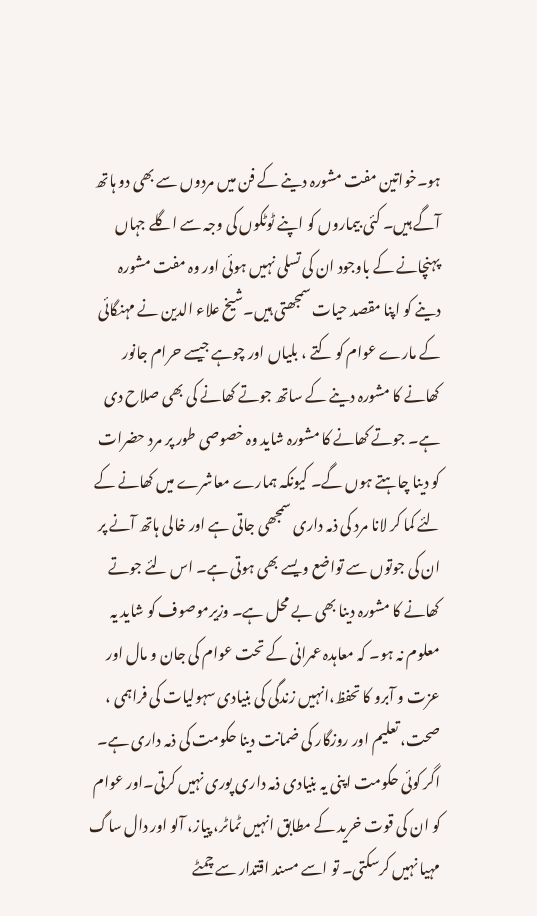ہو۔خواتین مفت مشورہ دینے کے فن میں مردوں سے بھی دو ہاتھ آگے ہیں۔ کئی بیماروں کو اپنے ٹوٹکوں کی وجہ سے اگلے جہاں پہنچانے کے باوجود ان کی تسلی نہیں ہوئی اور وہ مفت مشورہ دینے کو اپنا مقصد حیات سمجھتی ہیں۔شیخ علاء الدین نے مہنگائی کے مارے عوام کو کتے ، بلیاں اور چوہے جیسے حرام جانور کھانے کا مشورہ دینے کے ساتھ جوتے کھانے کی بھی صلاح دی ہے۔ جوتے کھانے کا مشورہ شاید وہ خصوصی طور پر مرد حضرات کو دینا چاہتے ہوں گے۔ کیونکہ ہمارے معاشرے میں کھانے کے لئے کما کر لانا مرد کی ذمہ داری سمجھی جاتی ہے اور خالی ہاتھ آنے پر ان کی جوتوں سے تواضع ویسے بھی ہوتی ہے۔ اس لئے جوتے کھانے کا مشورہ دینا بھی بے محل ہے۔ وزیرموصوف کو شاید یہ معلوم نہ ہو۔ کہ معاہدہ عمرانی کے تحت عوام کی جان و مال اور عزت و آبرو کا تحفظ،انہیں زندگی کی بنیادی سہولیات کی فراہمی ، صحت، تعلیم اور روزگار کی ضمانت دینا حکومت کی ذمہ داری ہے۔ اگر کوئی حکومت اپنی یہ بنیادی ذمہ داری پوری نہیں کرتی۔اور عوام کو ان کی قوت خرید کے مطابق انہیں ٹماٹر، پیاز، آلو اور دال ساگ مہیا نہیں کرسکتی۔ تو اسے مسند اقتدار سے چمٹے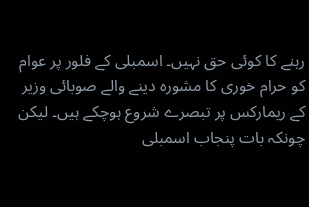رہنے کا کوئی حق نہیں۔ اسمبلی کے فلور پر عوام کو حرام خوری کا مشورہ دینے والے صوبائی وزیر کے ریمارکس پر تبصرے شروع ہوچکے ہیں۔ لیکن چونکہ بات پنجاب اسمبلی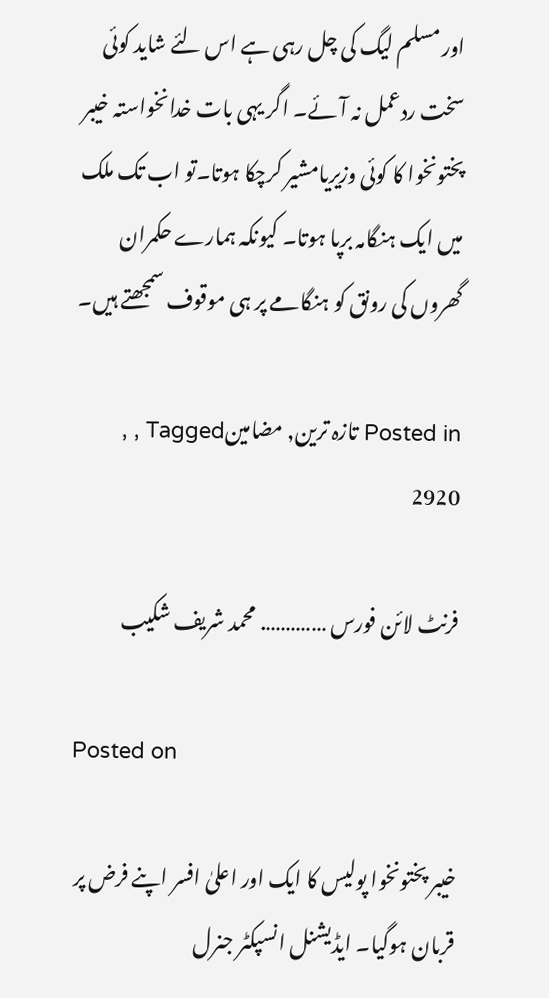اور مسلم لیگ کی چل رہی ہے اس لئے شاید کوئی سخت ردعمل نہ آئے۔ اگر یہی بات خدانخواستہ خیبر پختونخوا کا کوئی وزیریامشیر کرچکا ہوتا۔تو اب تک ملک میں ایک ہنگامہ برپا ہوتا۔ کیونکہ ہمارے حکمران گھروں کی رونق کو ہنگامے پر ہی موقوف سمجھتے ہیں۔

Posted in تازہ ترین, مضامینTagged , ,
2920

فرنٹ لائن فورس …………. محمد شریف شکیب

Posted on

خیبر پختونخوا پولیس کا ایک اور اعلیٰ افسر اپنے فرض پر قربان ہوگیا۔ ایڈیشنل انسپکٹر جنرل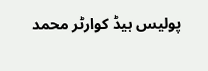پولیس ہیڈ کوارٹر محمد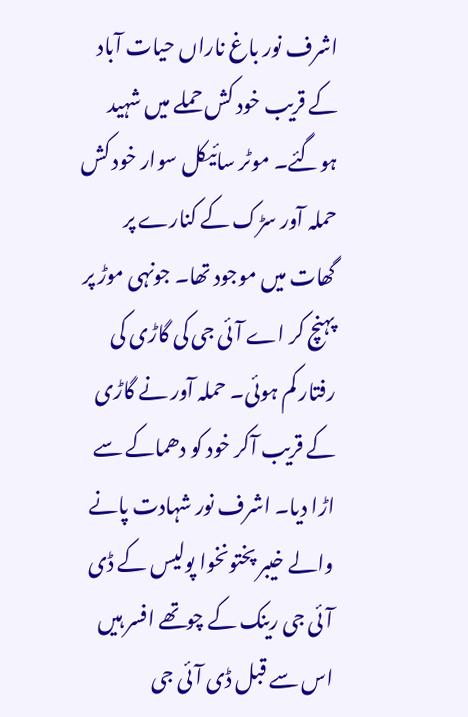اشرف نور باغ ناراں حیات آباد کے قریب خود کش حملے میں شہید ہوگئے۔ موٹر سائیکل سوار خود کش حملہ آور سڑک کے کنارے پر گھات میں موجود تھا۔ جونہی موڑ پر پہنچ کر اے آئی جی کی گاڑی کی رفتار کم ہوئی۔ حملہ آور نے گاڑی کے قریب آکر خود کو دھماکے سے اڑا دیا۔ اشرف نور شہادت پانے والے خیبر پختونخوا پولیس کے ڈی آئی جی رینک کے چوتھے افسر ہیں اس سے قبل ڈی آئی جی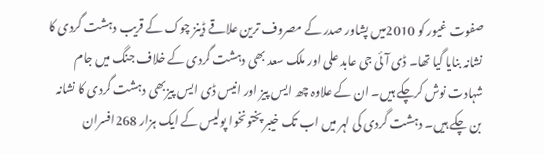صفوت غیور کو 2010میں پشاور صدر کے مصروف ترین علاقے ڈینز چوک کے قریب دہشت گردی کا نشانہ بنایا گیا تھا۔ ڈی آئی جی عابد علی اور ملک سعد بھی دہشت گردی کے خلاف جنگ میں جام شہادت نوش کرچکے ہیں۔ ان کے علاوہ چھ ایس پیز اور انیس ڈی ایس پیزبھی دہشت گردی کا نشانہ بن چکے ہیں۔ دہشت گردی کی لہر میں اب تک خیبر پختونخوا پولیس کے ایک ہزار 268افسران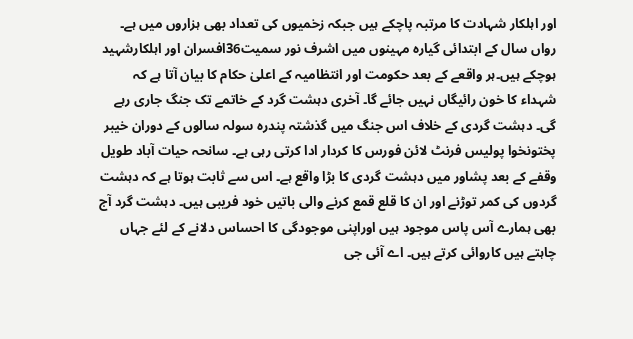اور اہلکار شہادت کا مرتبہ پاچکے ہیں جبکہ زخمیوں کی تعداد بھی ہزاروں میں ہے۔ رواں سال کے ابتدائی گیارہ مہینوں میں اشرف نور سمیت36افسران اور اہلکارشہید ہوچکے ہیں۔ہر واقعے کے بعد حکومت اور انتظامیہ کے اعلیٰ حکام کا بیان آتا ہے کہ شہداء کا خون رائیگاں نہیں جائے گا۔ آخری دہشت گرد کے خاتمے تک جنگ جاری رہے گی۔ دہشت گردی کے خلاف اس جنگ میں گذشتہ پندرہ سولہ سالوں کے دوران خیبر پختونخوا پولیس فرنٹ لائن فورس کا کردار ادا کرتی رہی ہے۔ سانحہ حیات آباد طویل وقفے کے بعد پشاور میں دہشت گردی کا بڑا واقع ہے۔ اس سے ثابت ہوتا ہے کہ دہشت گردوں کی کمر توڑنے اور ان کا قلع قمع کرنے والی باتیں خود فریبی ہیں۔ دہشت گرد آج بھی ہمارے آس پاس موجود ہیں اوراپنی موجودگی کا احساس دلانے کے لئے جہاں چاہتے ہیں کاروائی کرتے ہیں۔ اے آئی جی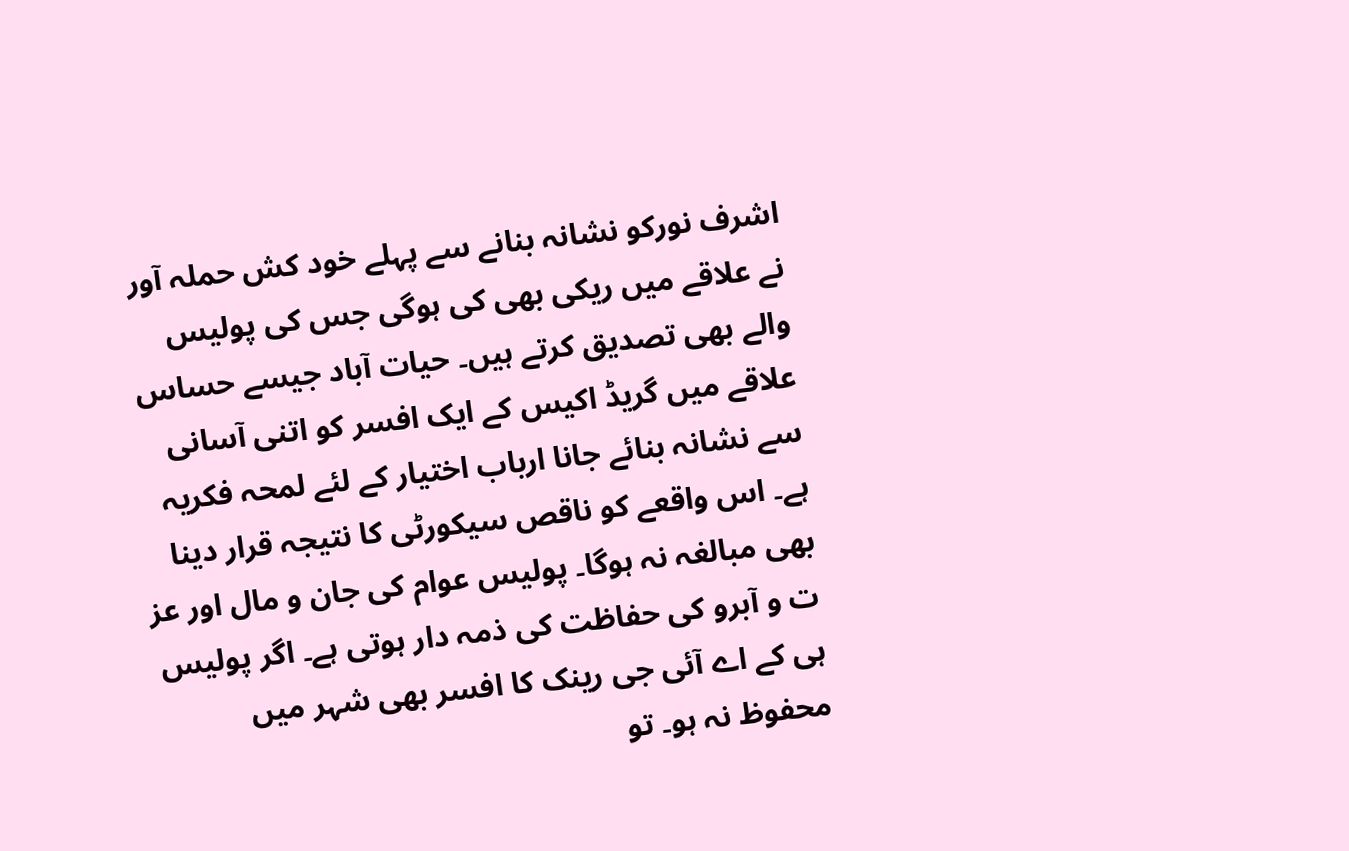اشرف نورکو نشانہ بنانے سے پہلے خود کش حملہ آور نے علاقے میں ریکی بھی کی ہوگی جس کی پولیس والے بھی تصدیق کرتے ہیں۔ حیات آباد جیسے حساس علاقے میں گریڈ اکیس کے ایک افسر کو اتنی آسانی سے نشانہ بنائے جانا ارباب اختیار کے لئے لمحہ فکریہ ہے۔ اس واقعے کو ناقص سیکورٹی کا نتیجہ قرار دینا بھی مبالغہ نہ ہوگا۔ پولیس عوام کی جان و مال اور عز ت و آبرو کی حفاظت کی ذمہ دار ہوتی ہے۔ اگر پولیس ہی کے اے آئی جی رینک کا افسر بھی شہر میں محفوظ نہ ہو۔ تو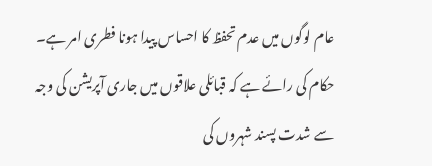عام لوگوں میں عدم تحفظ کا احساس پیدا ہونا فطری امر ہے۔ حکام کی رائے ہے کہ قبائلی علاقوں میں جاری آپریشن کی وجہ سے شدت پسند شہروں کی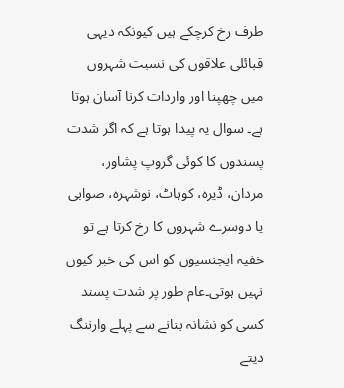طرف رخ کرچکے ہیں کیونکہ دیہی قبائلی علاقوں کی نسبت شہروں میں چھپنا اور واردات کرنا آسان ہوتا ہے۔ سوال یہ پیدا ہوتا ہے کہ اگر شدت پسندوں کا کوئی گروپ پشاور، مردان، ڈیرہ، کوہاٹ، نوشہرہ، صوابی یا دوسرے شہروں کا رخ کرتا ہے تو خفیہ ایجنسیوں کو اس کی خبر کیوں نہیں ہوتی۔عام طور پر شدت پسند کسی کو نشانہ بنانے سے پہلے وارننگ دیتے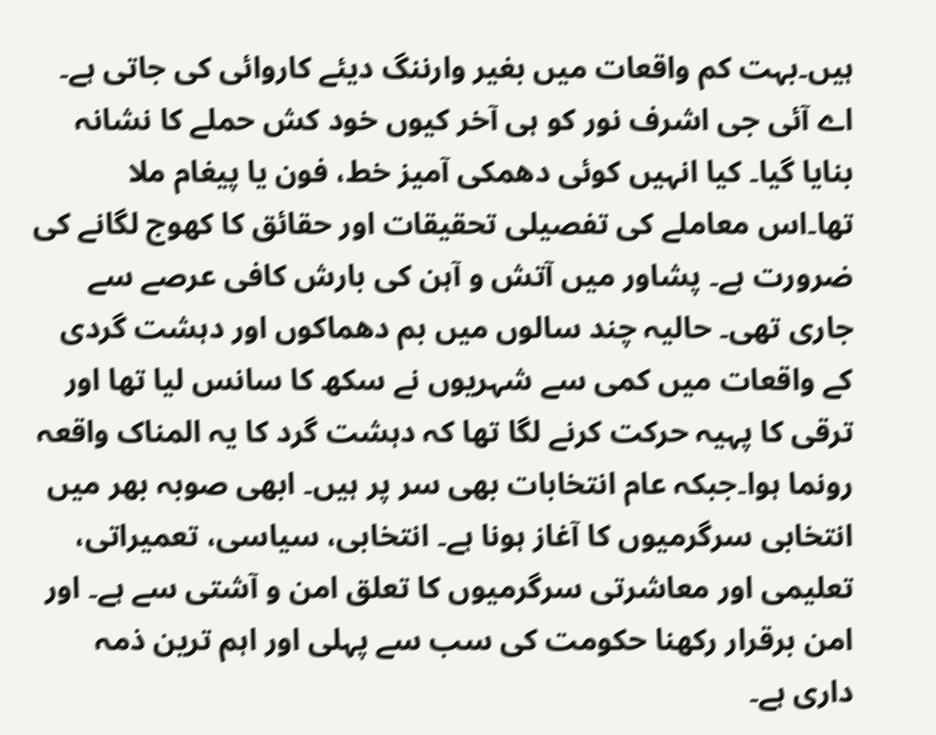ہیں۔بہت کم واقعات میں بغیر وارننگ دیئے کاروائی کی جاتی ہے۔ اے آئی جی اشرف نور کو ہی آخر کیوں خود کش حملے کا نشانہ بنایا گیا۔ کیا انہیں کوئی دھمکی آمیز خط، فون یا پیغام ملا تھا۔اس معاملے کی تفصیلی تحقیقات اور حقائق کا کھوج لگانے کی ضرورت ہے۔ پشاور میں آتش و آہن کی بارش کافی عرصے سے جاری تھی۔ حالیہ چند سالوں میں بم دھماکوں اور دہشت گردی کے واقعات میں کمی سے شہریوں نے سکھ کا سانس لیا تھا اور ترقی کا پہیہ حرکت کرنے لگا تھا کہ دہشت گرد کا یہ المناک واقعہ رونما ہوا۔جبکہ عام انتخابات بھی سر پر ہیں۔ ابھی صوبہ بھر میں انتخابی سرگرمیوں کا آغاز ہونا ہے۔ انتخابی، سیاسی، تعمیراتی، تعلیمی اور معاشرتی سرگرمیوں کا تعلق امن و آشتی سے ہے۔ اور امن برقرار رکھنا حکومت کی سب سے پہلی اور اہم ترین ذمہ داری ہے۔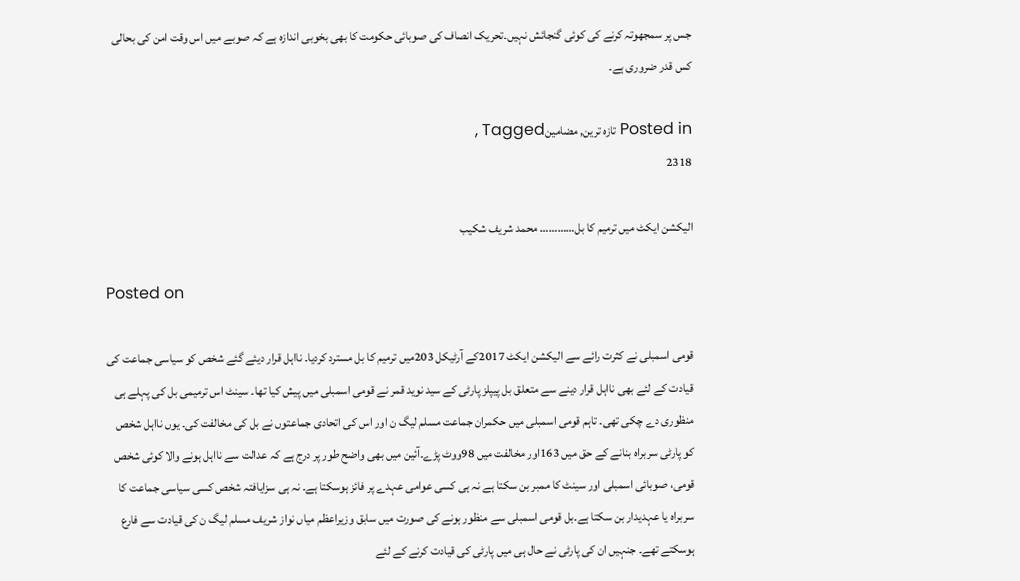جس پر سمجھوتہ کرنے کی کوئی گنجائش نہیں۔تحریک انصاف کی صوبائی حکومت کا بھی بخوبی اندازہ ہے کہ صوبے میں اس وقت امن کی بحالی کس قدر ضروری ہے۔

Posted in تازہ ترین, مضامینTagged ,
2318

الیکشن ایکٹ میں ترمیم کا بل………… محمد شریف شکیب

Posted on

قومی اسمبلی نے کثرت رائے سے الیکشن ایکٹ 2017کے آرٹیکل 203میں ترمیم کا بل مسترد کردیا۔ نااہل قرار دیئے گئے شخص کو سیاسی جماعت کی قیادت کے لئے بھی نااہل قرار دینے سے متعلق بل پیپلز پارٹی کے سید نوید قمر نے قومی اسمبلی میں پیش کیا تھا۔ سینٹ اس ترمیمی بل کی پہلے ہی منظوری دے چکی تھی۔ تاہم قومی اسمبلی میں حکمران جماعت مسلم لیگ ن اور اس کی اتحادی جماعتوں نے بل کی مخالفت کی۔ یوں نااہل شخص کو پارٹی سربراہ بنانے کے حق میں 163اور مخالفت میں 98ووٹ پڑے۔آئین میں بھی واضح طور پر درج ہے کہ عدالت سے نااہل ہونے والا کوئی شخص قومی، صوبائی اسمبلی اور سینٹ کا ممبر بن سکتا ہے نہ ہی کسی عوامی عہدے پر فائز ہوسکتا ہے۔ نہ ہی سزایافتہ شخص کسی سیاسی جماعت کا سربراہ یا عہدیدار بن سکتا ہے۔بل قومی اسمبلی سے منظور ہونے کی صورت میں سابق وزیراعظم میاں نواز شریف مسلم لیگ ن کی قیادت سے فارع ہوسکتے تھے۔ جنہیں ان کی پارٹی نے حال ہی میں پارٹی کی قیادت کرنے کے لئے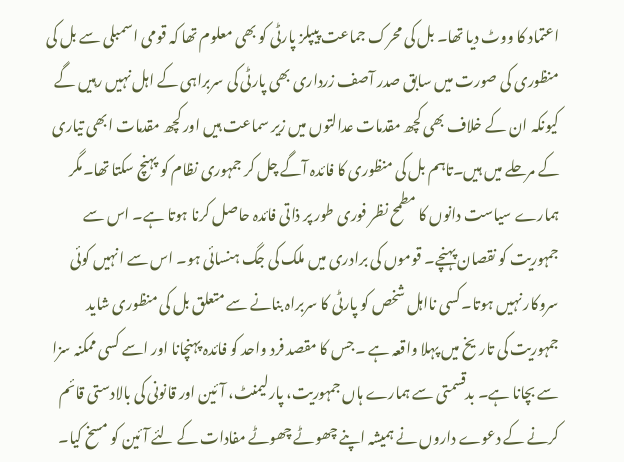اعتماد کا ووٹ دیا تھا۔ بل کی محرک جماعت پیپلز پارٹی کو بھی معلوم تھا کہ قومی اسمبلی سے بل کی منظوری کی صورت میں سابق صدر آصف زرداری بھی پارٹی کی سربراہی کے اہل نہیں رہیں گے کیونکہ ان کے خلاف بھی کچھ مقدمات عدالتوں میں زیر سماعت ہیں اور کچھ مقدمات ابھی تیاری کے مرحلے میں ہیں۔تاہم بل کی منظوری کا فائدہ آگے چل کر جمہوری نظام کو پہنچ سکتا تھا۔مگر ہمارے سیاست دانوں کا مطمح نظر فوری طور پر ذاتی فائدہ حاصل کرنا ہوتا ہے۔ اس سے جمہوریت کو نقصان پہنچے۔ قوموں کی برادری میں ملک کی جگ ہنسائی ہو۔ اس سے انہیں کوئی سروکار نہیں ہوتا۔کسی نااہل شخص کو پارٹی کا سربراہ بنانے سے متعلق بل کی منظوری شاید جمہوریت کی تاریخ میں پہلا واقعہ ہے ۔جس کا مقصد فرد واحد کو فائدہ پہنچانا اور اسے کسی ممکنہ سزا سے بچانا ہے۔ بدقسمتی سے ہمارے ہاں جمہوریت، پارلیمنٹ، آئین اور قانونی کی بالادستی قائم کرنے کے دعوے داروں نے ہمیشہ اپنے چھوٹے چھوٹے مفادات کے لئے آئین کو مسخ کیا۔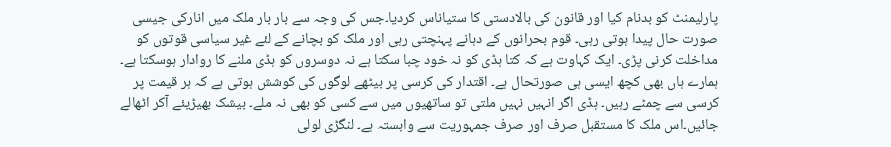پارلیمنٹ کو بدنام کیا اور قانون کی بالادستی کا ستیاناس کردیا۔جس کی وجہ سے بار بار ملک میں انارکی جیسی صورت حال پیدا ہوتی رہی۔ قوم بحرانوں کے دہانے پہنچتی رہی اور ملک کو بچانے کے لئے غیر سیاسی قوتوں کو مداخلت کرنی پڑی۔ ایک کہاوت ہے کہ کتا ہڈی کو نہ خود چبا سکتا ہے نہ دوسروں کو ہڈی ملنے کا روادار ہوسکتا ہے۔ ہمارے ہاں بھی کچھ ایسی ہی صورتحال ہے۔ اقتدار کی کرسی پر بیٹھے لوگوں کی کوشش ہوتی ہے کہ ہر قیمت پر کرسی سے چمٹے رہیں۔ ہڈی اگر انہیں نہیں ملتی تو ساتھیوں میں سے کسی کو بھی نہ ملے۔ بیشک بھیڑیئے آکر اٹھالے جائیں۔اس ملک کا مستقبل صرف اور صرف جمہوریت سے وابستہ ہے۔ لنگڑی لولی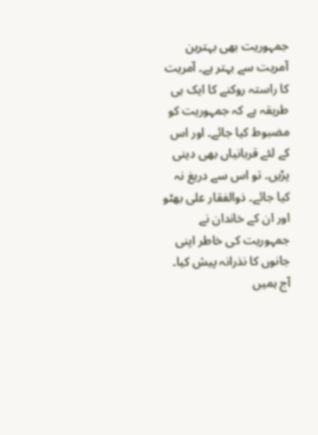جمہوریت بھی بہترین آمریت سے بہتر ہے۔ آمریت کا راستہ روکنے کا ایک ہی طریقہ ہے کہ جمہوریت کو مضبوط کیا جائے۔ اور اس کے لئے قربانیاں بھی دینی پڑیں۔ تو اس سے دریغ نہ کیا جائے۔ ذوالفقار علی بھٹو اور ان کے خاندان نے جمہوریت کی خاطر اپنی جانوں کا نذرانہ پیش کیا۔ آج ہمیں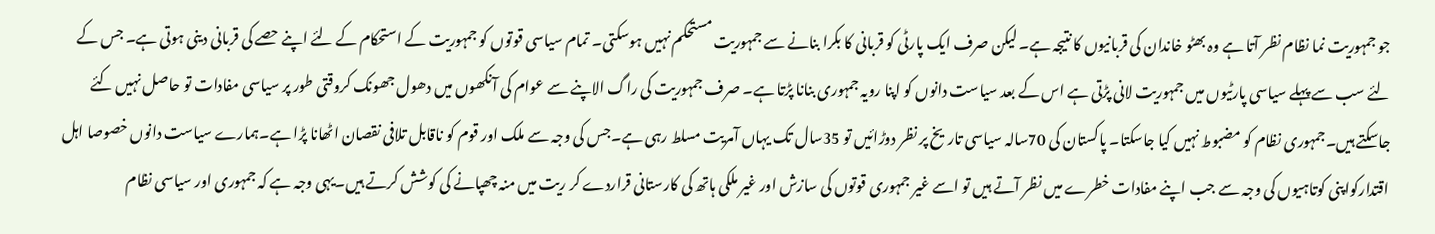جو جمہوریت نما نظام نظر آتا ہے وہ بھٹو خاندان کی قربانیوں کا نتیجہ ہے۔ لیکن صرف ایک پارٹی کو قربانی کا بکرا بنانے سے جمہوریت مستحکم نہیں ہوسکتی۔ تمام سیاسی قوتوں کو جمہوریت کے استحکام کے لئے اپنے حصے کی قربانی دینی ہوتی ہے۔ جس کے لئے سب سے پہلے سیاسی پارٹیوں میں جمہوریت لانی پڑتی ہے اس کے بعد سیاست دانوں کو اپنا رویہ جمہوری بنانا پڑتا ہے۔ صرف جمہوریت کی راگ الاپنے سے عوام کی آنکھوں میں دھول جھونک کروقتی طور پر سیاسی مفادات تو حاصل نہیں کئے جاسکتے ہیں۔جمہوری نظام کو مضبوط نہیں کیا جاسکتا۔ پاکستان کی 70سالہ سیاسی تاریخ پر نظر دوڑائیں تو 35سال تک یہاں آمریت مسلط رہی ہے۔جس کی وجہ سے ملک اور قوم کو ناقابل تلافی نقصان اٹھانا پڑا ہے۔ہمارے سیاست دانوں خصوصا اہل اقتدارکواپنی کوتاہیوں کی وجہ سے جب اپنے مفادات خطرے میں نظر آتے ہیں تو اسے غیر جمہوری قوتوں کی سازش اور غیر ملکی ہاتھ کی کارستانی قراردے کر ریت میں منہ چھپانے کی کوشش کرتے ہیں۔یہی وجہ ہے کہ جمہوری اور سیاسی نظام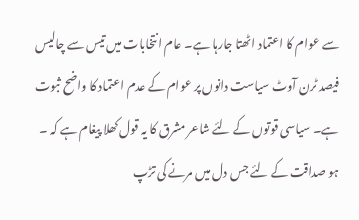سے عوام کا اعتماد اٹھتا جارہا ہے۔ عام انتخابات میں تیس سے چالیس فیصد ٹرن آوٹ سیاست دانوں پر عوام کے عدم اعتماد کا واضح ثبوت ہے۔ سیاسی قوتوں کے لئے شاعر مشرق کا یہ قول کھلا پیغام ہے کہ ۔
ہو صداقت کے لئے جس دل میں مرنے کی تڑپ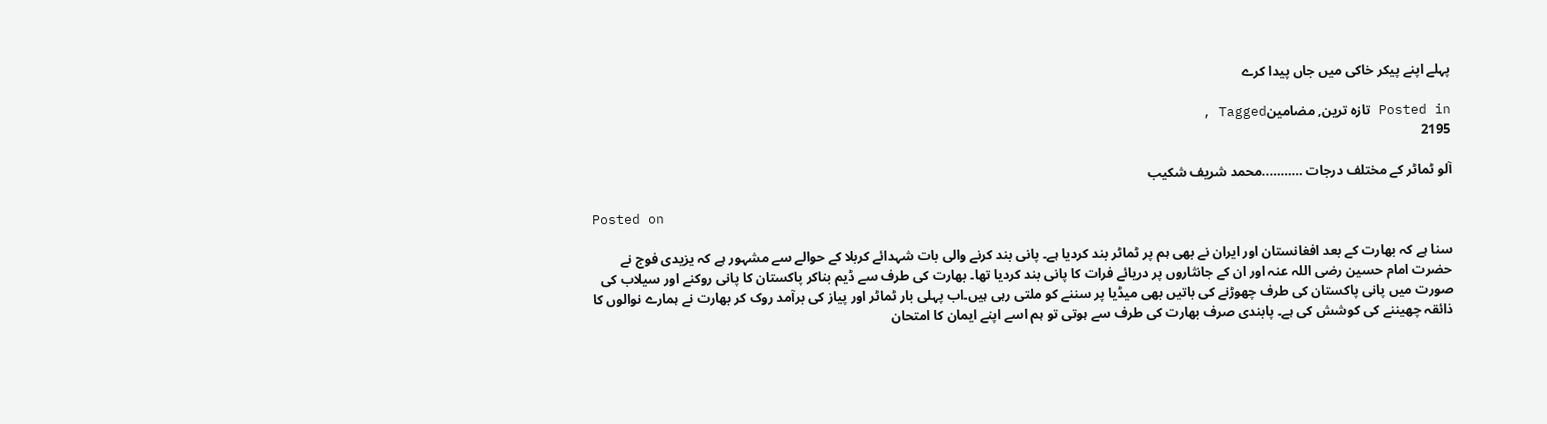پہلے اپنے پیکر خاکی میں جاں پیدا کرے

Posted in تازہ ترین, مضامینTagged ,
2195

آلو ٹماٹر کے مختلف درجات ………..محمد شریف شکیب

Posted on

سنا ہے کہ بھارت کے بعد افغانستان اور ایران نے بھی ہم پر ٹماٹر بند کردیا ہے۔ پانی بند کرنے والی بات شہدائے کربلا کے حوالے سے مشہور ہے کہ یزیدی فوج نے حضرت امام حسین رضی اللہ عنہ اور ان کے جانثاروں پر دریائے فرات کا پانی بند کردیا تھا۔ بھارت کی طرف سے ڈیم بناکر پاکستان کا پانی روکنے اور سیلاب کی صورت میں پانی پاکستان کی طرف چھوڑنے کی باتیں بھی میڈیا پر سننے کو ملتی رہی ہیں۔اب پہلی بار ٹماٹر اور پیاز کی برآمد روک کر بھارت نے ہمارے نوالوں کا ذائقہ چھیننے کی کوشش کی ہے۔ پابندی صرف بھارت کی طرف سے ہوتی تو ہم اسے اپنے ایمان کا امتحان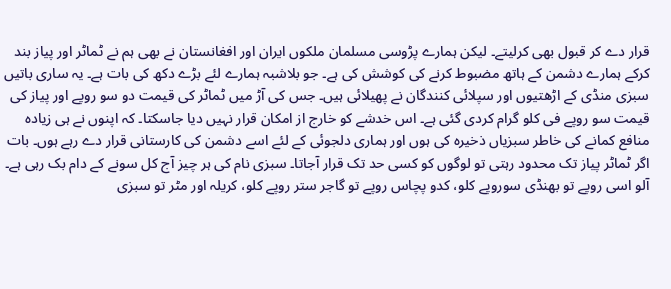قرار دے کر قبول بھی کرلیتے۔ لیکن ہمارے پڑوسی مسلمان ملکوں ایران اور افغانستان نے بھی ہم نے ٹماٹر اور پیاز بند کرکے ہمارے دشمن کے ہاتھ مضبوط کرنے کی کوشش کی ہے۔ جو بلاشبہ ہمارے لئے بڑے دکھ کی بات ہے۔ یہ ساری باتیں سبزی منڈی کے اڑھتیوں اور سپلائی کنندگان نے پھیلائی ہیں۔ جس کی آڑ میں ٹماٹر کی قیمت دو سو روپے اور پیاز کی قیمت سو روپے فی کلو گرام کردی گئی ہے۔ اس خدشے کو خارج از امکان قرار نہیں دیا جاسکتا۔ کہ اپنوں نے ہی زیادہ منافع کمانے کی خاطر سبزیاں ذخیرہ کی ہوں اور ہماری دلجوئی کے لئے اسے دشمن کی کارستانی قرار دے رہے ہوں۔ بات اگر ٹماٹر پیاز تک محدود رہتی تو لوگوں کو کسی حد تک قرار آجاتا۔ سبزی نام کی ہر چیز آج کل سونے کے دام بک رہی ہے۔ آلو اسی روپے تو بھنڈی سوروپے کلو، کدو پچاس روپے تو گاجر ستر روپے کلو، کریلہ اور مٹر تو سبزی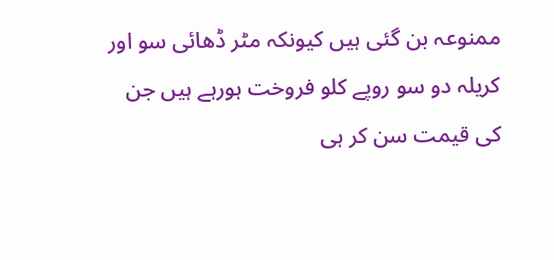ممنوعہ بن گئی ہیں کیونکہ مٹر ڈھائی سو اور کریلہ دو سو روپے کلو فروخت ہورہے ہیں جن کی قیمت سن کر ہی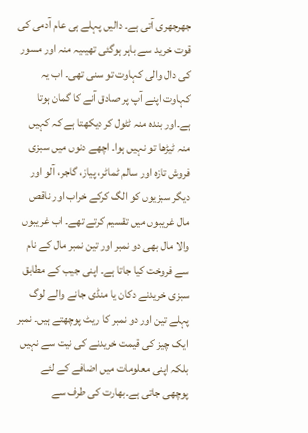جھرجھری آتی ہے۔ دالیں پہلے ہی عام آدمی کی قوت خرید سے باہر ہوگئی تھیںیہ منہ اور مسور کی دال والی کہاوت تو سنی تھی۔ اب یہ کہاوت اپنے آپ پر صادق آنے کا گمان ہوتا ہے۔اور بندہ منہ ٹٹول کر دیکھتا ہے کہ کہیں منہ ٹیڑھا تو نہیں ہوا۔ اچھے دنوں میں سبزی فروش تازہ اور سالم ٹماٹر، پیاز، گاجر، آلو اور دیگر سبزیوں کو الگ کرکے خراب اور ناقص مال غریبوں میں تقسیم کرتے تھے۔ اب غریبوں والا مال بھی دو نمبر اور تین نمبر مال کے نام سے فروخت کیا جاتا ہے۔ اپنی جیب کے مطابق سبزی خریدنے دکان یا منڈی جانے والے لوگ پہلے تین اور دو نمبر کا ریٹ پوچھتے ہیں۔ نمبر ایک چیز کی قیمت خریدنے کی نیت سے نہیں بلکہ اپنی معلومات میں اضافے کے لئے پوچھی جاتی ہے۔بھارت کی طرف سے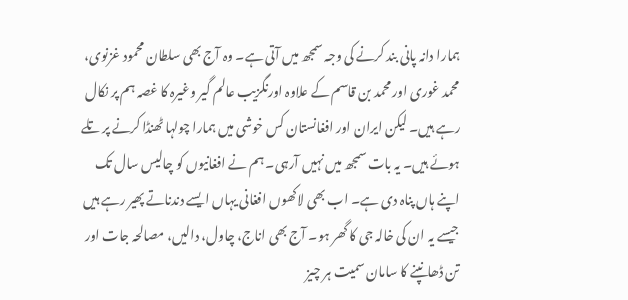ہمارا دانہ پانی بند کرنے کی وجہ سمجھ میں آتی ہے۔ وہ آج بھی سلطان محمود غزنوی، محمد غوری اور محمد بن قاسم کے علاوہ اورنگزیب عالم گیر وغیرہ کا غصہ ہم پر نکال رہے ہیں۔ لیکن ایران اور افغانستان کس خوشی میں ہمارا چولہا ٹھنڈا کرنے پر تلے ہوئے ہیں۔ یہ بات سمجھ میں نہیں آرہی۔ ہم نے افغانیوں کو چالیس سال تک اپنے ہاں پناہ دی ہے۔ اب بھی لاکھوں افغانی یہاں ایسے دندناتے پھیر رہے ہیں جیسے یہ ان کی خالہ جی کا گھر ہو۔ آج بھی اناج، چاول، دالیں، مصالحہ جات اور تن ڈھانپنے کا سامان سمیت ہر چیز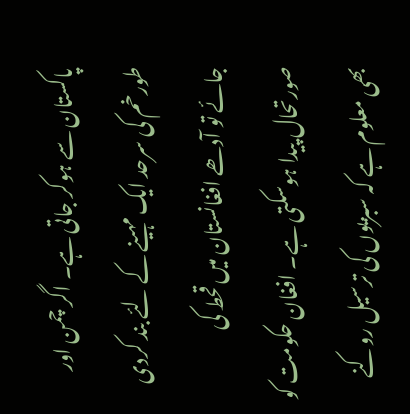پاکستان سے ہوکر جاتی ہے۔ اگر چمن اور طورخم کی سرحد ایک مہینے کے لئے بند کردی جائے تو آدھے افغانستان میں قحط کی صورتحال پیدا ہوسکتی ہے۔ افغان حکومت کو بھی معلوم ہے کہ سبزیوں کی ترسیل روکنے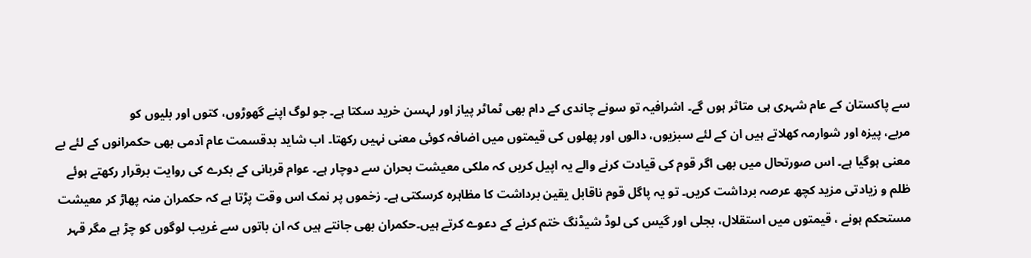سے پاکستان کے عام شہری ہی متاثر ہوں گے۔ اشرافیہ تو سونے چاندی کے دام بھی ٹماٹر پیاز اور لہسن خرید سکتا ہے۔ جو لوگ اپنے گھوڑوں، کتوں اور بلیوں کو
مربے، پیزہ اور شوارمہ کھلاتے ہیں ان کے لئے سبزیوں، دالوں اور پھلوں کی قیمتوں میں اضافہ کوئی معنی نہیں رکھتا۔ اب شاید بدقسمت عام آدمی بھی حکمرانوں کے لئے بے معنی ہوگیا ہے۔ اس صورتحال میں بھی اگر قوم کی قیادت کرنے والے یہ اپیل کریں کہ ملکی معیشت بحران سے دوچار ہے۔ عوام قربانی کے بکرے کی روایت برقرار رکھتے ہوئے ظلم و زیادتی مزید کچھ عرصہ برداشت کریں۔ تو یہ پاگل قوم ناقابل یقین برداشت کا مظاہرہ کرسکتی ہے۔ زخموں پر نمک اس وقت پڑتا ہے کہ حکمران منہ پھاڑ کر معیشت مستحکم ہونے ، قیمتوں میں استقلال، بجلی اور گیس کی لوڈ شیڈنگ ختم کرنے کے دعوے کرتے ہیں۔حکمران بھی جانتے ہیں کہ ان باتوں سے غریب لوگوں کو چڑ ہے مگر قہر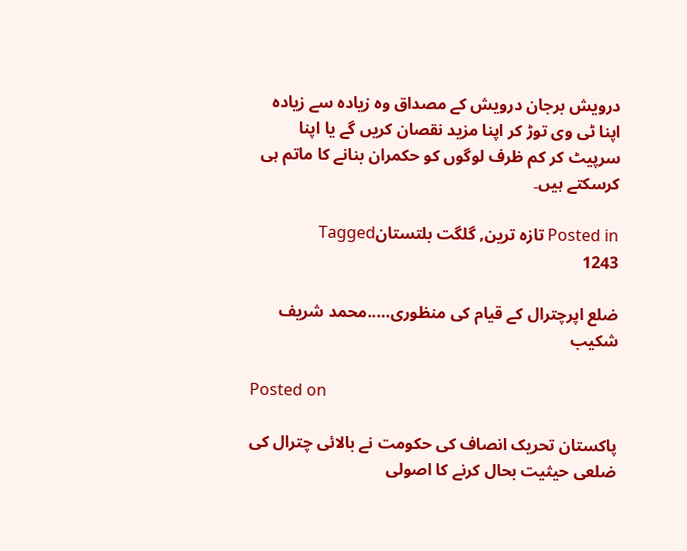درویش برجان درویش کے مصداق وہ زیادہ سے زیادہ اپنا ٹی وی توڑ کر اپنا مزید نقصان کریں گے یا اپنا سرپیٹ کر کم ظرف لوگوں کو حکمران بنانے کا ماتم ہی کرسکتے ہیں۔

Posted in تازہ ترین, گلگت بلتستانTagged
1243

ضلع اپرچترال کے قیام کی منظوری…..محمد شریف شکیب

Posted on

پاکستان تحریک انصاف کی حکومت نے بالائی چترال کی ضلعی حیثیت بحال کرنے کا اصولی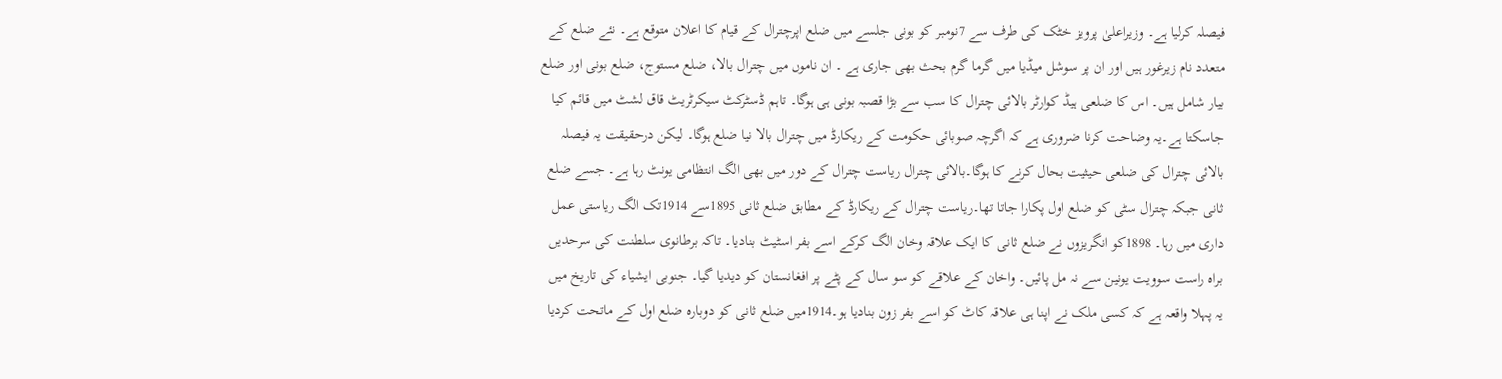فیصلہ کرلیا ہے۔ وزیراعلیٰ پرویز خٹک کی طرف سے 7نومبر کو بونی جلسے میں ضلع اپرچترال کے قیام کا اعلان متوقع ہے۔ نئے ضلع کے متعدد نام زیرغور ہیں اور ان پر سوشل میڈیا میں گرما گرم بحث بھی جاری ہے ۔ ان ناموں میں چترال بالا، ضلع مستوج، ضلع بونی اور ضلع بیار شامل ہیں۔ اس کا ضلعی ہیڈ کوارٹر بالائی چترال کا سب سے بڑا قصبہ بونی ہی ہوگا۔ تاہم ڈسٹرکٹ سیکرٹریٹ قاق لشٹ میں قائم کیا جاسکتا ہے۔یہ وضاحت کرنا ضروری ہے کہ اگرچہ صوبائی حکومت کے ریکارڈ میں چترال بالا نیا ضلع ہوگا۔ لیکن درحقیقت یہ فیصلہ بالائی چترال کی ضلعی حیثیت بحال کرنے کا ہوگا۔بالائی چترال ریاست چترال کے دور میں بھی الگ انتظامی یونٹ رہا ہے۔ جسے ضلع ثانی جبکہ چترال سٹی کو ضلع اول پکارا جاتا تھا۔ریاست چترال کے ریکارڈ کے مطابق ضلع ثانی 1895سے 1914تک الگ ریاستی عمل داری میں رہا۔ 1898کو انگریزوں نے ضلع ثانی کا ایک علاقہ وخان الگ کرکے اسے بفر اسٹیٹ بنادیا۔ تاکہ برطانوی سلطنت کی سرحدیں براہ راست سوویت یونین سے نہ مل پائیں۔ واخان کے علاقے کو سو سال کے پٹے پر افغانستان کو دیدیا گیا۔ جنوبی ایشیاء کی تاریخ میں یہ پہلا واقعہ ہے کہ کسی ملک نے اپنا ہی علاقہ کاٹ کو اسے بفر زون بنادیا ہو۔1914میں ضلع ثانی کو دوبارہ ضلع اول کے ماتحت کردیا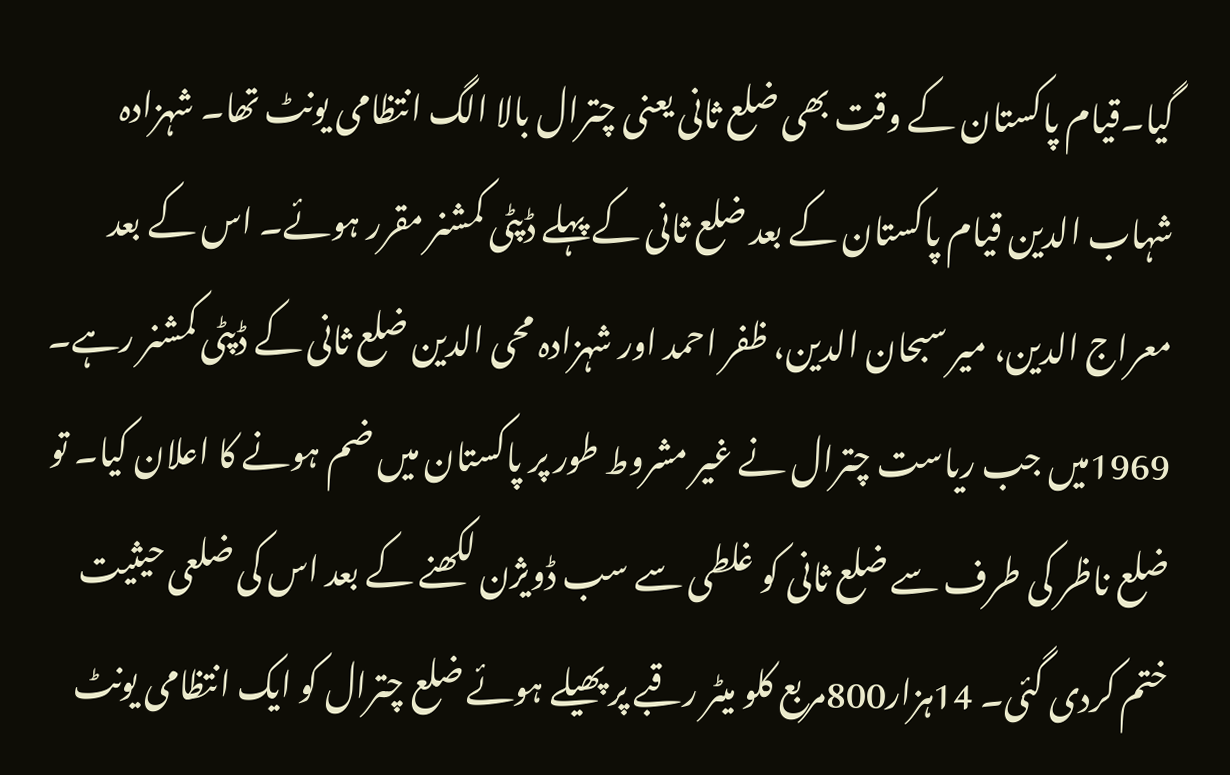گیا۔قیام پاکستان کے وقت بھی ضلع ثانی یعنی چترال بالا الگ انتظامی یونٹ تھا۔ شہزادہ شہاب الدین قیام پاکستان کے بعد ضلع ثانی کے پہلے ڈپٹی کمشنر مقرر ہوئے۔ اس کے بعد معراج الدین، میر سبحان الدین، ظفر احمد اور شہزادہ محی الدین ضلع ثانی کے ڈپٹی کمشنر رہے۔ 1969میں جب ریاست چترال نے غیر مشروط طور پر پاکستان میں ضم ہونے کا اعلان کیا۔ تو ضلع ناظر کی طرف سے ضلع ثانی کو غلطی سے سب ڈویژن لکھنے کے بعد اس کی ضلعی حیثیت ختم کردی گئی۔ 14ہزار800مربع کلو میٹر رقبے پر پھیلے ہوئے ضلع چترال کو ایک انتظامی یونٹ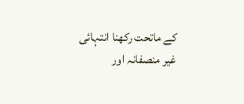کے ماتحت رکھنا انتہائی غیر منصفانہ اور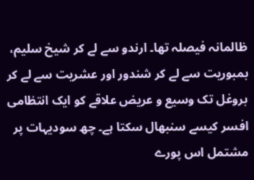ظالمانہ فیصلہ تھا۔ ارندو سے لے کر شیخ سلیم، بمبوریت سے لے کر شندور اور عشریت سے لے کر بروغل تک وسیع و عریض علاقے کو ایک انتظامی افسر کیسے سنبھال سکتا ہے۔ چھ سودیہات پر مشتمل اس پورے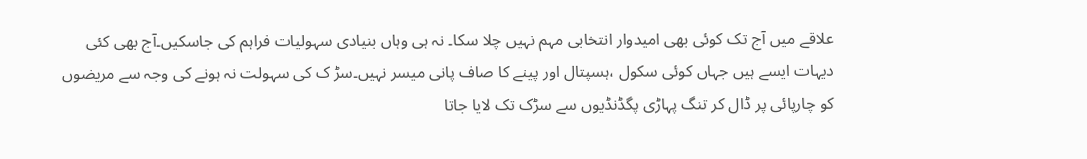علاقے میں آج تک کوئی بھی امیدوار انتخابی مہم نہیں چلا سکا۔ نہ ہی وہاں بنیادی سہولیات فراہم کی جاسکیں۔آج بھی کئی دیہات ایسے ہیں جہاں کوئی سکول ،ہسپتال اور پینے کا صاف پانی میسر نہیں۔سڑ ک کی سہولت نہ ہونے کی وجہ سے مریضوں کو چارپائی پر ڈال کر تنگ پہاڑی پگڈنڈیوں سے سڑک تک لایا جاتا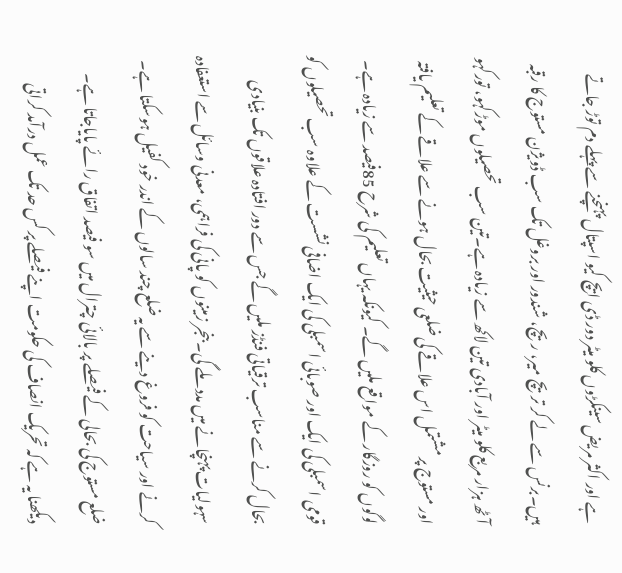ہے اور اکثر مریض سینکڑوں کلو میٹر دور ڈی ایچ کیو اسپتال پہنچنے سے پہلے دم توڑ جاتے ہیں۔برنس سے لے کر تریچ میر، ریچ، شندور اور بروغل تک سب ڈویژن مستوج کا رقبہ آٹھ ہزار مربع کلو میٹر اور آبادی تین لاکھ سے زیادہ ہے۔تین سب تحصیلوں موڑکہو، تورکہو اور مستوج پر مشتمل اس علاقے کی ضلعی حیثیت بحال ہونے سے علاقے کے تعلیم یافتہ لوگوں کو روزگار کے مواقع ملیں گے۔ کیونکہ یہاں تعلیم کی شرح 85فیصد سے زیادہ ہے۔ قومی اسمبلی کی ایک اور صوبائی اسمبلی کی ایک اضافی نشست کے علاوہ سب تحصیلوں کو بحال کرنے سے مناسب ترقیاتی فنڈز ملیں گے جس سے دور افتادہ علاقوں تک بنیادی سہولیات پہنچانے میں مدد ملے گی۔ بنجر زمینوں کو پانی کی فراہمی، معدنی وسائل سے استعفادہ کرنے اور سیاحت کو فروغ دینے سے یہ ضلع چند سالوں کے اندر خود کفیل ہوسکتا ہے۔ ضلع مستوج کی بحالی کے فیصلے پر بالائی چترال میں سو فیصد اتفاق رائے پایاجاتا ہے۔ دیکھنا یہ ہے کہ تحریک انصاف کی حکومت اپنے فیصلے پر کس حد تک عمل درآمد کراتی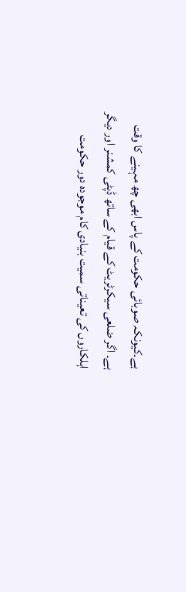ہے۔کیونکہ صوبائی حکومت کے پاس ابھی چھ مہینے کا وقت ہے۔ اگر ضلعی سیکرٹریٹ کے قیام کے ساتھ ڈپٹی کمشنر اور دیگر اہلکاروں کی تعیناتی سمیت بنیادی کام موجودہ دور حکومت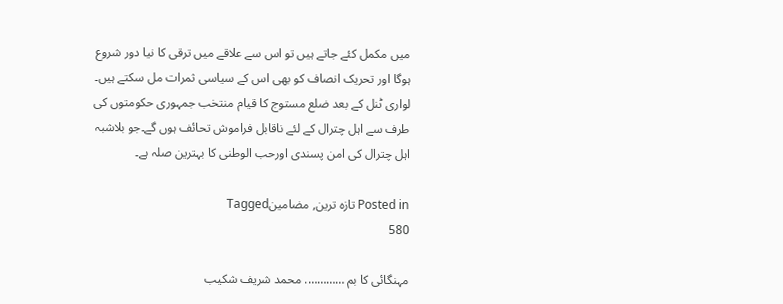میں مکمل کئے جاتے ہیں تو اس سے علاقے میں ترقی کا نیا دور شروع ہوگا اور تحریک انصاف کو بھی اس کے سیاسی ثمرات مل سکتے ہیں۔ لواری ٹنل کے بعد ضلع مستوج کا قیام منتخب جمہوری حکومتوں کی طرف سے اہل چترال کے لئے ناقابل فراموش تحائف ہوں گے۔جو بلاشبہ اہل چترال کی امن پسندی اورحب الوطنی کا بہترین صلہ ہے۔

Posted in تازہ ترین, مضامینTagged
580

مہنگائی کا بم …………. محمد شریف شکیب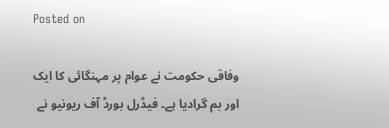Posted on

وفاقی حکومت نے عوام پر مہنگائی کا ایک اور بم گرادیا ہے۔ فیڈرل بورڈ آف ریونیو نے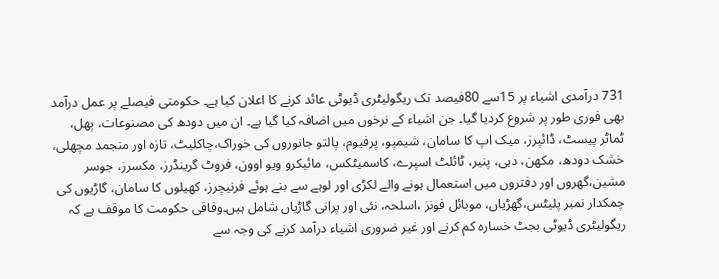731 درآمدی اشیاء پر 15سے 80فیصد تک ریگولیٹری ڈیوٹی عائد کرنے کا اعلان کیا ہے۔ حکومتی فیصلے پر عمل درآمد بھی فوری طور پر شروع کردیا گیا۔ جن اشیاء کے نرخوں میں اضافہ کیا گیا ہے۔ ان میں دودھ کی مصنوعات، پھل، ٹماٹر پیسٹ، ڈائپرز، میک اپ کا سامان، شیمپو، پرفیوم، پالتو جانوروں کی خوراک،چاکلیٹ، تازہ اور منجمد مچھلی، خشک دودھ، مکھن، دہی، پنیر، ٹائلٹ اسپرے، کاسمیٹکس، مائیکرو ویو اوون، فروٹ گرینڈرز، مکسرز، جوسر مشین،گھروں اور دفتروں میں استعمال ہونے والے لکڑی اور لوہے سے بنے ہوئے فرنیچرز، کھیلوں کا سامان، گاڑیوں کی چمکدار نمبر پلیٹس،گھڑیاں، موبائل فونز ،اسلحہ، نئی اور پرانی گاڑیاں شامل ہیں۔وفاقی حکومت کا موقف ہے کہ ریگولیٹری ڈیوٹی بجٹ خسارہ کم کرنے اور غیر ضروری اشیاء درآمد کرنے کی وجہ سے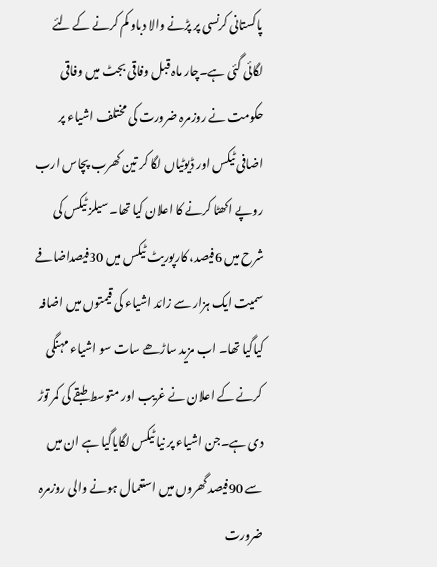پاکستانی کرنسی پر پڑنے والا دباو کم کرنے کے لئے لگائی گئی ہے۔چار ماہ قبل وفاقی بجٹ میں وفاقی حکومت نے روزمرہ ضرورت کی مختلف اشیاء پر اضافی ٹیکس اور ڈیوٹیاں لگا کر تین کھرب پچاس ارب روپے اکھٹا کرنے کا اعلان کیا تھا۔ سیلز ٹیکس کی شرح میں 6فیصد، کارپوریٹ ٹیکس میں 30فیصداضافے سمیت ایک ہزار سے زائد اشیاء کی قیمتوں میں اضافہ کیاگیا تھا۔ اب مزید ساڑھے سات سو اشیاء مہنگی کرنے کے اعلان نے غریب اور متوسط طبقے کی کمر توڑ دی ہے۔جن اشیاء پر نیا ٹیکس لگایاگیا ہے ان میں سے 90فیصد گھروں میں استعمال ہونے والی روزمرہ ضرورت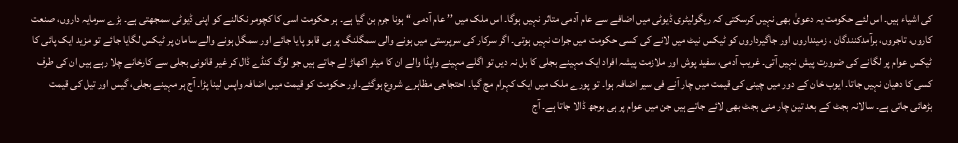کی اشیاء ہیں۔ اس لئے حکومت یہ دعویٰ بھی نہیں کرسکتی کہ ریگولیٹری ڈیوٹی میں اضافے سے عام آدمی متاثر نہیں ہوگا۔ اس ملک میں ’’ عام آدمی ‘‘ ہونا جرم بن گیا ہے۔ ہر حکومت اسی کا کچومر نکالنے کو اپنی ڈیوٹی سمجھتی ہے۔ بڑے سرمایہ داروں، صنعت کاروں، تاجروں، برآمدکنندگان ، زمینداروں اور جاگیرداروں کو ٹیکس نیٹ میں لانے کی کسی حکومت میں جرات نہیں ہوتی۔ اگر سرکار کی سرپرستی میں ہونے والی سمگلنگ پر ہی قابو پایا جائے اور سمگل ہونے والے سامان پر ٹیکس لگایا جائے تو مزید ایک پائی کا ٹیکس عوام پر لگانے کی ضرورت پیش نہیں آتی۔ غریب آدمی، سفید پوش اور ملازمت پیشہ افراد ایک مہینے بجلی کا بل نہ دیں تو اگلے مہینے واپڈا والے ان کا میٹر اکھاڑ لے جاتے ہیں جو لوگ کنڈے ڈال کر غیر قانونی بجلی سے کارخانے چلا رہے ہیں ان کی طرف کسی کا دھیان نہیں جاتا۔ ایوب خان کے دور میں چینی کی قیمت میں چار آنے فی سیر اضافہ ہوا۔ تو پورے ملک میں ایک کہرام مچ گیا۔ احتجاجی مظاہرے شروع ہوگئے۔اور حکومت کو قیمت میں اضافہ واپس لینا پڑا۔ آج ہر مہینے بجلی، گیس اور تیل کی قیمت بڑھائی جاتی ہے۔ سالانہ بجٹ کے بعد تین چار منی بجٹ بھی لائے جاتے ہیں جن میں عوام پر ہی بوجھ ڈالا جاتا ہے۔ آج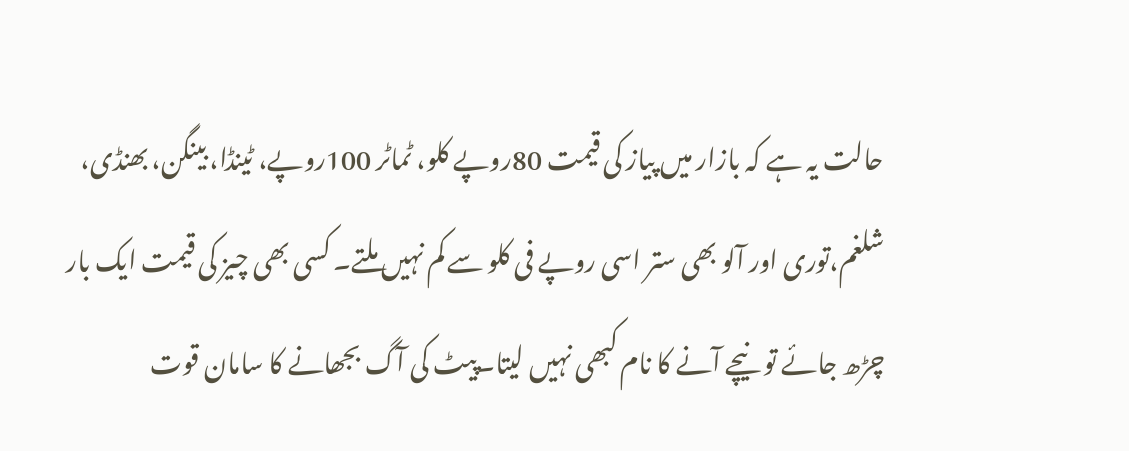حالت یہ ہے کہ بازار میں پیاز کی قیمت 80روپے کلو، ٹماٹر 100روپے، ٹینڈا، بینگن، بھنڈی، شلغم،توری اور آلو بھی ستر اسی روپے فی کلو سے کم نہیں ملتے۔ کسی بھی چیز کی قیمت ایک بار چڑھ جائے تو نیچے آنے کا نام کبھی نہیں لیتا۔پیٹ کی آگ بجھانے کا سامان قوت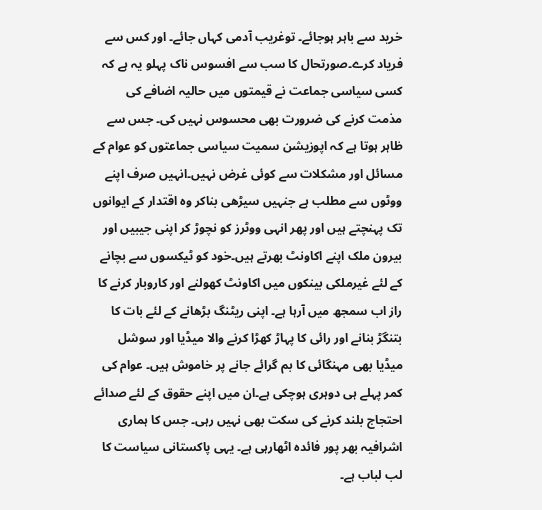خرید سے باہر ہوجائے۔ توغریب آدمی کہاں جائے۔ اور کس سے فریاد کرے۔صورتحال کا سب سے افسوس ناک پہلو یہ ہے کہ کسی سیاسی جماعت نے قیمتوں میں حالیہ اضافے کی مذمت کرنے کی ضرورت بھی محسوس نہیں کی۔ جس سے ظاہر ہوتا ہے کہ اپوزیشن سمیت سیاسی جماعتوں کو عوام کے مسائل اور مشکلات سے کوئی غرض نہیں۔انہیں صرف اپنے ووٹوں سے مطلب ہے جنہیں سیڑھی بناکر وہ اقتدار کے ایوانوں تک پہنچتے ہیں اور پھر انہی ووٹرز کو نچوڑ کر اپنی جیبیں اور بیرون ملک اپنے اکاونٹ بھرتے ہیں۔خود کو ٹیکسوں سے بچانے کے لئے غیرملکی بینکوں میں اکاونٹ کھولنے اور کاروبار کرنے کا راز اب سمجھ میں آرہا ہے۔ اپنی ریٹنگ بڑھانے کے لئے بات کا بتنگڑ بنانے اور رائی کا پہاڑ کھڑا کرنے والا میڈیا اور سوشل میڈیا بھی مہنگائی کا بم گرائے جانے پر خاموش ہیں۔ عوام کی کمر پہلے ہی دوہری ہوچکی ہے۔ان میں اپنے حقوق کے لئے صدائے احتجاج بلند کرنے کی سکت بھی نہیں رہی۔ جس کا ہماری اشرافیہ بھر پور فائدہ اٹھارہی ہے۔ یہی پاکستانی سیاست کا لب لباب ہے۔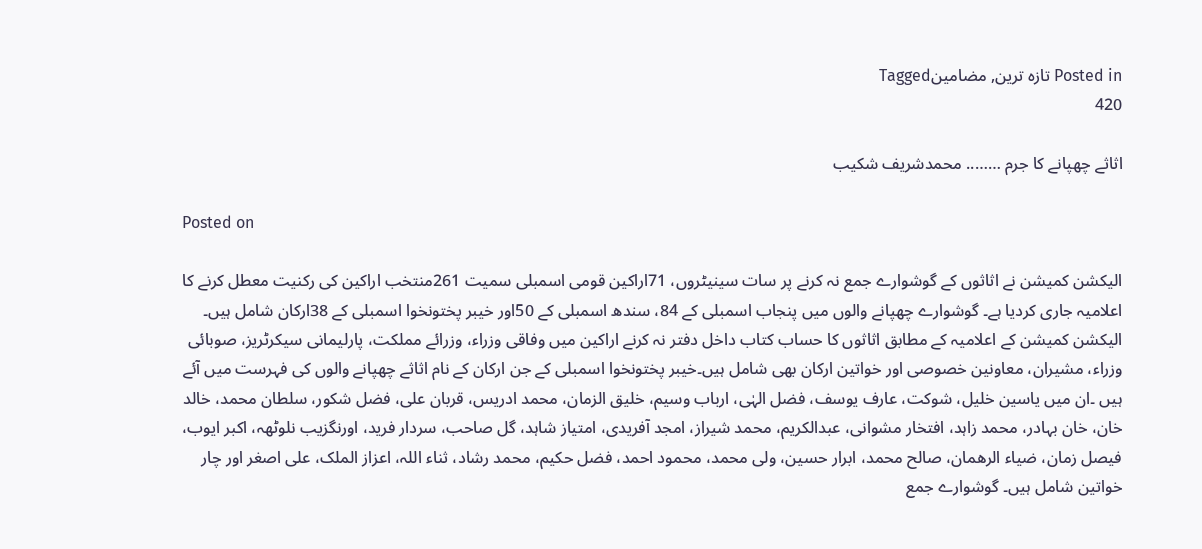Posted in تازہ ترین, مضامینTagged
420

اثاثے چھپانے کا جرم …….. محمدشریف شکیب

Posted on

الیکشن کمیشن نے اثاثوں کے گوشوارے جمع نہ کرنے پر سات سینیٹروں، 71اراکین قومی اسمبلی سمیت 261منتخب اراکین کی رکنیت معطل کرنے کا اعلامیہ جاری کردیا ہے۔ گوشوارے چھپانے والوں میں پنجاب اسمبلی کے 84، سندھ اسمبلی کے 50اور خیبر پختونخوا اسمبلی کے 38ارکان شامل ہیں۔ الیکشن کمیشن کے اعلامیہ کے مطابق اثاثوں کا حساب کتاب داخل دفتر نہ کرنے اراکین میں وفاقی وزراء، وزرائے مملکت، پارلیمانی سیکرٹریز، صوبائی وزراء، مشیران، معاونین خصوصی اور خواتین ارکان بھی شامل ہیں۔خیبر پختونخوا اسمبلی کے جن ارکان کے نام اثاثے چھپانے والوں کی فہرست میں آئے ہیں ۔ان میں یاسین خلیل، شوکت، عارف یوسف، فضل الہٰی، ارباب وسیم، خلیق الزمان، محمد ادریس، قربان علی، فضل شکور، سلطان محمد، خالد خان، خان بہادر، محمد زاہد، افتخار مشوانی، عبدالکریم، محمد شیراز، امجد آفریدی، امتیاز شاہد، گل صاحب، سردار فرید، اورنگزیب نلوٹھہ، اکبر ایوب، فیصل زمان، ضیاء الرھمان، صالح محمد، ابرار حسین، ولی محمد، محمود احمد، فضل حکیم، محمد رشاد، ثناء اللہ، اعزاز الملک، علی اصغر اور چار خواتین شامل ہیں۔ گوشوارے جمع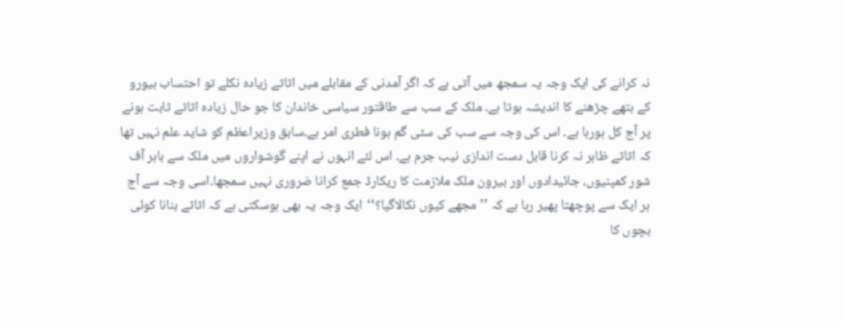نہ کرانے کی ایک وجہ یہ سمجھ میں آتی ہے کہ اگر آمدنی کے مقابلے میں اثاثے زیادہ نکلے تو احتساب بیورو کے ہتھے چڑھنے کا اندیشہ ہوتا ہے۔ ملک کے سب سے طاقتور سیاسی خاندان کا جو حال زیادہ اثاثے ثابت ہونے پر آج کل ہورہا ہے۔ اس کی وجہ سے سب کی سٹی گم ہونا فطری امر ہے۔سابق وزیراعظم کو شاید علم نہیں تھا کہ اثاثے ظاہر نہ کرنا قابل دست اندازی نیب جرم ہے۔ اس لئے انہوں نے اپنے گوشواروں میں ملک سے باہر آف شور کمپنیوں، جائیدادوں اور بیرون ملک ملازمت کا ریکارڈ جمع کرانا ضروری نہیں سمجھا۔اسی وجہ سے آج ہر ایک سے پوچھتا پھیر رہا ہے کہ ’’ مجھے کیوں نکالاگیا؟‘‘ایک وجہ یہ بھی ہوسکتی ہے کہ اثاثے بنانا کوئی بچوں کا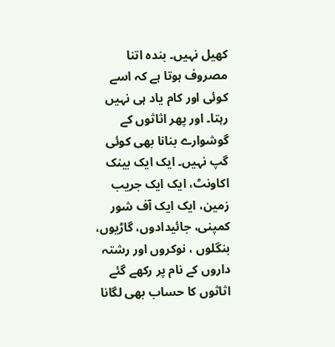کھیل نہیں۔ بندہ اتنا مصروف ہوتا ہے کہ اسے کوئی اور کام یاد ہی نہیں رہتا۔ اور پھر اثاثوں کے گوشوارے بنانا بھی کوئی گپ نہیں۔ ایک ایک بینک اکاونٹ، ایک ایک جریب زمین، ایک ایک آف شور کمپنی، جائیدادوں، گاڑیوں، بنگلوں ، نوکروں اور رشتہ داروں کے نام پر رکھے گئے اثاثوں کا حساب بھی لگانا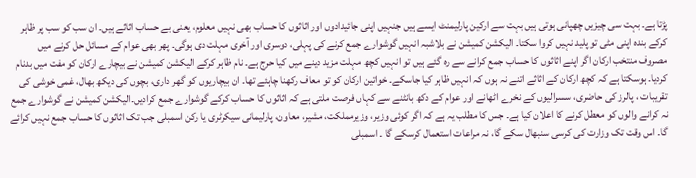پڑتا ہے۔ بہت سی چیزیں چھپانی ہوتی ہیں بہت سے ارکین پارلیمنٹ ایسے ہیں جنہیں اپنی جائیدادوں اور اثاثوں کا حساب بھی نہیں معلوم، یعنی بے حساب اثاثے ہیں۔ ان سب کو سب پر ظاہر کرکے بندہ اپنی مٹی تو پلید نہیں کروا سکتا۔ الیکشن کمیشن نے بلاشبہ انہیں گوشوارے جمع کرنے کی پہلی، دوسری اور آخری مہلت دی ہوگی۔ پھر بھی عوام کے مسائل حل کرنے میں مصروف منتخب ارکان اگر اپنے اثاثوں کا حساب جمع کرانے سے رہ گئے ہیں تو انہیں کچھ مہلت مزید دینے میں کیا حرج ہے۔ نام ظاہر کرکے الیکشن کمیشن نے بیچارے ارکان کو مفت میں بدنام کردیا۔ ہوسکتا ہے کہ کچھ ارکان کے اثاثے اتنے نہ ہوں کہ انہیں ظاہر کیا جاسکے۔ خواتین ارکان کو تو معاف رکھنا چاہئے تھا۔ ان بیچاریوں کو گھر داری، بچوں کی دیکھ بھال، غمی خوشی کی تقریبات ، پالرز کی حاضری، سسرالیوں کے نخرے اٹھانے اور عوام کے دکھ بانٹنے سے کہاں فرصت ملتی ہے کہ اثاثوں کا حساب کرکے گوشوارے جمع کرادیں۔الیکشن کمیشن نے گوشوارے جمع نہ کرانے والوں کو معطل کرنے کا اعلان کیا ہے۔ جس کا مطلب یہ ہے کہ اگر کوئی وزیر، وزیرمملکت، مشیر، معاون، پارلیمانی سیکرٹری یا رکن اسمبلی جب تک اثاثوں کا حساب جمع نہیں کرائے گا۔ اس وقت تک وزارت کی کرسی سنبھال سکے گا، نہ مراعات استعمال کرسکے گا ۔ اسمبلی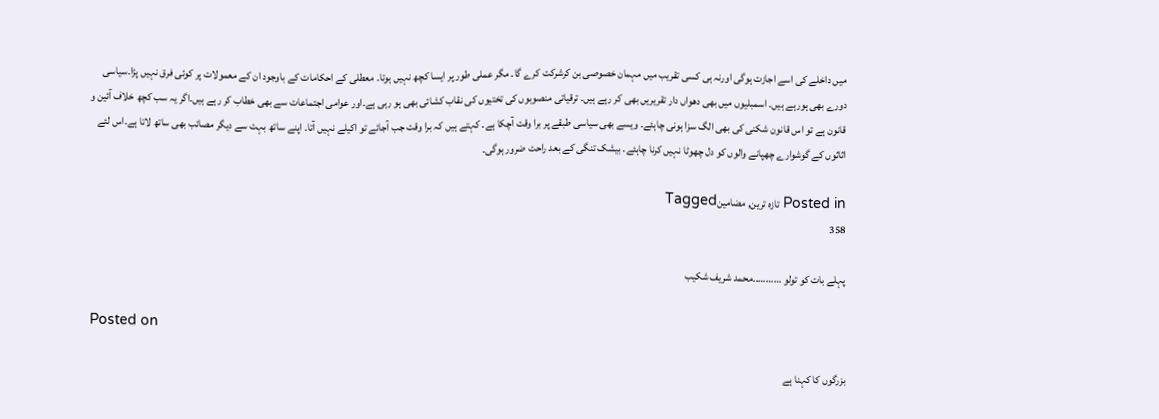میں داخلے کی اسے اجازت ہوگی اورنہ ہی کسی تقریب میں مہمان خصوصی بن کرشرکت کرے گا۔ مگر عملی طور پر ایسا کچھ نہیں ہوتا۔ معطلی کے احکامات کے باوجود ان کے معمولات پر کوئی فرق نہیں پڑا۔سیاسی دورے بھی ہورہے ہیں۔ اسمبلیوں میں بھی دھواں دار تقریریں بھی کر رہے ہیں۔ ترقیاتی منصوبوں کی تختیوں کی نقاب کشائی بھی ہو رہی ہے۔اور عوامی اجتماعات سے بھی خطاب کر رہے ہیں۔اگر یہ سب کچھ خلاف آئین و قانون ہے تو اس قانون شکنی کی بھی الگ سزا ہونی چاہئے۔ ویسے بھی سیاسی طبقے پر برا وقت آچکا ہے۔ کہتے ہیں کہ برا وقت جب آجائے تو اکیلے نہیں آتا۔ اپنے ساتھ بہت سے دیگر مصائب بھی ساتھ لاتا ہے۔اس لئے اثاثوں کے گوشوارے چھپانے والوں کو دل چھوٹا نہیں کرنا چاہئے۔ بیشک تنگی کے بعد راحت ضرور ہوگی۔

Posted in تازہ ترین, مضامینTagged
358

پہلے بات کو تولو ………..محمد شریف شکیب

Posted on

بزرگوں کا کہنا ہے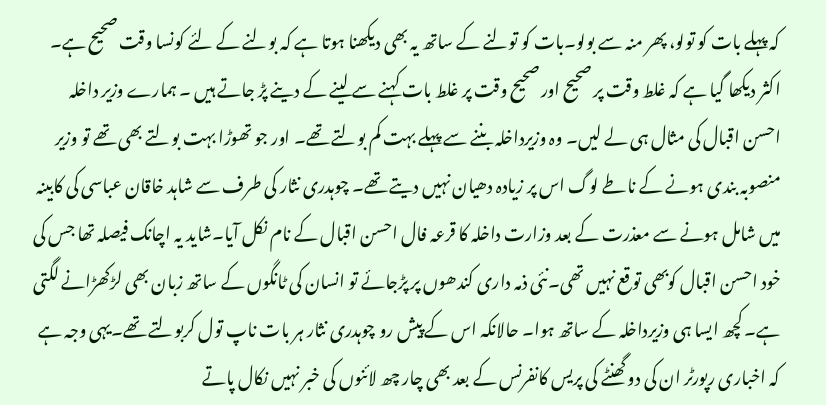کہ پہلے بات کو تولو، پھر منہ سے بولو۔بات کو تولنے کے ساتھ یہ بھی دیکھنا ہوتا ہے کہ بولنے کے لئے کونسا وقت صحیح ہے۔ اکثر دیکھا گیا ہے کہ غلط وقت پر صحیح اور صحیح وقت پر غلط بات کہنے سے لینے کے دینے پڑ جاتے ہیں ۔ ہمارے وزیر داخلہ احسن اقبال کی مثال ہی لے لیں۔ وہ وزیرداخلہ بننے سے پہلے بہت کم بولتے تھے۔ اور جو تھوڑا بہت بولتے بھی تھے تو وزیر منصوبہ بندی ہونے کے ناطے لوگ اس پر زیادہ دھیان نہیں دیتے تھے۔ چوہدری نثار کی طرف سے شاہد خاقان عباسی کی کابینہ میں شامل ہونے سے معذرت کے بعد وزارت داخلہ کا قرعہ فال احسن اقبال کے نام نکل آیا۔شاید یہ اچانک فیصلہ تھا جس کی خود احسن اقبال کوبھی توقع نہیں تھی۔نئی ذمہ داری کندھوں پر پڑجائے تو انسان کی ٹانگوں کے ساتھ زبان بھی لڑکھڑانے لگتی ہے۔ کچھ ایسا ہی وزیرداخلہ کے ساتھ ہوا۔ حالانکہ اس کے پیش رو چوہدری نثار ہر بات ناپ تول کربولتے تھے۔یہی وجہ ہے کہ اخباری رپورٹر ان کی دو گھنٹے کی پریس کانفرنس کے بعد بھی چار چھ لائنوں کی خبر نہیں نکال پاتے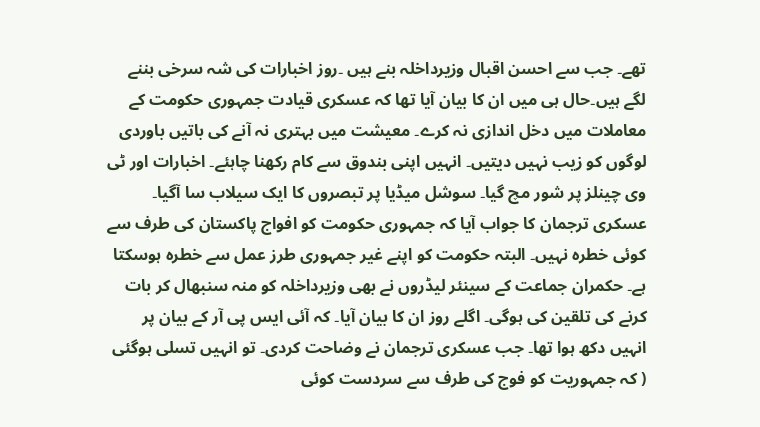تھے۔ جب سے احسن اقبال وزیرداخلہ بنے ہیں ۔روز اخبارات کی شہ سرخی بننے لگے ہیں۔حال ہی میں ان کا بیان آیا تھا کہ عسکری قیادت جمہوری حکومت کے معاملات میں دخل اندازی نہ کرے۔ معیشت میں بہتری نہ آنے کی باتیں باوردی لوگوں کو زیب نہیں دیتیں۔ انہیں اپنی بندوق سے کام رکھنا چاہئے۔ اخبارات اور ٹی وی چینلز پر شور مچ گیا۔ سوشل میڈیا پر تبصروں کا ایک سیلاب سا آگیا۔ عسکری ترجمان کا جواب آیا کہ جمہوری حکومت کو افواج پاکستان کی طرف سے کوئی خطرہ نہیں۔ البتہ حکومت کو اپنے غیر جمہوری طرز عمل سے خطرہ ہوسکتا ہے۔ حکمران جماعت کے سینئر لیڈروں نے بھی وزیرداخلہ کو منہ سنبھال کر بات کرنے کی تلقین کی ہوگی۔ اگلے روز ان کا بیان آیا۔ کہ آئی ایس پی آر کے بیان پر انہیں دکھ ہوا تھا۔ جب عسکری ترجمان نے وضاحت کردی۔ تو انہیں تسلی ہوگئی ( کہ جمہوریت کو فوج کی طرف سے سردست کوئی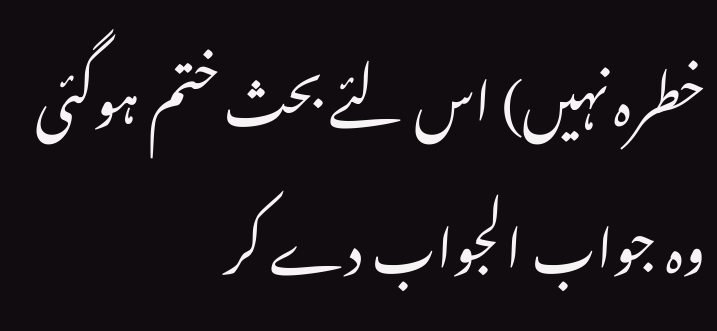خطرہ نہیں) اس لئے بحث ختم ہوگئی وہ جواب الجواب دے کر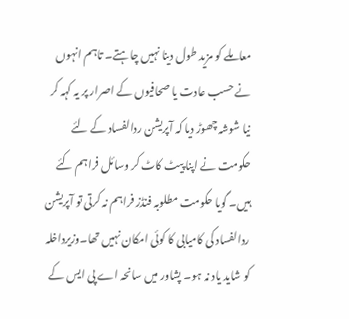معاملے کو مزید طول دینا نہیں چاہتے۔ تاہم انہوں نے حسب عادت یا صحافیوں کے اصرار پر یہ کہہ کر نیا شوشہ چھوڑ دیا کہ آپریشن ردالفساد کے لئے حکومت نے اپنا پیٹ کاٹ کر وسائل فراہم کئے ہیں۔ گویا حکومت مطلوبہ فنڈز فراہم نہ کرتی تو آپریشن ردالفساد کی کامیابی کا کوئی امکان نہیں تھا۔وزیرداخلہ کو شاید یاد نہ ہو۔ پشاور میں سانحہ اے پی ایس کے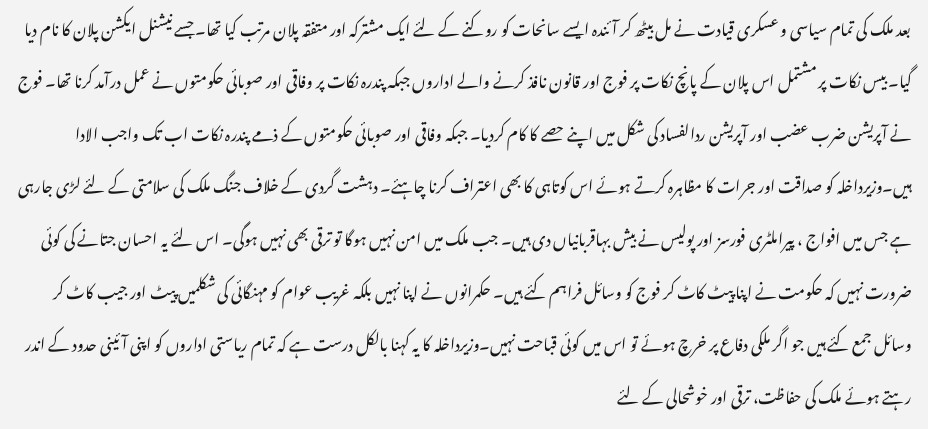بعد ملک کی تمام سیاسی و عسکری قیادت نے مل بیٹھ کر آئندہ ایسے سانحات کو روکنے کے لئے ایک مشترکہ اور متفقہ پلان مرتب کیا تھا۔ جسے نیشنل ایکشن پلان کا نام دیا گیا۔ بیس نکات پر مشتمل اس پلان کے پانچ نکات پر فوج اور قانون نافذ کرنے والے اداروں جبکہ پندرہ نکات پر وفاقی اور صوبائی حکومتوں نے عمل درآمد کرنا تھا۔ فوج نے آپریشن ضرب عضب اور آپریشن ردالفساد کی شکل میں اپنے حصے کا کام کردیا۔ جبکہ وفاقی اور صوبائی حکومتوں کے ذمے پندرہ نکات اب تک واجب الادا ہیں۔وزیرداخلہ کو صداقت اور جرات کا مظاہرہ کرتے ہوئے اس کوتاہی کا بھی اعتراف کرنا چاہئے۔ دہشت گردی کے خلاف جنگ ملک کی سلامتی کے لئے لڑی جارہی ہے جس میں افواج ، پیراملٹری فورسز اور پولیس نے بیش بہاقربانیاں دی ہیں۔ جب ملک میں امن نہیں ہوگا تو ترقی بھی نہیں ہوگی۔ اس لئے یہ احسان جتانے کی کوئی ضرورت نہیں کہ حکومت نے اپنا پیٹ کاٹ کر فوج کو وسائل فراہم کئے ہیں۔ حکمرانوں نے اپنا نہیں بلکہ غریب عوام کو مہنگائی کی شکلمیں پیٹ اور جیب کاٹ کر وسائل جمع کئے ہیں جو اگر ملکی دفاع پر خرچ ہوئے تو اس میں کوئی قباحت نہیں۔وزیرداخلہ کا یہ کہنا بالکل درست ہے کہ تمام ریاستی اداروں کو اپنی آئینی حدود کے اندر رہتے ہوئے ملک کی حفاظت، ترقی اور خوشحالی کے لئے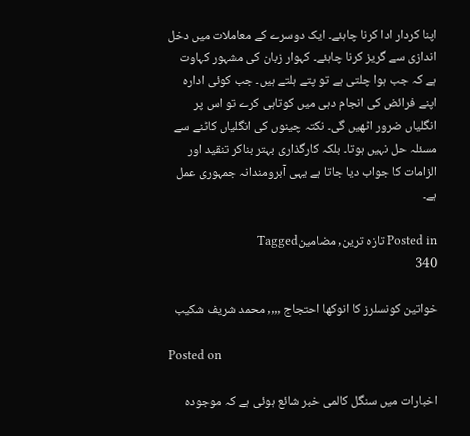اپنا کردار ادا کرنا چاہئے۔ ایک دوسرے کے معاملات میں دخل اندازی سے گریز کرنا چاہئے۔ کہوار زبان کی مشہور کہاوت ہے کہ جب ہوا چلتی ہے تو پتے ہلتے ہیں۔ جب کوئی ادارہ اپنے فرائض کی انجام دہی میں کوتاہی کرے تو اس پر انگلیاں ضرور اٹھیں گی۔ نکتہ چینوں کی انگلیاں کاٹنے سے مسئلہ حل نہیں ہوتا۔ بلکہ کارگذاری بہتر بناکر تنقید اور الزامات کا جواب دیا جاتا ہے یہی آبرومندانہ جمہوری عمل ہے۔

Posted in تازہ ترین, مضامینTagged
340

خواتین کونسلرز کا انوکھا احتجاج ,,,, محمد شریف شکیب

Posted on

اخبارات میں سنگل کالمی خبر شائع ہوئی ہے کہ موجودہ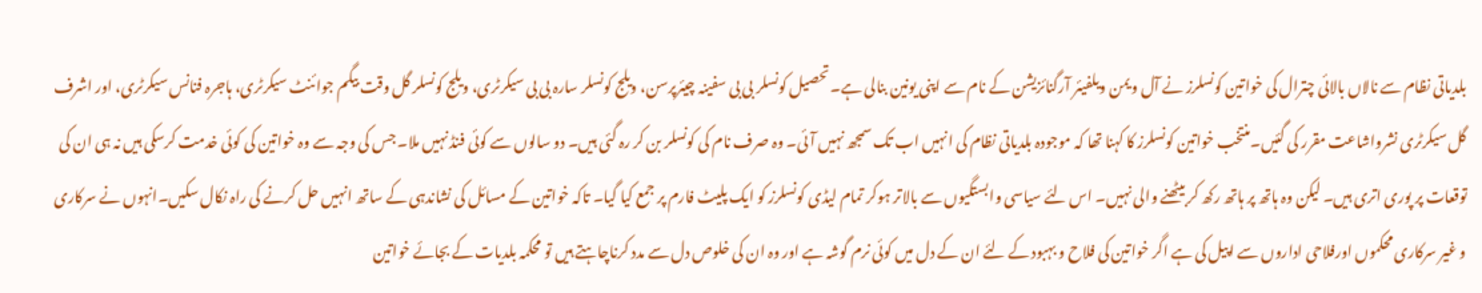بلدیاتی نظام سے نالاں بالائی چترال کی خواتین کونسلرز نے آل ویمن ویلفیئر آرگنائزیشن کے نام سے اپنی یونین بنالی ہے۔تحصیل کونسلر بی بی سفینہ چیئرپرسن، ویلج کونسلر سارہ بی بی سیکرٹری، ویلج کونسلر گل وقت بیگم جوائنٹ سیکرٹری، ہاجرہ فنانس سیکرٹری، اور اشرف گل سیکرٹری نشرواشاعت مقرر کی گئیں۔منتخب خواتین کونسلرز کا کہنا تھا کہ موجودہ بلدیاتی نظام کی انہیں اب تک سمجھ نہیں آئی۔ وہ صرف نام کی کونسلر بن کر رہ گئی ہیں۔ دو سالوں سے کوئی فنڈ نہیں ملا۔ جس کی وجہ سے وہ خواتین کی کوئی خدمت کرسکی ہیں نہ ہی ان کی توقعات پر پوری اتری ہیں۔ لیکن وہ ہاتھ پر ہاتھ رکھ کر بیٹھنے والی نہیں۔ اس لئے سیاسی وابستگیوں سے بالاتر ہوکر تمام لیڈی کونسلرز کو ایک پلیٹ فارم پر جمع کیا گیا۔ تاکہ خواتین کے مسائل کی نشاندہی کے ساتھ انہیں حل کرنے کی راہ نکال سکیں۔انہوں نے سرکاری و غیر سرکاری محکموں اورفلاحی اداروں سے اپیل کی ہے اگر خواتین کی فلاح و بہبود کے لئے ان کے دل میں کوئی نرم گوشہ ہے اور وہ ان کی خلوص دل سے مدد کرناچاہتے ہیں تو محکمہ بلدیات کے بجائے خواتین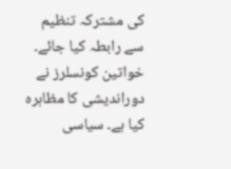کی مشترکہ تنظیم سے رابطہ کیا جائے۔ خواتین کونسلرز نے دوراندیشی کا مظاہرہ کیا ہے۔ سیاسی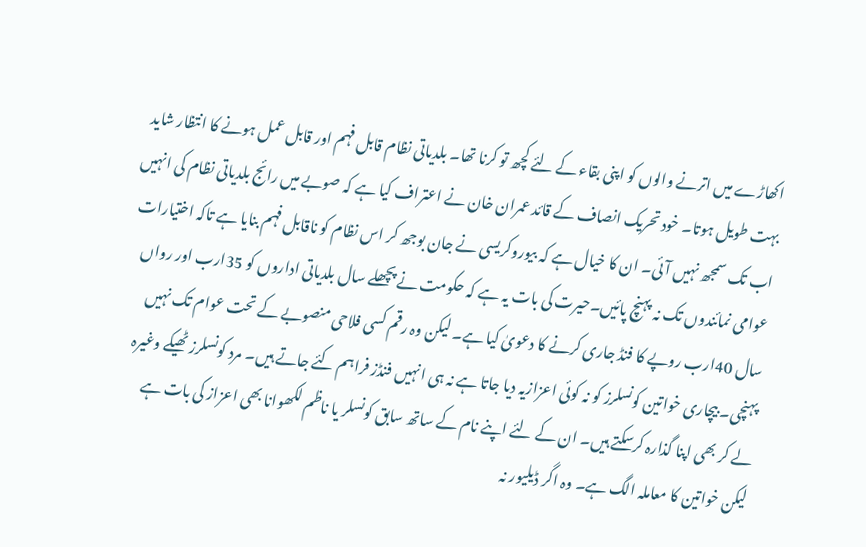اکھاڑے میں اترنے والوں کو اپنی بقاء کے لئے کچھ تو کرنا تھا۔ بلدیاتی نظام قابل فہم اور قابل عمل ہونے کا انتظار شاید بہت طویل ہوتا۔ خود تحریک انصاف کے قائد عمران خان نے اعتراف کیا ہے کہ صوبے میں رائج بلدیاتی نظام کی انہیں اب تک سمجھ نہیں آئی۔ ان کا خیال ہے کہ بیوروکریسی نے جان بوجھ کر اس نظام کو ناقابل فہم بنایا ہے تاکہ اختیارات عوامی نمائندوں تک نہ پہنچ پائیں۔حیرت کی بات یہ ہے کہ حکومت نے پچھلے سال بلدیاتی اداروں کو 35ارب اور رواں سال 40ارب روپے کا فنڈ جاری کرنے کا دعویٰ کیا ہے۔ لیکن وہ رقم کسی فلاحی منصوبے کے تحت عوام تک نہیں پہنچی۔ بیچاری خواتین کونسلرز کو نہ کوئی اعزازیہ دیا جاتا ہے نہ ہی انہیں فنڈز فراہم کئے جاتے ہیں۔ مرد کونسلرز ٹھیکے وغیرہ لے کر بھی اپنا گذارہ کرسکتے ہیں۔ ان کے لئے اپنے نام کے ساتھ سابق کونسلر یا ناظم لکھوانا بھی اعزاز کی بات ہے لیکن خواتین کا معاملہ الگ ہے۔ وہ اگر ڈیلیور نہ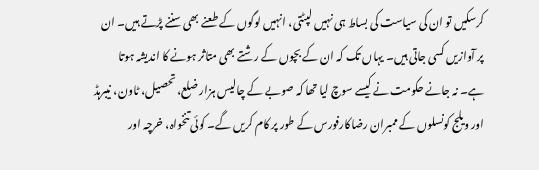کرسکیں تو ان کی سیاست کی بساط ہی نہیں لپٹتی، انہیں لوگوں کے طعنے بھی سننے پڑتے ہیں۔ ان پر آوازیں کسی جاتی ہیں۔ یہاں تک کہ ان کے بچوں کے رشتے بھی متاثر ہونے کا اندیشہ ہوتا ہے۔ نہ جانے حکومت نے کیسے سوچ لیا تھا کہ صوبے کے چالیس ہزار ضلع، تحصیل، ٹاون، نیبرہڈ اور ویلج کونسلوں کے ممبران رضاکارفورس کے طور پر کام کریں گے۔ کوئی تنخواہ، خرچہ اور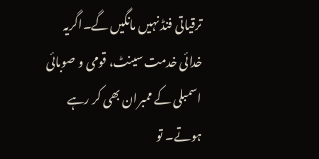ترقیاتی فنڈ نہیں مانگیں گے۔اگریہ خدائی خدمت سینٹ، قومی و صوبائی اسمبلی کے ممبران بھی کر رہے ہوتے۔ تو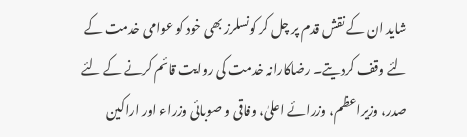شاید ان کے نقش قدم پر چل کر کونسلرز بھی خود کو عوامی خدمت کے لئے وقف کردیتے۔ رضاکارانہ خدمت کی روایت قائم کرنے کے لئے صدر، وزیراعظم، وزرائے اعلیٰ، وفاقی و صوبائی وزراء اور اراکین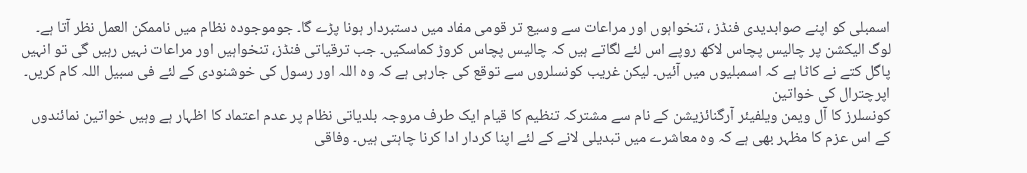اسمبلی کو اپنے صوابدیدی فنڈز ، تنخواہوں اور مراعات سے وسیع تر قومی مفاد میں دستبردار ہونا پڑے گا۔ جوموجودہ نظام میں ناممکن العمل نظر آتا ہے۔ لوگ الیکشن پر چالیس پچاس لاکھ روپے اس لئے لگاتے ہیں کہ چالیس پچاس کروڑ کماسکیں۔ جب ترقیاتی فنڈز، تنخواہیں اور مراعات نہیں رہیں گی تو انہیں پاگل کتے نے کاٹا ہے کہ اسمبلیوں میں آئیں۔ لیکن غریب کونسلروں سے توقع کی جارہی ہے کہ وہ اللہ اور رسول کی خوشنودی کے لئے فی سبیل اللہ کام کریں۔ اپرچترال کی خواتین
کونسلرز کا آل ویمن ویلفیئر آرگنائزیشن کے نام سے مشترکہ تنظیم کا قیام ایک طرف مروجہ بلدیاتی نظام پر عدم اعتماد کا اظہار ہے وہیں خواتین نمائندوں کے اس عزم کا مظہر بھی ہے کہ وہ معاشرے میں تبدیلی لانے کے لئے اپنا کردار ادا کرنا چاہتی ہیں۔ وفاقی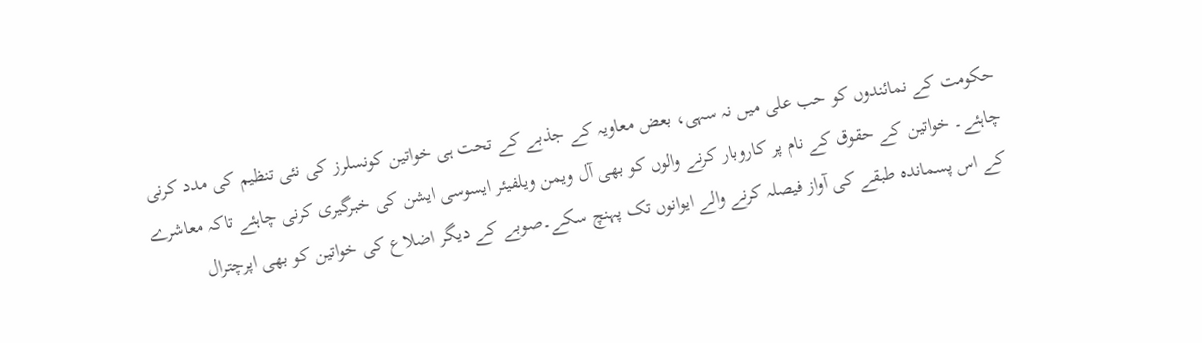حکومت کے نمائندوں کو حب علی میں نہ سہی، بعض معاویہ کے جذبے کے تحت ہی خواتین کونسلرز کی نئی تنظیم کی مدد کرنی چاہئے۔ خواتین کے حقوق کے نام پر کاروبار کرنے والوں کو بھی آل ویمن ویلفیئر ایسوسی ایشن کی خبرگیری کرنی چاہئے تاکہ معاشرے کے اس پسماندہ طبقے کی آواز فیصلہ کرنے والے ایوانوں تک پہنچ سکے۔صوبے کے دیگر اضلاع کی خواتین کو بھی اپرچترال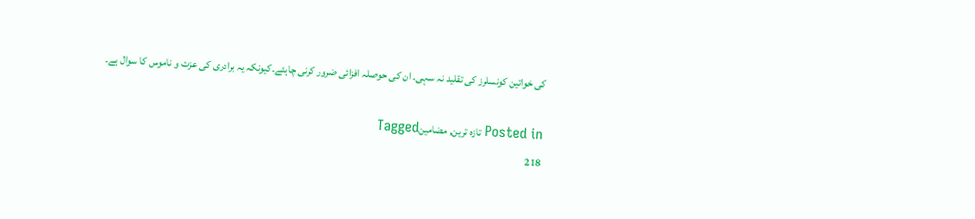کی خواتین کونسلرز کی تقلید نہ سہی۔ ان کی حوصلہ افزائی ضرور کرنی چاہئے۔کیونکہ یہ برادری کی عزت و ناموس کا سوال ہے۔

Posted in تازہ ترین, مضامینTagged
218